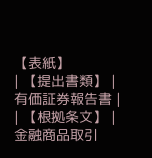【表紙】
| 【提出書類】 | 有価証券報告書 |
| 【根拠条文】 | 金融商品取引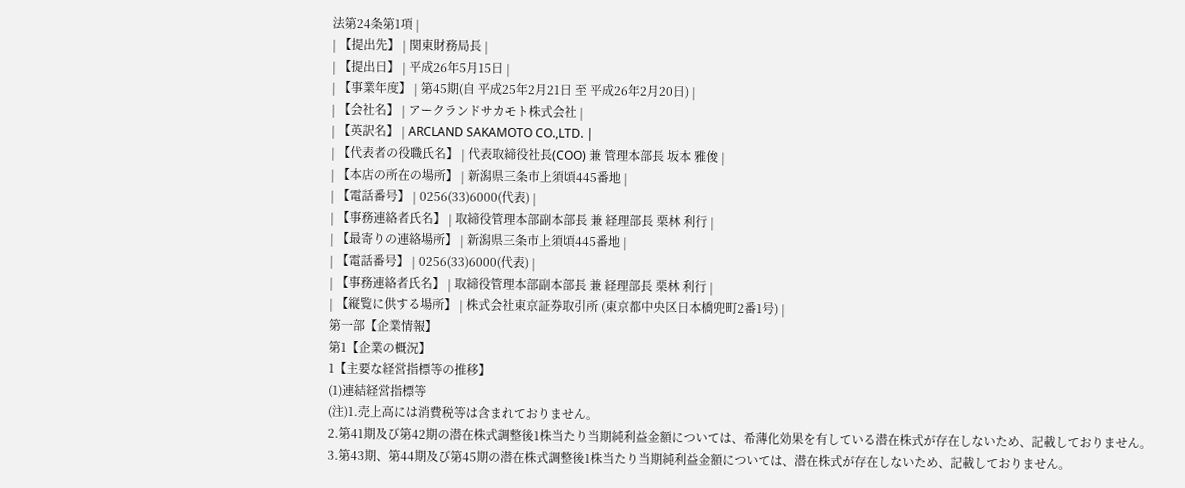法第24条第1項 |
| 【提出先】 | 関東財務局長 |
| 【提出日】 | 平成26年5月15日 |
| 【事業年度】 | 第45期(自 平成25年2月21日 至 平成26年2月20日) |
| 【会社名】 | アークランドサカモト株式会社 |
| 【英訳名】 | ARCLAND SAKAMOTO CO.,LTD. |
| 【代表者の役職氏名】 | 代表取締役社長(COO) 兼 管理本部長 坂本 雅俊 |
| 【本店の所在の場所】 | 新潟県三条市上須頃445番地 |
| 【電話番号】 | 0256(33)6000(代表) |
| 【事務連絡者氏名】 | 取締役管理本部副本部長 兼 経理部長 栗林 利行 |
| 【最寄りの連絡場所】 | 新潟県三条市上須頃445番地 |
| 【電話番号】 | 0256(33)6000(代表) |
| 【事務連絡者氏名】 | 取締役管理本部副本部長 兼 経理部長 栗林 利行 |
| 【縦覧に供する場所】 | 株式会社東京証券取引所 (東京都中央区日本橋兜町2番1号) |
第一部【企業情報】
第1【企業の概況】
1【主要な経営指標等の推移】
(1)連結経営指標等
(注)1.売上高には消費税等は含まれておりません。
2.第41期及び第42期の潜在株式調整後1株当たり当期純利益金額については、希薄化効果を有している潜在株式が存在しないため、記載しておりません。
3.第43期、第44期及び第45期の潜在株式調整後1株当たり当期純利益金額については、潜在株式が存在しないため、記載しておりません。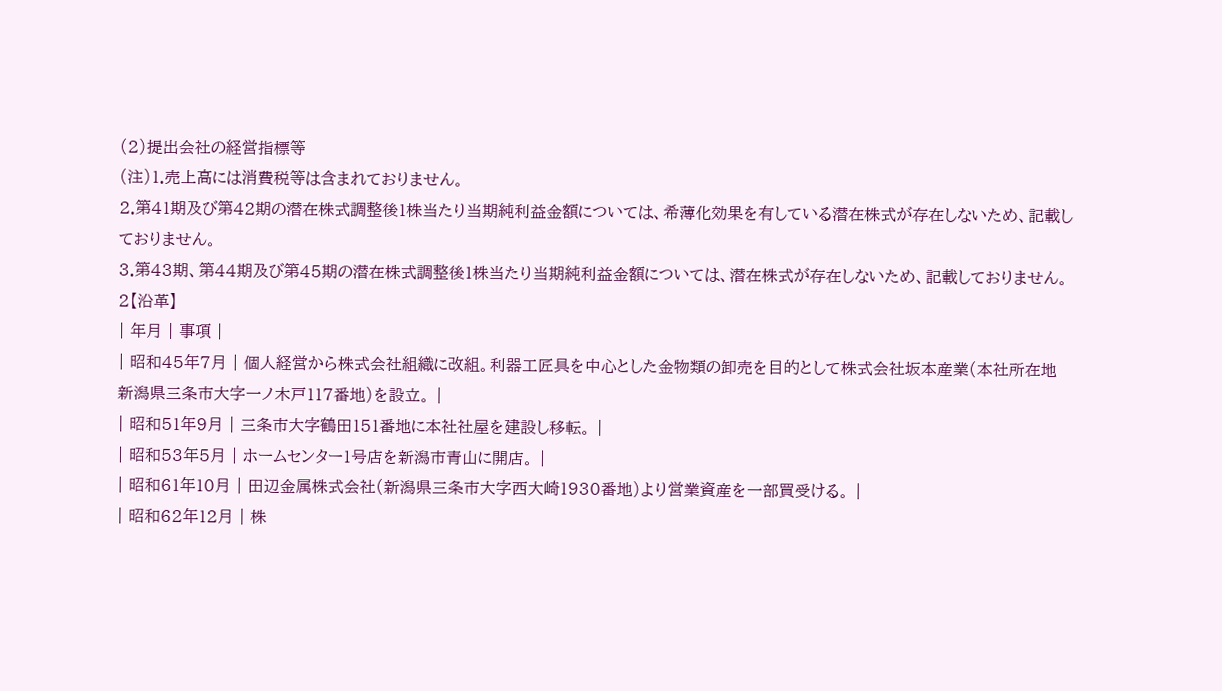(2)提出会社の経営指標等
(注)1.売上高には消費税等は含まれておりません。
2.第41期及び第42期の潜在株式調整後1株当たり当期純利益金額については、希薄化効果を有している潜在株式が存在しないため、記載しておりません。
3.第43期、第44期及び第45期の潜在株式調整後1株当たり当期純利益金額については、潜在株式が存在しないため、記載しておりません。
2【沿革】
| 年月 | 事項 |
| 昭和45年7月 | 個人経営から株式会社組織に改組。利器工匠具を中心とした金物類の卸売を目的として株式会社坂本産業(本社所在地 新潟県三条市大字一ノ木戸117番地)を設立。 |
| 昭和51年9月 | 三条市大字鶴田151番地に本社社屋を建設し移転。 |
| 昭和53年5月 | ホームセンター1号店を新潟市青山に開店。 |
| 昭和61年10月 | 田辺金属株式会社(新潟県三条市大字西大崎1930番地)より営業資産を一部買受ける。 |
| 昭和62年12月 | 株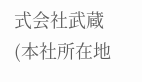式会社武蔵(本社所在地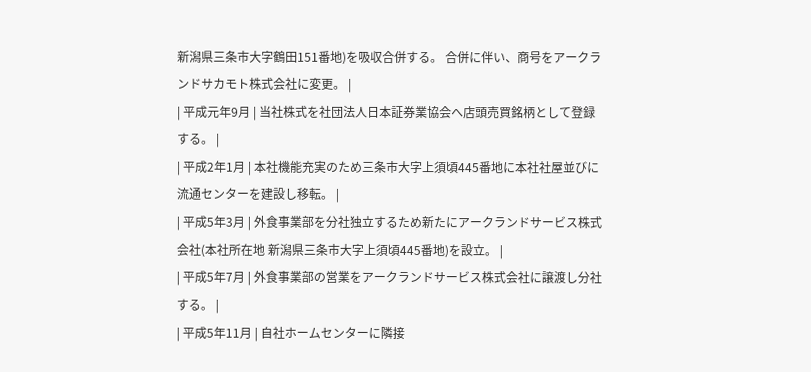新潟県三条市大字鶴田151番地)を吸収合併する。 合併に伴い、商号をアークランドサカモト株式会社に変更。 |
| 平成元年9月 | 当社株式を社団法人日本証券業協会へ店頭売買銘柄として登録する。 |
| 平成2年1月 | 本社機能充実のため三条市大字上須頃445番地に本社社屋並びに流通センターを建設し移転。 |
| 平成5年3月 | 外食事業部を分社独立するため新たにアークランドサービス株式会社(本社所在地 新潟県三条市大字上須頃445番地)を設立。 |
| 平成5年7月 | 外食事業部の営業をアークランドサービス株式会社に譲渡し分社する。 |
| 平成5年11月 | 自社ホームセンターに隣接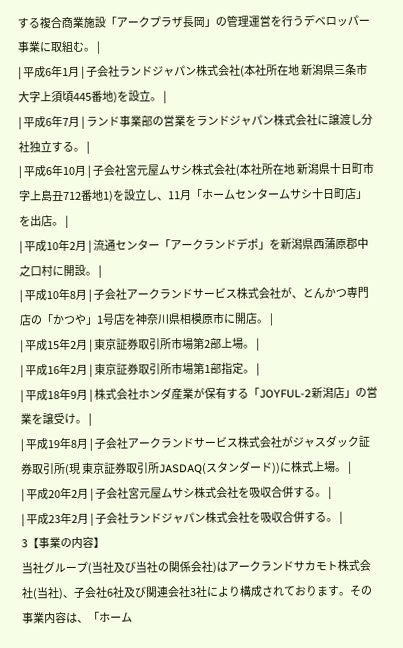する複合商業施設「アークプラザ長岡」の管理運営を行うデベロッパー事業に取組む。 |
| 平成6年1月 | 子会社ランドジャパン株式会社(本社所在地 新潟県三条市大字上須頃445番地)を設立。 |
| 平成6年7月 | ランド事業部の営業をランドジャパン株式会社に譲渡し分社独立する。 |
| 平成6年10月 | 子会社宮元屋ムサシ株式会社(本社所在地 新潟県十日町市字上島丑712番地1)を設立し、11月「ホームセンタームサシ十日町店」を出店。 |
| 平成10年2月 | 流通センター「アークランドデポ」を新潟県西蒲原郡中之口村に開設。 |
| 平成10年8月 | 子会社アークランドサービス株式会社が、とんかつ専門店の「かつや」1号店を神奈川県相模原市に開店。 |
| 平成15年2月 | 東京証券取引所市場第2部上場。 |
| 平成16年2月 | 東京証券取引所市場第1部指定。 |
| 平成18年9月 | 株式会社ホンダ産業が保有する「JOYFUL-2新潟店」の営業を譲受け。 |
| 平成19年8月 | 子会社アークランドサービス株式会社がジャスダック証券取引所(現 東京証券取引所JASDAQ(スタンダード))に株式上場。 |
| 平成20年2月 | 子会社宮元屋ムサシ株式会社を吸収合併する。 |
| 平成23年2月 | 子会社ランドジャパン株式会社を吸収合併する。 |
3【事業の内容】
当社グループ(当社及び当社の関係会社)はアークランドサカモト株式会社(当社)、子会社6社及び関連会社3社により構成されております。その事業内容は、「ホーム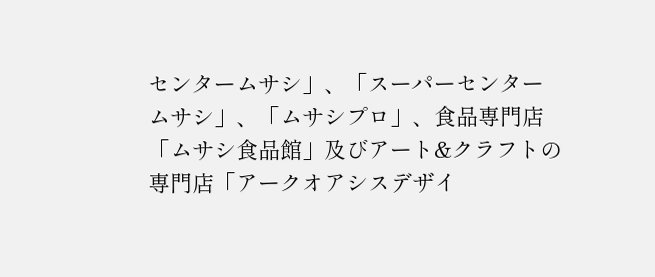センタームサシ」、「スーパーセンタームサシ」、「ムサシプロ」、食品専門店「ムサシ食品館」及びアート&クラフトの専門店「アークオアシスデザイ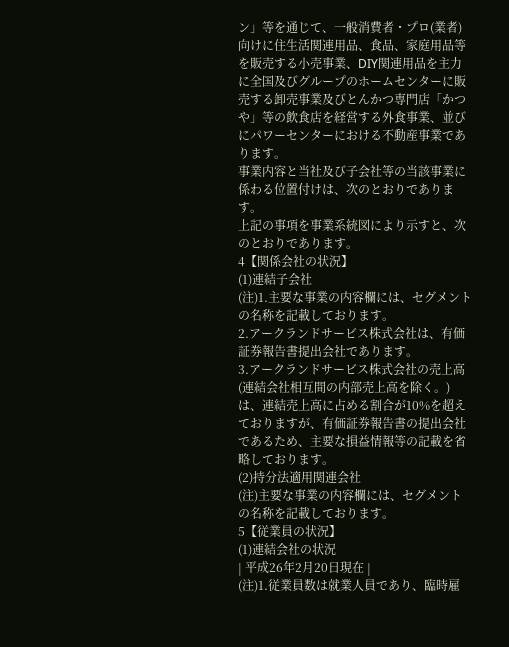ン」等を通じて、一般消費者・プロ(業者)向けに住生活関連用品、食品、家庭用品等を販売する小売事業、DIY関連用品を主力に全国及びグループのホームセンターに販売する卸売事業及びとんかつ専門店「かつや」等の飲食店を経営する外食事業、並びにパワーセンターにおける不動産事業であります。
事業内容と当社及び子会社等の当該事業に係わる位置付けは、次のとおりであります。
上記の事項を事業系統図により示すと、次のとおりであります。
4【関係会社の状況】
(1)連結子会社
(注)1.主要な事業の内容欄には、セグメントの名称を記載しております。
2.アークランドサービス株式会社は、有価証券報告書提出会社であります。
3.アークランドサービス株式会社の売上高(連結会社相互間の内部売上高を除く。)は、連結売上高に占める割合が10%を超えておりますが、有価証券報告書の提出会社であるため、主要な損益情報等の記載を省略しております。
(2)持分法適用関連会社
(注)主要な事業の内容欄には、セグメントの名称を記載しております。
5【従業員の状況】
(1)連結会社の状況
| 平成26年2月20日現在 |
(注)1.従業員数は就業人員であり、臨時雇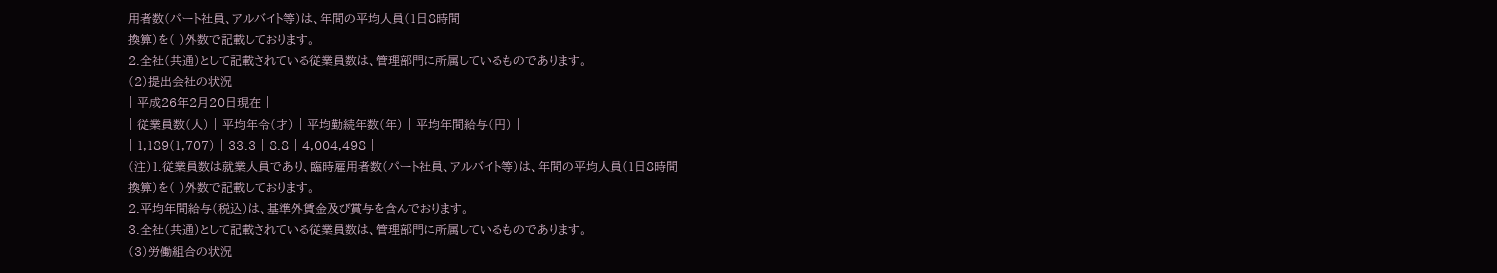用者数(パート社員、アルバイト等)は、年間の平均人員(1日8時間
換算)を( )外数で記載しております。
2.全社(共通)として記載されている従業員数は、管理部門に所属しているものであります。
(2)提出会社の状況
| 平成26年2月20日現在 |
| 従業員数(人) | 平均年令(才) | 平均勤続年数(年) | 平均年間給与(円) |
| 1,189(1,707) | 33.3 | 8.8 | 4,004,498 |
(注)1.従業員数は就業人員であり、臨時雇用者数(パート社員、アルバイト等)は、年間の平均人員(1日8時間
換算)を( )外数で記載しております。
2.平均年間給与(税込)は、基準外賃金及び賞与を含んでおります。
3.全社(共通)として記載されている従業員数は、管理部門に所属しているものであります。
(3)労働組合の状況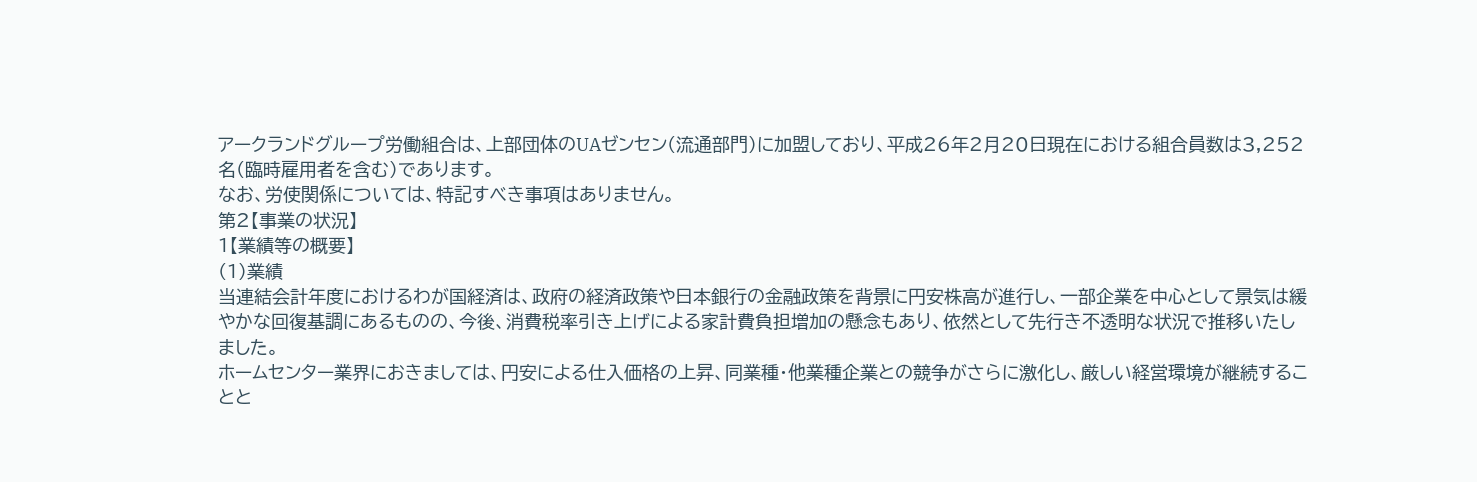アークランドグループ労働組合は、上部団体のUAゼンセン(流通部門)に加盟しており、平成26年2月20日現在における組合員数は3,252名(臨時雇用者を含む)であります。
なお、労使関係については、特記すべき事項はありません。
第2【事業の状況】
1【業績等の概要】
(1)業績
当連結会計年度におけるわが国経済は、政府の経済政策や日本銀行の金融政策を背景に円安株高が進行し、一部企業を中心として景気は緩やかな回復基調にあるものの、今後、消費税率引き上げによる家計費負担増加の懸念もあり、依然として先行き不透明な状況で推移いたしました。
ホームセンター業界におきましては、円安による仕入価格の上昇、同業種・他業種企業との競争がさらに激化し、厳しい経営環境が継続することと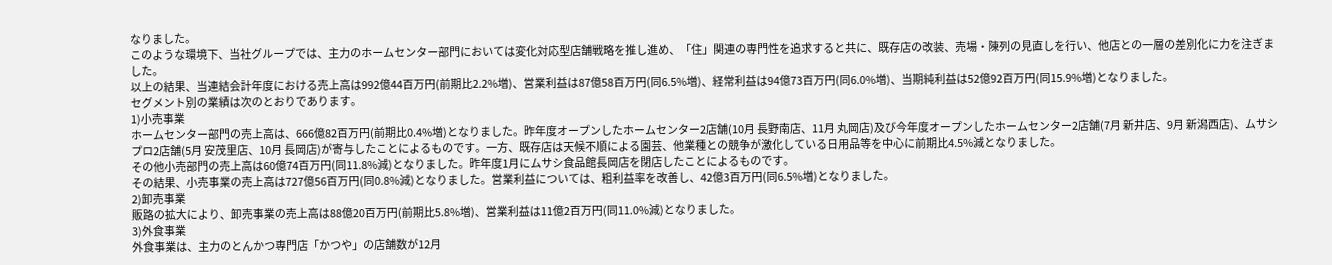なりました。
このような環境下、当社グループでは、主力のホームセンター部門においては変化対応型店舗戦略を推し進め、「住」関連の専門性を追求すると共に、既存店の改装、売場・陳列の見直しを行い、他店との一層の差別化に力を注ぎました。
以上の結果、当連結会計年度における売上高は992億44百万円(前期比2.2%増)、営業利益は87億58百万円(同6.5%増)、経常利益は94億73百万円(同6.0%増)、当期純利益は52億92百万円(同15.9%増)となりました。
セグメント別の業績は次のとおりであります。
1)小売事業
ホームセンター部門の売上高は、666億82百万円(前期比0.4%増)となりました。昨年度オープンしたホームセンター2店舗(10月 長野南店、11月 丸岡店)及び今年度オープンしたホームセンター2店舗(7月 新井店、9月 新潟西店)、ムサシプロ2店舗(5月 安茂里店、10月 長岡店)が寄与したことによるものです。一方、既存店は天候不順による園芸、他業種との競争が激化している日用品等を中心に前期比4.5%減となりました。
その他小売部門の売上高は60億74百万円(同11.8%減)となりました。昨年度1月にムサシ食品館長岡店を閉店したことによるものです。
その結果、小売事業の売上高は727億56百万円(同0.8%減)となりました。営業利益については、粗利益率を改善し、42億3百万円(同6.5%増)となりました。
2)卸売事業
販路の拡大により、卸売事業の売上高は88億20百万円(前期比5.8%増)、営業利益は11億2百万円(同11.0%減)となりました。
3)外食事業
外食事業は、主力のとんかつ専門店「かつや」の店舗数が12月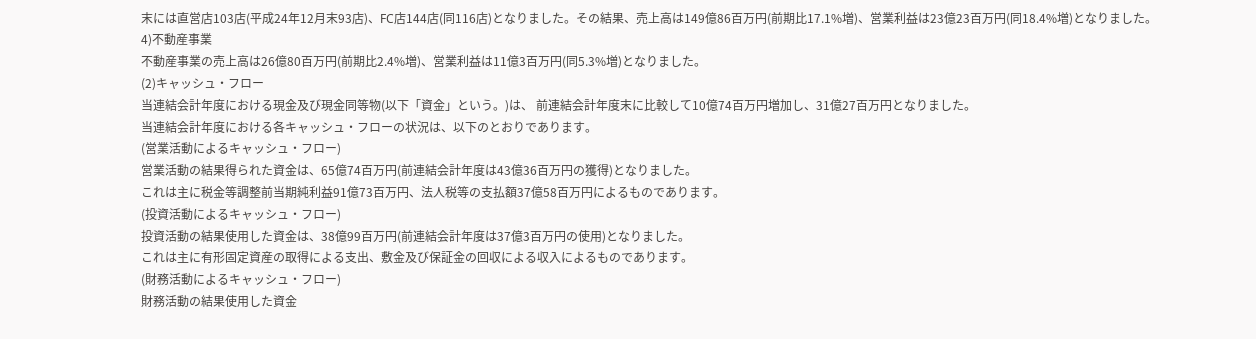末には直営店103店(平成24年12月末93店)、FC店144店(同116店)となりました。その結果、売上高は149億86百万円(前期比17.1%増)、営業利益は23億23百万円(同18.4%増)となりました。
4)不動産事業
不動産事業の売上高は26億80百万円(前期比2.4%増)、営業利益は11億3百万円(同5.3%増)となりました。
(2)キャッシュ・フロー
当連結会計年度における現金及び現金同等物(以下「資金」という。)は、 前連結会計年度末に比較して10億74百万円増加し、31億27百万円となりました。
当連結会計年度における各キャッシュ・フローの状況は、以下のとおりであります。
(営業活動によるキャッシュ・フロー)
営業活動の結果得られた資金は、65億74百万円(前連結会計年度は43億36百万円の獲得)となりました。
これは主に税金等調整前当期純利益91億73百万円、法人税等の支払額37億58百万円によるものであります。
(投資活動によるキャッシュ・フロー)
投資活動の結果使用した資金は、38億99百万円(前連結会計年度は37億3百万円の使用)となりました。
これは主に有形固定資産の取得による支出、敷金及び保証金の回収による収入によるものであります。
(財務活動によるキャッシュ・フロー)
財務活動の結果使用した資金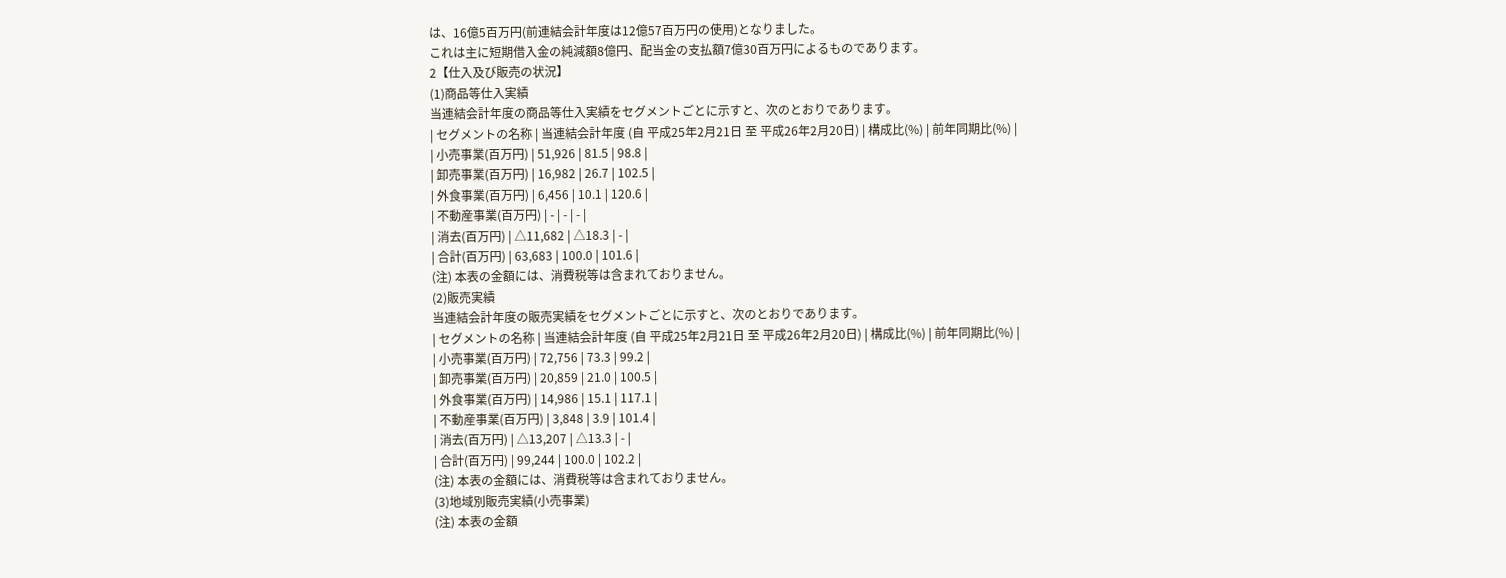は、16億5百万円(前連結会計年度は12億57百万円の使用)となりました。
これは主に短期借入金の純減額8億円、配当金の支払額7億30百万円によるものであります。
2【仕入及び販売の状況】
(1)商品等仕入実績
当連結会計年度の商品等仕入実績をセグメントごとに示すと、次のとおりであります。
| セグメントの名称 | 当連結会計年度 (自 平成25年2月21日 至 平成26年2月20日) | 構成比(%) | 前年同期比(%) |
| 小売事業(百万円) | 51,926 | 81.5 | 98.8 |
| 卸売事業(百万円) | 16,982 | 26.7 | 102.5 |
| 外食事業(百万円) | 6,456 | 10.1 | 120.6 |
| 不動産事業(百万円) | - | - | - |
| 消去(百万円) | △11,682 | △18.3 | - |
| 合計(百万円) | 63,683 | 100.0 | 101.6 |
(注) 本表の金額には、消費税等は含まれておりません。
(2)販売実績
当連結会計年度の販売実績をセグメントごとに示すと、次のとおりであります。
| セグメントの名称 | 当連結会計年度 (自 平成25年2月21日 至 平成26年2月20日) | 構成比(%) | 前年同期比(%) |
| 小売事業(百万円) | 72,756 | 73.3 | 99.2 |
| 卸売事業(百万円) | 20,859 | 21.0 | 100.5 |
| 外食事業(百万円) | 14,986 | 15.1 | 117.1 |
| 不動産事業(百万円) | 3,848 | 3.9 | 101.4 |
| 消去(百万円) | △13,207 | △13.3 | - |
| 合計(百万円) | 99,244 | 100.0 | 102.2 |
(注) 本表の金額には、消費税等は含まれておりません。
(3)地域別販売実績(小売事業)
(注) 本表の金額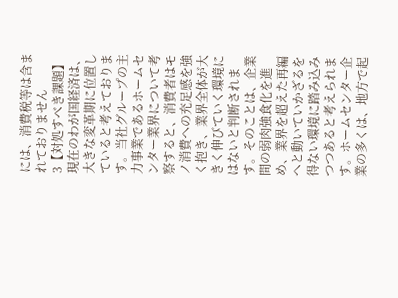には、消費税等は含まれておりません
3【対処すべき課題】
現在のわが国経済は、大きな変革期に位置していると考えております。当社グループの主力事業であるホームセンター業界について考察すると、消費者はモノ消費への充足感を強く抱き、業界全体が大きく伸びていく環境にはないと判断されます。そのことは、企業間の弱肉強食化を進め、業界を超えた再編へと動いていかざるを得ない環境に踏み込みつつあると考えられます。ホームセンター企業の多くは、地方で起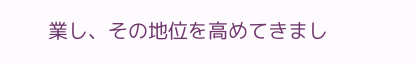業し、その地位を高めてきまし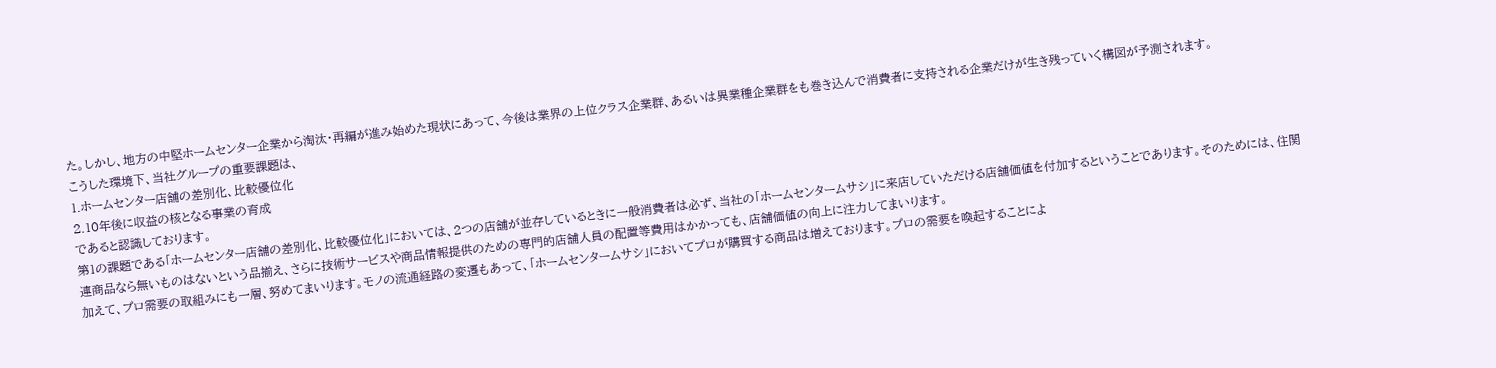た。しかし、地方の中堅ホームセンター企業から淘汰・再編が進み始めた現状にあって、今後は業界の上位クラス企業群、あるいは異業種企業群をも巻き込んで消費者に支持される企業だけが生き残っていく構図が予測されます。
こうした環境下、当社グループの重要課題は、
1.ホームセンター店舗の差別化、比較優位化
2.10年後に収益の核となる事業の育成
であると認識しております。
第1の課題である「ホームセンター店舗の差別化、比較優位化」においては、2つの店舗が並存しているときに一般消費者は必ず、当社の「ホームセンタームサシ」に来店していただける店舗価値を付加するということであります。そのためには、住関連商品なら無いものはないという品揃え、さらに技術サービスや商品情報提供のための専門的店舗人員の配置等費用はかかっても、店舗価値の向上に注力してまいります。
加えて、プロ需要の取組みにも一層、努めてまいります。モノの流通経路の変遷もあって、「ホームセンタームサシ」においてプロが購買する商品は増えております。プロの需要を喚起することによ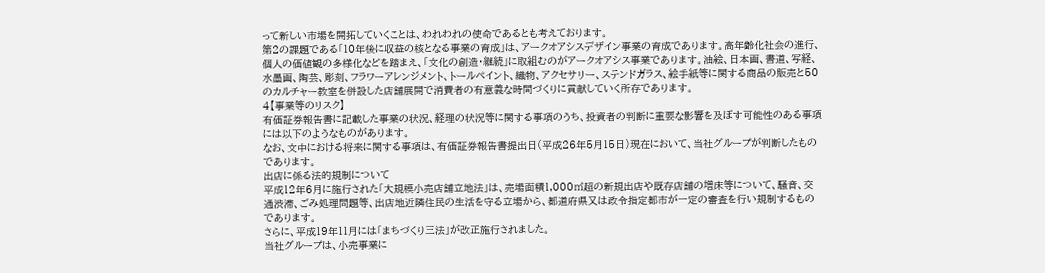って新しい市場を開拓していくことは、われわれの使命であるとも考えております。
第2の課題である「10年後に収益の核となる事業の育成」は、アークオアシスデザイン事業の育成であります。高年齢化社会の進行、個人の価値観の多様化などを踏まえ、「文化の創造・継続」に取組むのがアークオアシス事業であります。油絵、日本画、書道、写経、水墨画、陶芸、彫刻、フラワーアレンジメント、トールペイント、織物、アクセサリー、ステンドガラス、絵手紙等に関する商品の販売と50のカルチャー教室を併設した店舗展開で消費者の有意義な時間づくりに貢献していく所存であります。
4【事業等のリスク】
有価証券報告書に記載した事業の状況、経理の状況等に関する事項のうち、投資者の判断に重要な影響を及ぼす可能性のある事項には以下のようなものがあります。
なお、文中における将来に関する事項は、有価証券報告書提出日(平成26年5月15日)現在において、当社グループが判断したものであります。
出店に係る法的規制について
平成12年6月に施行された「大規模小売店舗立地法」は、売場面積1,000㎡超の新規出店や既存店舗の増床等について、騒音、交通渋滞、ごみ処理問題等、出店地近隣住民の生活を守る立場から、都道府県又は政令指定都市が一定の審査を行い規制するものであります。
さらに、平成19年11月には「まちづくり三法」が改正施行されました。
当社グループは、小売事業に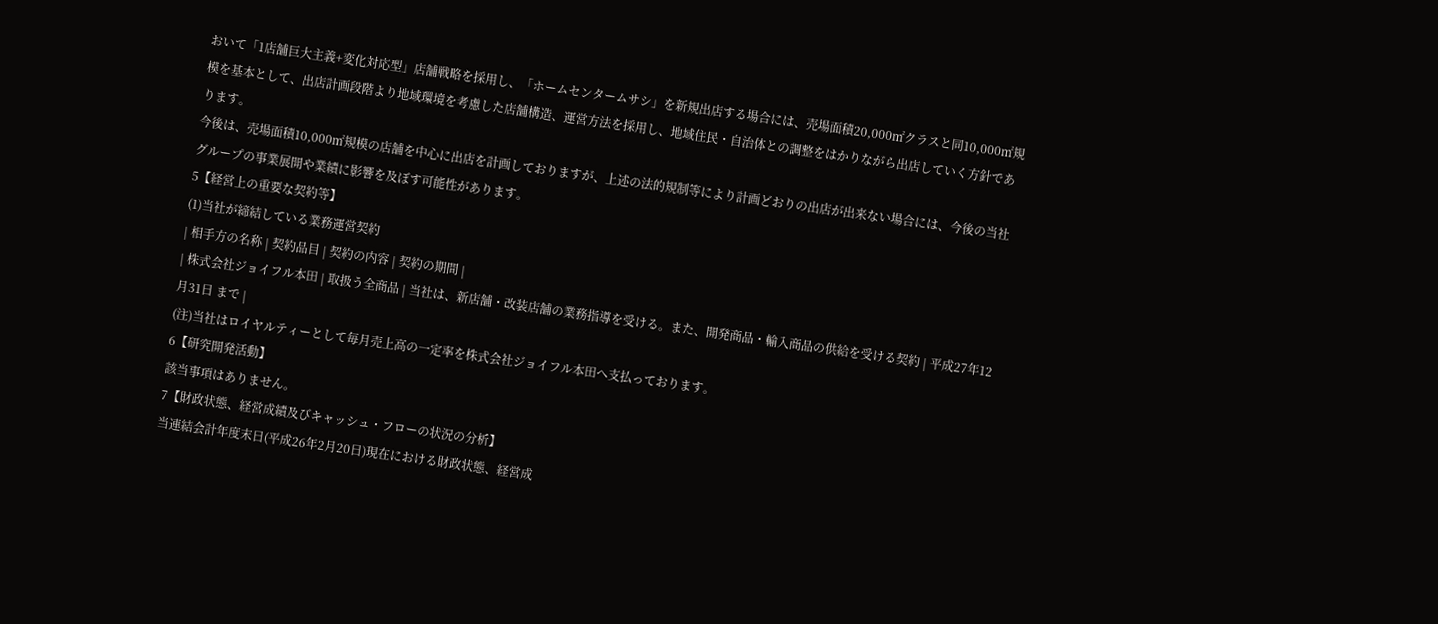おいて「1店舗巨大主義+変化対応型」店舗戦略を採用し、「ホームセンタームサシ」を新規出店する場合には、売場面積20,000㎡クラスと同10,000㎡規模を基本として、出店計画段階より地域環境を考慮した店舗構造、運営方法を採用し、地域住民・自治体との調整をはかりながら出店していく方針であります。
今後は、売場面積10,000㎡規模の店舗を中心に出店を計画しておりますが、上述の法的規制等により計画どおりの出店が出来ない場合には、今後の当社グループの事業展開や業績に影響を及ぼす可能性があります。
5【経営上の重要な契約等】
(1)当社が締結している業務運営契約
| 相手方の名称 | 契約品目 | 契約の内容 | 契約の期間 |
| 株式会社ジョイフル本田 | 取扱う全商品 | 当社は、新店舗・改装店舗の業務指導を受ける。また、開発商品・輸入商品の供給を受ける契約 | 平成27年12月31日 まで |
(注)当社はロイヤルティーとして毎月売上高の一定率を株式会社ジョイフル本田へ支払っております。
6【研究開発活動】
該当事項はありません。
7【財政状態、経営成績及びキャッシュ・フローの状況の分析】
当連結会計年度末日(平成26年2月20日)現在における財政状態、経営成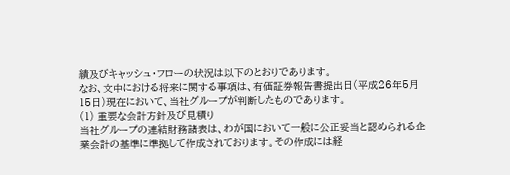績及びキャッシュ・フローの状況は以下のとおりであります。
なお、文中における将来に関する事項は、有価証券報告書提出日(平成26年5月15日)現在において、当社グループが判断したものであります。
(1) 重要な会計方針及び見積り
当社グループの連結財務諸表は、わが国において一般に公正妥当と認められる企業会計の基準に準拠して作成されております。その作成には経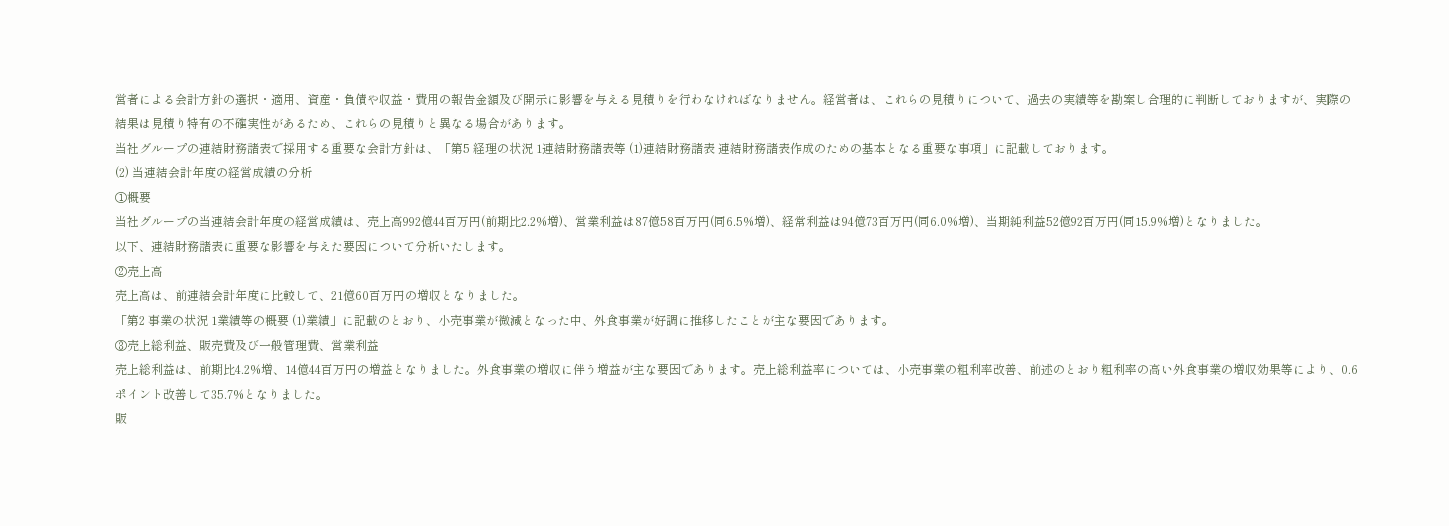営者による会計方針の選択・適用、資産・負債や収益・費用の報告金額及び開示に影響を与える見積りを行わなければなりません。経営者は、これらの見積りについて、過去の実績等を勘案し合理的に判断しておりますが、実際の結果は見積り特有の不確実性があるため、これらの見積りと異なる場合があります。
当社グループの連結財務諸表で採用する重要な会計方針は、「第5 経理の状況 1連結財務諸表等 (1)連結財務諸表 連結財務諸表作成のための基本となる重要な事項」に記載しております。
(2) 当連結会計年度の経営成績の分析
①概要
当社グループの当連結会計年度の経営成績は、売上高992億44百万円(前期比2.2%増)、営業利益は87億58百万円(同6.5%増)、経常利益は94億73百万円(同6.0%増)、当期純利益52億92百万円(同15.9%増)となりました。
以下、連結財務諸表に重要な影響を与えた要因について分析いたします。
②売上高
売上高は、前連結会計年度に比較して、21億60百万円の増収となりました。
「第2 事業の状況 1業績等の概要 (1)業績」に記載のとおり、小売事業が微減となった中、外食事業が好調に推移したことが主な要因であります。
③売上総利益、販売費及び一般管理費、営業利益
売上総利益は、前期比4.2%増、14億44百万円の増益となりました。外食事業の増収に伴う増益が主な要因であります。売上総利益率については、小売事業の粗利率改善、前述のとおり粗利率の高い外食事業の増収効果等により、0.6ポイント改善して35.7%となりました。
販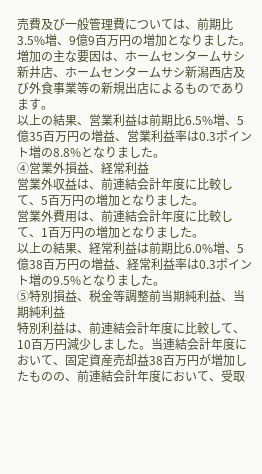売費及び一般管理費については、前期比3.5%増、9億9百万円の増加となりました。増加の主な要因は、ホームセンタームサシ新井店、ホームセンタームサシ新潟西店及び外食事業等の新規出店によるものであります。
以上の結果、営業利益は前期比6.5%増、5億35百万円の増益、営業利益率は0.3ポイント増の8.8%となりました。
④営業外損益、経常利益
営業外収益は、前連結会計年度に比較して、5百万円の増加となりました。
営業外費用は、前連結会計年度に比較して、1百万円の増加となりました。
以上の結果、経常利益は前期比6.0%増、5億38百万円の増益、経常利益率は0.3ポイント増の9.5%となりました。
⑤特別損益、税金等調整前当期純利益、当期純利益
特別利益は、前連結会計年度に比較して、10百万円減少しました。当連結会計年度において、固定資産売却益38百万円が増加したものの、前連結会計年度において、受取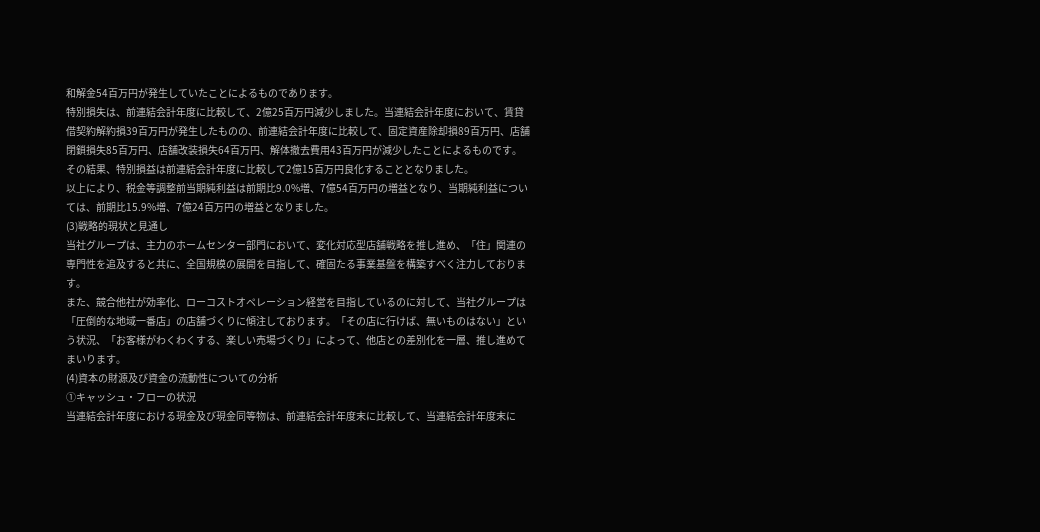和解金54百万円が発生していたことによるものであります。
特別損失は、前連結会計年度に比較して、2億25百万円減少しました。当連結会計年度において、賃貸借契約解約損39百万円が発生したものの、前連結会計年度に比較して、固定資産除却損89百万円、店舗閉鎖損失85百万円、店舗改装損失64百万円、解体撤去費用43百万円が減少したことによるものです。
その結果、特別損益は前連結会計年度に比較して2億15百万円良化することとなりました。
以上により、税金等調整前当期純利益は前期比9.0%増、7億54百万円の増益となり、当期純利益については、前期比15.9%増、7億24百万円の増益となりました。
(3)戦略的現状と見通し
当社グループは、主力のホームセンター部門において、変化対応型店舗戦略を推し進め、「住」関連の専門性を追及すると共に、全国規模の展開を目指して、確固たる事業基盤を構築すべく注力しております。
また、競合他社が効率化、ローコストオペレーション経営を目指しているのに対して、当社グループは「圧倒的な地域一番店」の店舗づくりに傾注しております。「その店に行けば、無いものはない」という状況、「お客様がわくわくする、楽しい売場づくり」によって、他店との差別化を一層、推し進めてまいります。
(4)資本の財源及び資金の流動性についての分析
①キャッシュ・フローの状況
当連結会計年度における現金及び現金同等物は、前連結会計年度末に比較して、当連結会計年度末に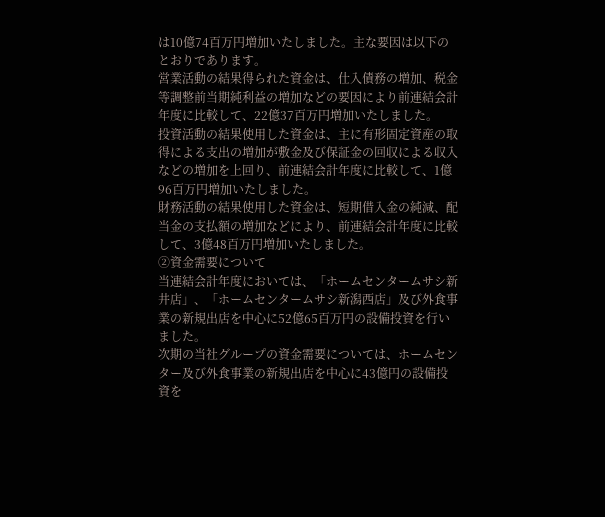は10億74百万円増加いたしました。主な要因は以下のとおりであります。
営業活動の結果得られた資金は、仕入債務の増加、税金等調整前当期純利益の増加などの要因により前連結会計年度に比較して、22億37百万円増加いたしました。
投資活動の結果使用した資金は、主に有形固定資産の取得による支出の増加が敷金及び保証金の回収による収入などの増加を上回り、前連結会計年度に比較して、1億96百万円増加いたしました。
財務活動の結果使用した資金は、短期借入金の純減、配当金の支払額の増加などにより、前連結会計年度に比較して、3億48百万円増加いたしました。
②資金需要について
当連結会計年度においては、「ホームセンタームサシ新井店」、「ホームセンタームサシ新潟西店」及び外食事業の新規出店を中心に52億65百万円の設備投資を行いました。
次期の当社グループの資金需要については、ホームセンター及び外食事業の新規出店を中心に43億円の設備投資を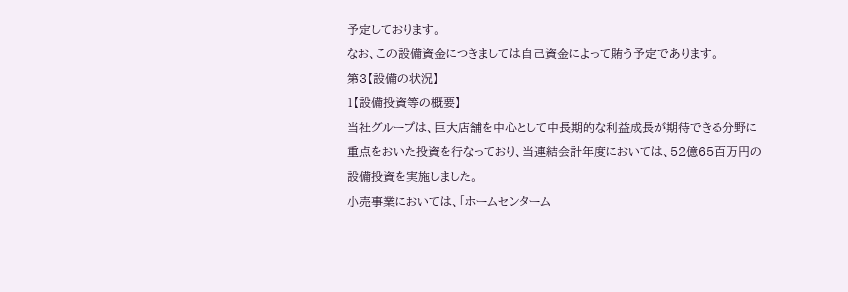予定しております。
なお、この設備資金につきましては自己資金によって賄う予定であります。
第3【設備の状況】
1【設備投資等の概要】
当社グループは、巨大店舗を中心として中長期的な利益成長が期待できる分野に重点をおいた投資を行なっており、当連結会計年度においては、52億65百万円の設備投資を実施しました。
小売事業においては、「ホームセンターム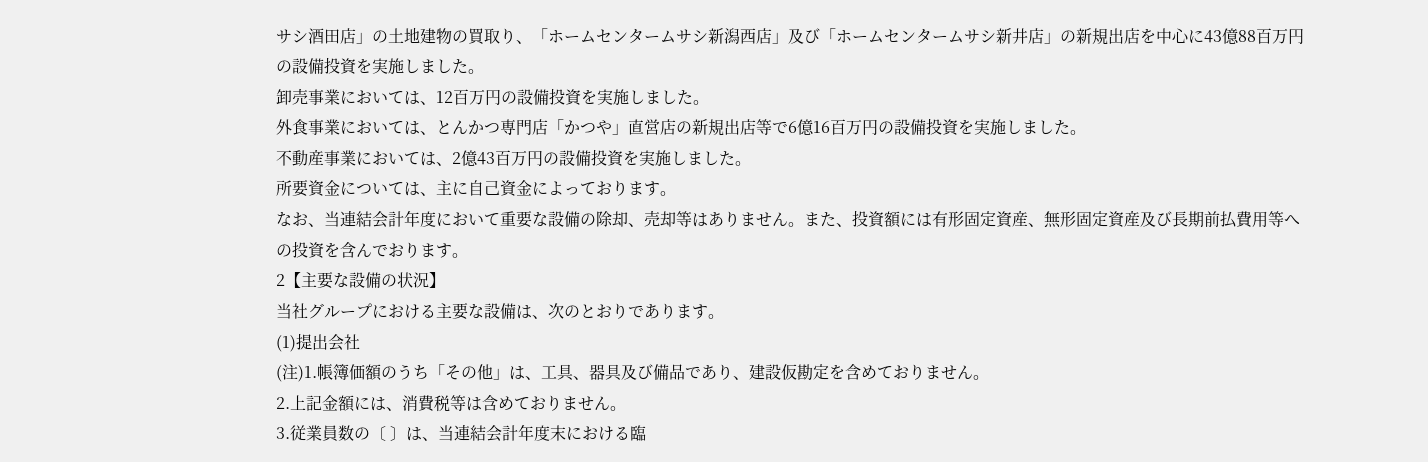サシ酒田店」の土地建物の買取り、「ホームセンタームサシ新潟西店」及び「ホームセンタームサシ新井店」の新規出店を中心に43億88百万円の設備投資を実施しました。
卸売事業においては、12百万円の設備投資を実施しました。
外食事業においては、とんかつ専門店「かつや」直営店の新規出店等で6億16百万円の設備投資を実施しました。
不動産事業においては、2億43百万円の設備投資を実施しました。
所要資金については、主に自己資金によっております。
なお、当連結会計年度において重要な設備の除却、売却等はありません。また、投資額には有形固定資産、無形固定資産及び長期前払費用等への投資を含んでおります。
2【主要な設備の状況】
当社グループにおける主要な設備は、次のとおりであります。
(1)提出会社
(注)1.帳簿価額のうち「その他」は、工具、器具及び備品であり、建設仮勘定を含めておりません。
2.上記金額には、消費税等は含めておりません。
3.従業員数の〔 〕は、当連結会計年度末における臨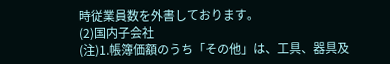時従業員数を外書しております。
(2)国内子会社
(注)1.帳簿価額のうち「その他」は、工具、器具及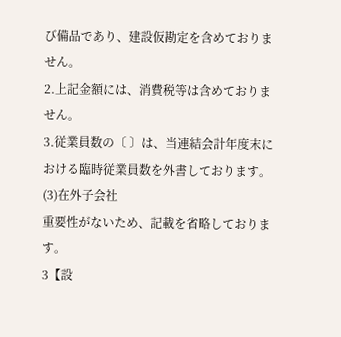び備品であり、建設仮勘定を含めておりません。
2.上記金額には、消費税等は含めておりません。
3.従業員数の〔 〕は、当連結会計年度末における臨時従業員数を外書しております。
(3)在外子会社
重要性がないため、記載を省略しております。
3【設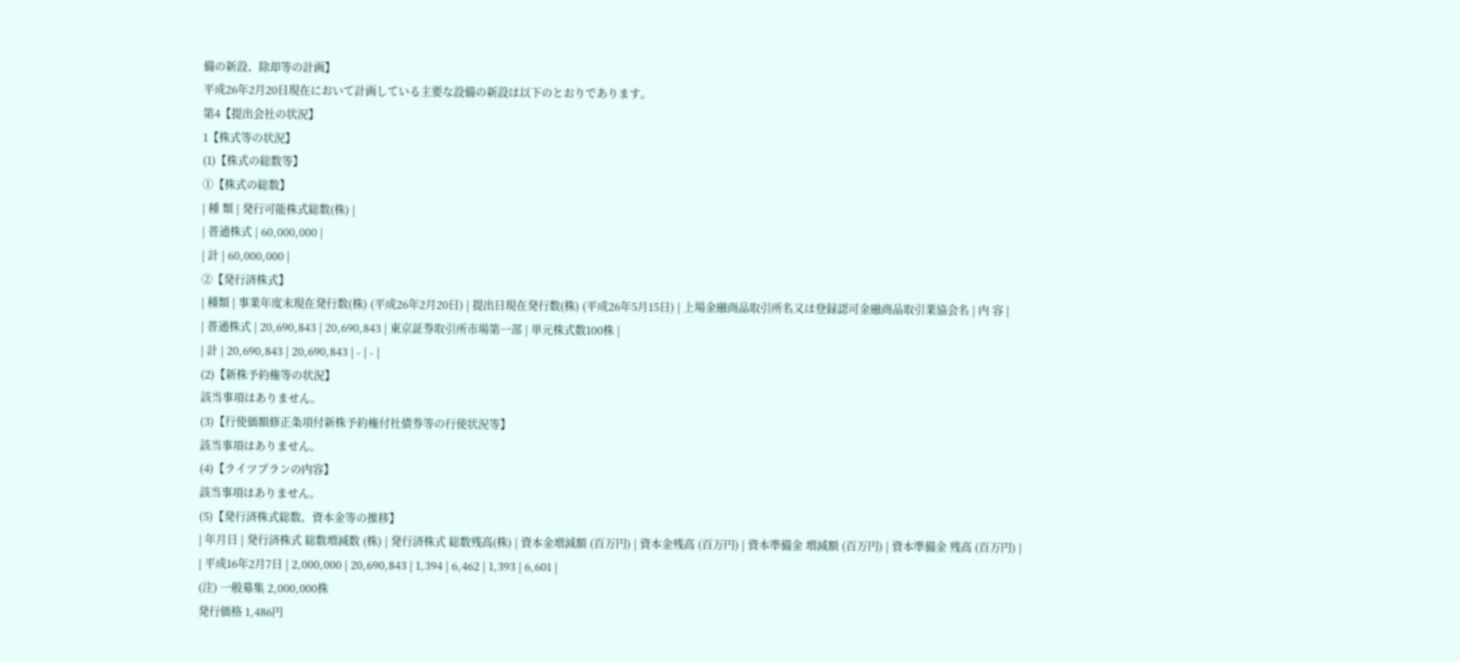備の新設、除却等の計画】
平成26年2月20日現在において計画している主要な設備の新設は以下のとおりであります。
第4【提出会社の状況】
1【株式等の状況】
(1)【株式の総数等】
①【株式の総数】
| 種 類 | 発行可能株式総数(株) |
| 普通株式 | 60,000,000 |
| 計 | 60,000,000 |
②【発行済株式】
| 種類 | 事業年度末現在発行数(株) (平成26年2月20日) | 提出日現在発行数(株) (平成26年5月15日) | 上場金融商品取引所名又は登録認可金融商品取引業協会名 | 内 容 |
| 普通株式 | 20,690,843 | 20,690,843 | 東京証券取引所市場第一部 | 単元株式数100株 |
| 計 | 20,690,843 | 20,690,843 | - | - |
(2)【新株予約権等の状況】
該当事項はありません。
(3)【行使価額修正条項付新株予約権付社債券等の行使状況等】
該当事項はありません。
(4)【ライツプランの内容】
該当事項はありません。
(5)【発行済株式総数、資本金等の推移】
| 年月日 | 発行済株式 総数増減数 (株) | 発行済株式 総数残高(株) | 資本金増減額 (百万円) | 資本金残高 (百万円) | 資本準備金 増減額 (百万円) | 資本準備金 残高 (百万円) |
| 平成16年2月7日 | 2,000,000 | 20,690,843 | 1,394 | 6,462 | 1,393 | 6,601 |
(注) 一般募集 2,000,000株
発行価格 1,486円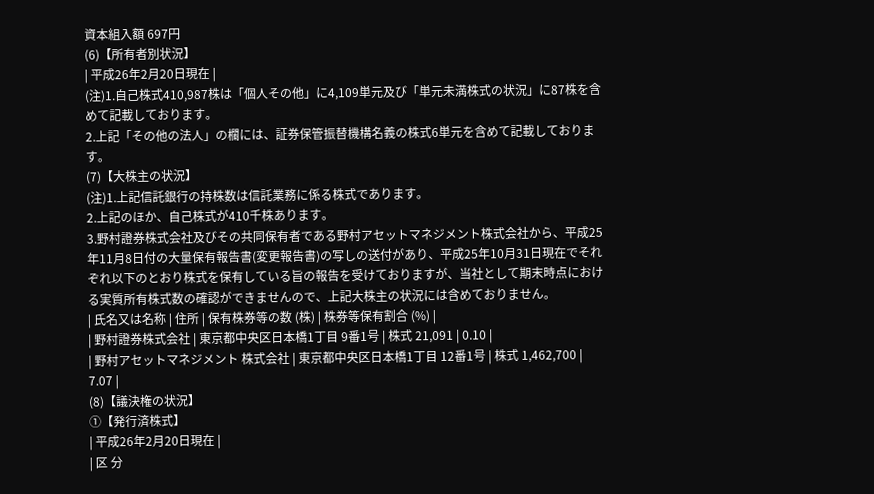資本組入額 697円
(6)【所有者別状況】
| 平成26年2月20日現在 |
(注)1.自己株式410,987株は「個人その他」に4,109単元及び「単元未満株式の状況」に87株を含めて記載しております。
2.上記「その他の法人」の欄には、証券保管振替機構名義の株式6単元を含めて記載しております。
(7)【大株主の状況】
(注)1.上記信託銀行の持株数は信託業務に係る株式であります。
2.上記のほか、自己株式が410千株あります。
3.野村證券株式会社及びその共同保有者である野村アセットマネジメント株式会社から、平成25年11月8日付の大量保有報告書(変更報告書)の写しの送付があり、平成25年10月31日現在でそれぞれ以下のとおり株式を保有している旨の報告を受けておりますが、当社として期末時点における実質所有株式数の確認ができませんので、上記大株主の状況には含めておりません。
| 氏名又は名称 | 住所 | 保有株券等の数 (株) | 株券等保有割合 (%) |
| 野村證券株式会社 | 東京都中央区日本橋1丁目 9番1号 | 株式 21,091 | 0.10 |
| 野村アセットマネジメント 株式会社 | 東京都中央区日本橋1丁目 12番1号 | 株式 1,462,700 | 7.07 |
(8)【議決権の状況】
①【発行済株式】
| 平成26年2月20日現在 |
| 区 分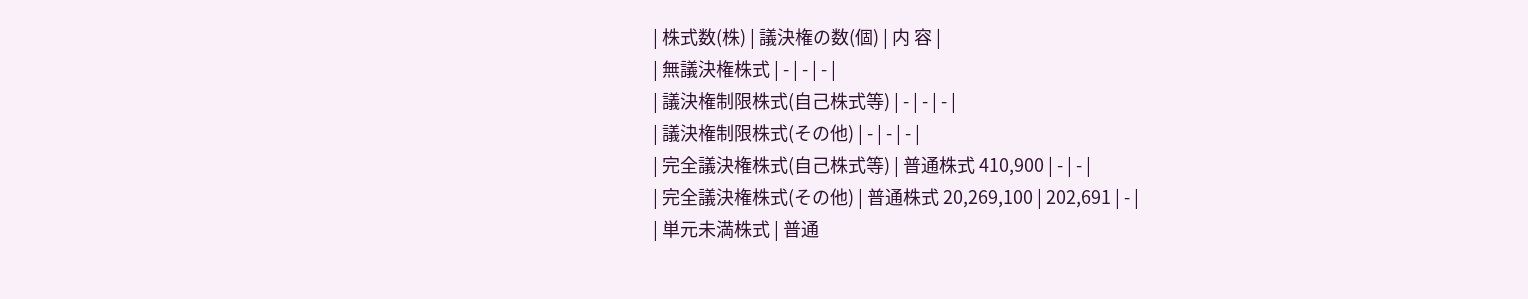| 株式数(株) | 議決権の数(個) | 内 容 |
| 無議決権株式 | - | - | - |
| 議決権制限株式(自己株式等) | - | - | - |
| 議決権制限株式(その他) | - | - | - |
| 完全議決権株式(自己株式等) | 普通株式 410,900 | - | - |
| 完全議決権株式(その他) | 普通株式 20,269,100 | 202,691 | - |
| 単元未満株式 | 普通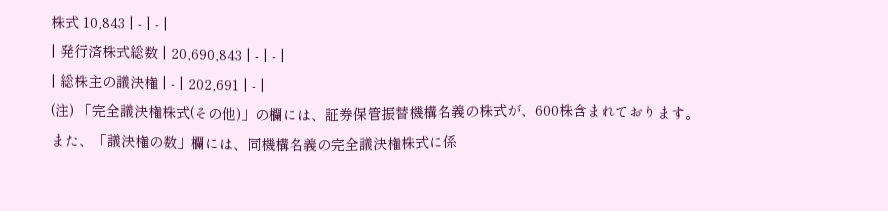株式 10,843 | - | - |
| 発行済株式総数 | 20,690,843 | - | - |
| 総株主の議決権 | - | 202,691 | - |
(注) 「完全議決権株式(その他)」の欄には、証券保管振替機構名義の株式が、600株含まれております。また、「議決権の数」欄には、同機構名義の完全議決権株式に係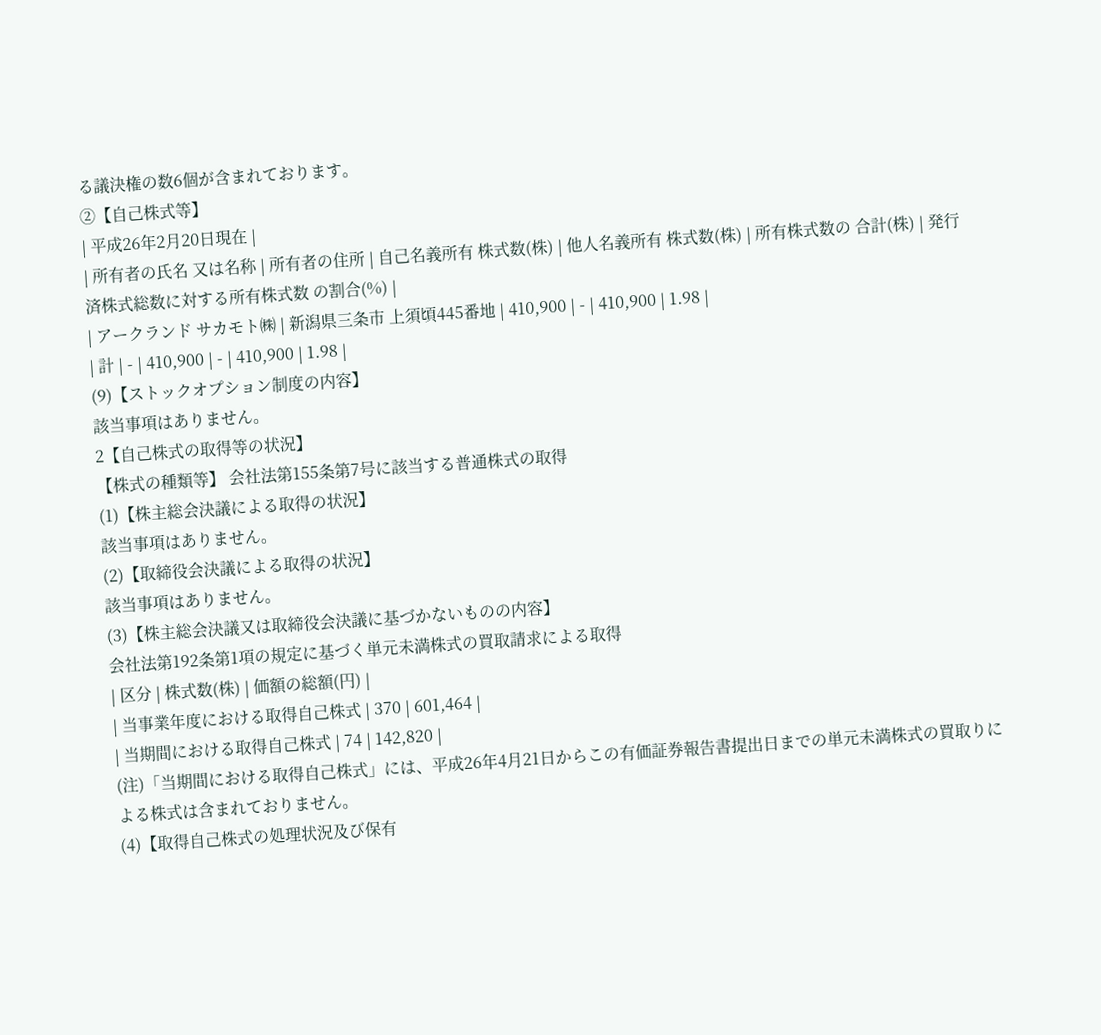る議決権の数6個が含まれております。
②【自己株式等】
| 平成26年2月20日現在 |
| 所有者の氏名 又は名称 | 所有者の住所 | 自己名義所有 株式数(株) | 他人名義所有 株式数(株) | 所有株式数の 合計(株) | 発行済株式総数に対する所有株式数 の割合(%) |
| アークランド サカモト㈱ | 新潟県三条市 上須頃445番地 | 410,900 | - | 410,900 | 1.98 |
| 計 | - | 410,900 | - | 410,900 | 1.98 |
(9)【ストックオプション制度の内容】
該当事項はありません。
2【自己株式の取得等の状況】
【株式の種類等】 会社法第155条第7号に該当する普通株式の取得
(1)【株主総会決議による取得の状況】
該当事項はありません。
(2)【取締役会決議による取得の状況】
該当事項はありません。
(3)【株主総会決議又は取締役会決議に基づかないものの内容】
会社法第192条第1項の規定に基づく単元未満株式の買取請求による取得
| 区分 | 株式数(株) | 価額の総額(円) |
| 当事業年度における取得自己株式 | 370 | 601,464 |
| 当期間における取得自己株式 | 74 | 142,820 |
(注)「当期間における取得自己株式」には、平成26年4月21日からこの有価証券報告書提出日までの単元未満株式の買取りによる株式は含まれておりません。
(4)【取得自己株式の処理状況及び保有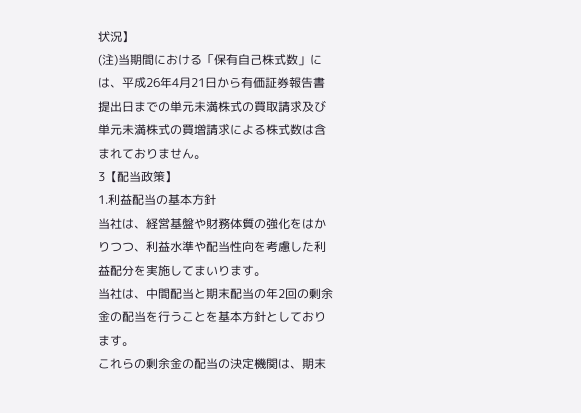状況】
(注)当期間における「保有自己株式数」には、平成26年4月21日から有価証券報告書提出日までの単元未満株式の買取請求及び単元未満株式の買増請求による株式数は含まれておりません。
3【配当政策】
1.利益配当の基本方針
当社は、経営基盤や財務体質の強化をはかりつつ、利益水準や配当性向を考慮した利益配分を実施してまいります。
当社は、中間配当と期末配当の年2回の剰余金の配当を行うことを基本方針としております。
これらの剰余金の配当の決定機関は、期末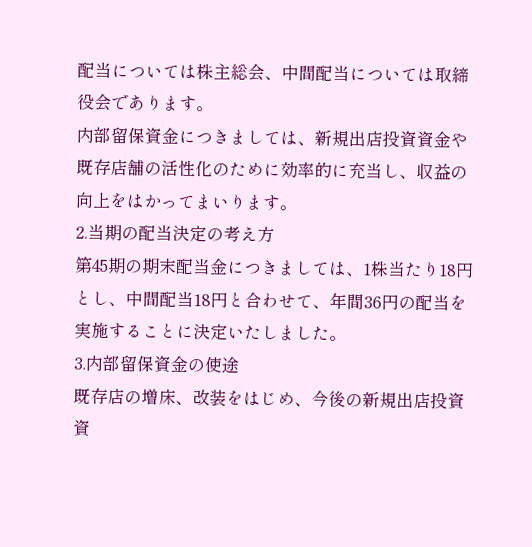配当については株主総会、中間配当については取締役会であります。
内部留保資金につきましては、新規出店投資資金や既存店舗の活性化のために効率的に充当し、収益の向上をはかってまいります。
2.当期の配当決定の考え方
第45期の期末配当金につきましては、1株当たり18円とし、中間配当18円と合わせて、年間36円の配当を実施することに決定いたしました。
3.内部留保資金の使途
既存店の増床、改装をはじめ、今後の新規出店投資資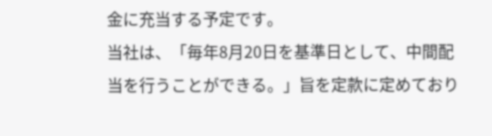金に充当する予定です。
当社は、「毎年8月20日を基準日として、中間配当を行うことができる。」旨を定款に定めており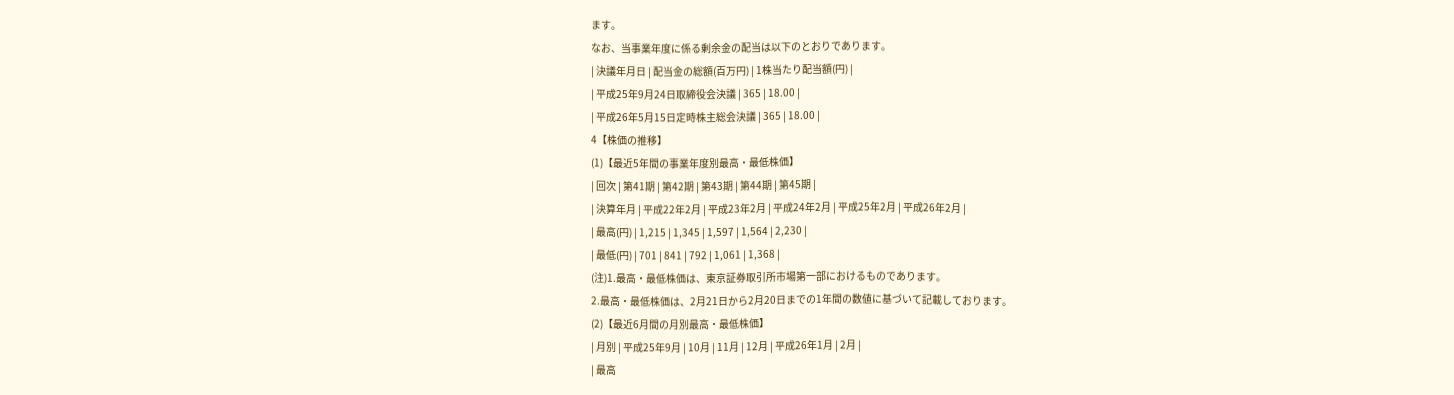ます。
なお、当事業年度に係る剰余金の配当は以下のとおりであります。
| 決議年月日 | 配当金の総額(百万円) | 1株当たり配当額(円) |
| 平成25年9月24日取締役会決議 | 365 | 18.00 |
| 平成26年5月15日定時株主総会決議 | 365 | 18.00 |
4【株価の推移】
(1)【最近5年間の事業年度別最高・最低株価】
| 回次 | 第41期 | 第42期 | 第43期 | 第44期 | 第45期 |
| 決算年月 | 平成22年2月 | 平成23年2月 | 平成24年2月 | 平成25年2月 | 平成26年2月 |
| 最高(円) | 1,215 | 1,345 | 1,597 | 1,564 | 2,230 |
| 最低(円) | 701 | 841 | 792 | 1,061 | 1,368 |
(注)1.最高・最低株価は、東京証券取引所市場第一部におけるものであります。
2.最高・最低株価は、2月21日から2月20日までの1年間の数値に基づいて記載しております。
(2)【最近6月間の月別最高・最低株価】
| 月別 | 平成25年9月 | 10月 | 11月 | 12月 | 平成26年1月 | 2月 |
| 最高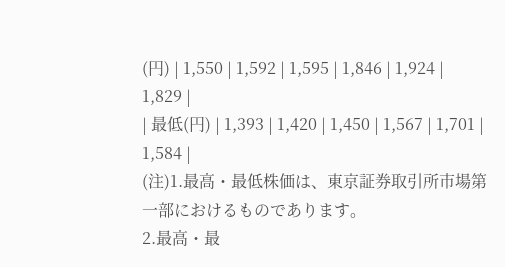(円) | 1,550 | 1,592 | 1,595 | 1,846 | 1,924 | 1,829 |
| 最低(円) | 1,393 | 1,420 | 1,450 | 1,567 | 1,701 | 1,584 |
(注)1.最高・最低株価は、東京証券取引所市場第一部におけるものであります。
2.最高・最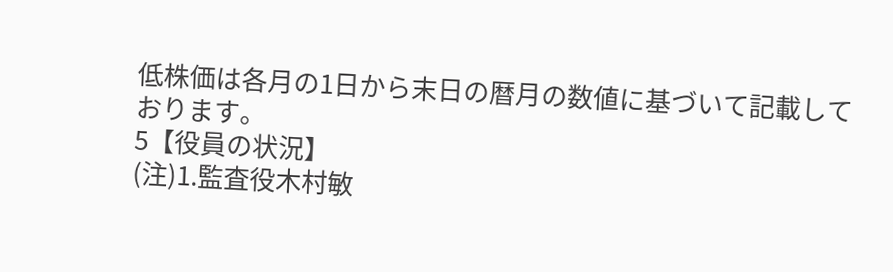低株価は各月の1日から末日の暦月の数値に基づいて記載しております。
5【役員の状況】
(注)1.監査役木村敏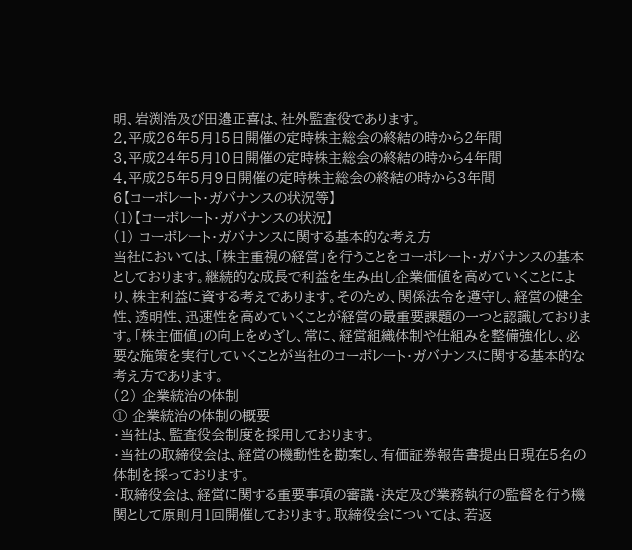明、岩渕浩及び田邉正喜は、社外監査役であります。
2.平成26年5月15日開催の定時株主総会の終結の時から2年間
3.平成24年5月10日開催の定時株主総会の終結の時から4年間
4.平成25年5月9日開催の定時株主総会の終結の時から3年間
6【コーポレート・ガバナンスの状況等】
(1)【コーポレート・ガバナンスの状況】
(1) コーポレート・ガバナンスに関する基本的な考え方
当社においては、「株主重視の経営」を行うことをコーポレート・ガバナンスの基本としております。継続的な成長で利益を生み出し企業価値を高めていくことにより、株主利益に資する考えであります。そのため、関係法令を遵守し、経営の健全性、透明性、迅速性を高めていくことが経営の最重要課題の一つと認識しております。「株主価値」の向上をめざし、常に、経営組織体制や仕組みを整備強化し、必要な施策を実行していくことが当社のコーポレート・ガバナンスに関する基本的な考え方であります。
(2) 企業統治の体制
① 企業統治の体制の概要
・当社は、監査役会制度を採用しております。
・当社の取締役会は、経営の機動性を勘案し、有価証券報告書提出日現在5名の体制を採っております。
・取締役会は、経営に関する重要事項の審議・決定及び業務執行の監督を行う機関として原則月1回開催しております。取締役会については、若返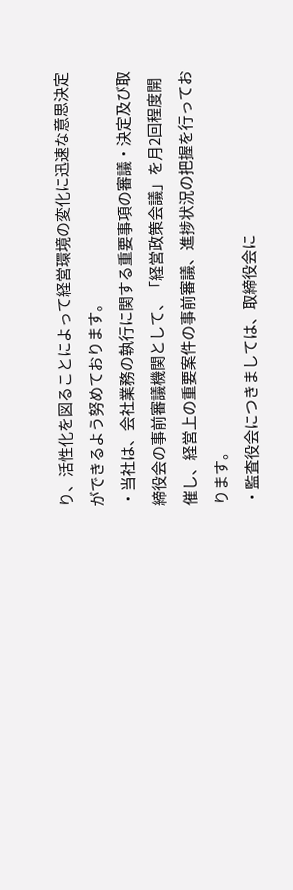り、活性化を図ることによって経営環境の変化に迅速な意思決定ができるよう努めております。
・当社は、会社業務の執行に関する重要事項の審議・決定及び取締役会の事前審議機関として、「経営政策会議」を月2回程度開催し、経営上の重要案件の事前審議、進捗状況の把握を行っております。
・監査役会につきましては、取締役会に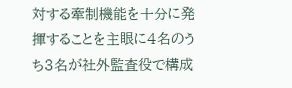対する牽制機能を十分に発揮することを主眼に4名のうち3名が社外監査役で構成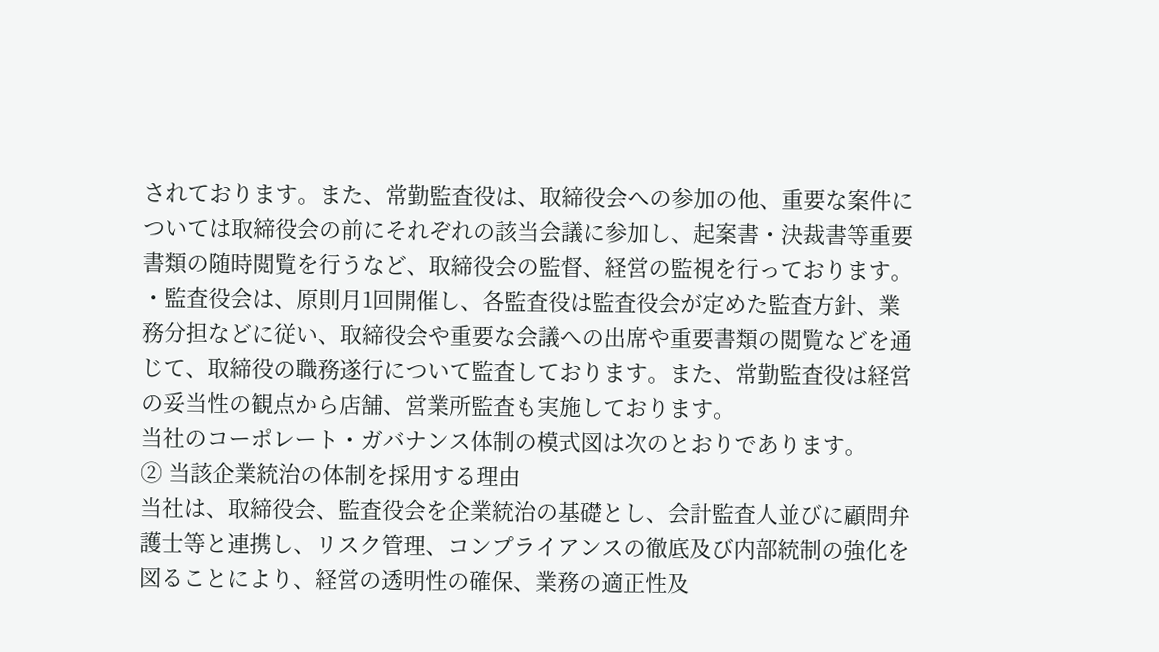されております。また、常勤監査役は、取締役会への参加の他、重要な案件については取締役会の前にそれぞれの該当会議に参加し、起案書・決裁書等重要書類の随時閲覧を行うなど、取締役会の監督、経営の監視を行っております。
・監査役会は、原則月1回開催し、各監査役は監査役会が定めた監査方針、業務分担などに従い、取締役会や重要な会議への出席や重要書類の閲覧などを通じて、取締役の職務遂行について監査しております。また、常勤監査役は経営の妥当性の観点から店舗、営業所監査も実施しております。
当社のコーポレート・ガバナンス体制の模式図は次のとおりであります。
② 当該企業統治の体制を採用する理由
当社は、取締役会、監査役会を企業統治の基礎とし、会計監査人並びに顧問弁護士等と連携し、リスク管理、コンプライアンスの徹底及び内部統制の強化を図ることにより、経営の透明性の確保、業務の適正性及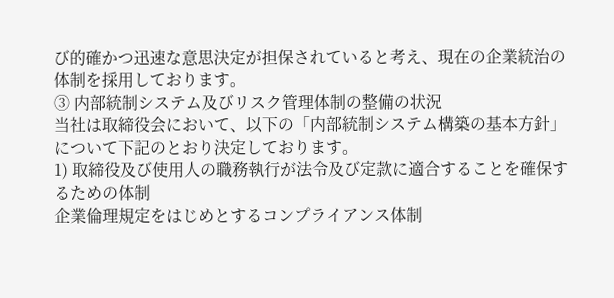び的確かつ迅速な意思決定が担保されていると考え、現在の企業統治の体制を採用しております。
③ 内部統制システム及びリスク管理体制の整備の状況
当社は取締役会において、以下の「内部統制システム構築の基本方針」について下記のとおり決定しております。
1) 取締役及び使用人の職務執行が法令及び定款に適合することを確保するための体制
企業倫理規定をはじめとするコンプライアンス体制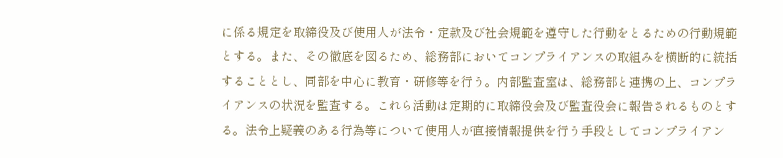に係る規定を取締役及び使用人が法令・定款及び社会規範を遵守した行動をとるための行動規範とする。また、その徹底を図るため、総務部においてコンプライアンスの取組みを横断的に統括することとし、同部を中心に教育・研修等を行う。内部監査室は、総務部と連携の上、コンプライアンスの状況を監査する。これら活動は定期的に取締役会及び監査役会に報告されるものとする。法令上疑義のある行為等について使用人が直接情報提供を行う手段としてコンプライアン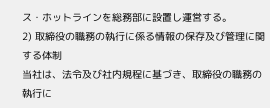ス・ホットラインを総務部に設置し運営する。
2) 取締役の職務の執行に係る情報の保存及び管理に関する体制
当社は、法令及び社内規程に基づき、取締役の職務の執行に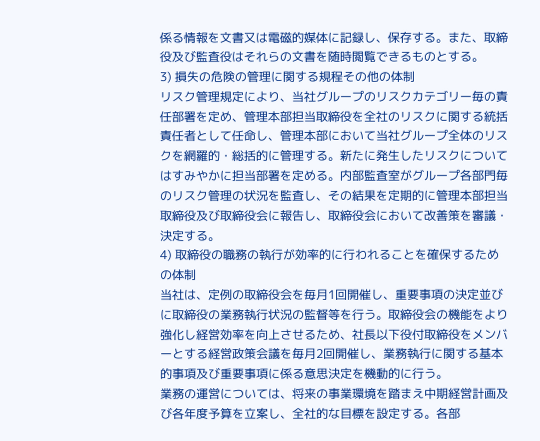係る情報を文書又は電磁的媒体に記録し、保存する。また、取締役及び監査役はそれらの文書を随時閲覧できるものとする。
3) 損失の危険の管理に関する規程その他の体制
リスク管理規定により、当社グループのリスクカテゴリー毎の責任部署を定め、管理本部担当取締役を全社のリスクに関する統括責任者として任命し、管理本部において当社グループ全体のリスクを網羅的・総括的に管理する。新たに発生したリスクについてはすみやかに担当部署を定める。内部監査室がグループ各部門毎のリスク管理の状況を監査し、その結果を定期的に管理本部担当取締役及び取締役会に報告し、取締役会において改善策を審議・決定する。
4) 取締役の職務の執行が効率的に行われることを確保するための体制
当社は、定例の取締役会を毎月1回開催し、重要事項の決定並びに取締役の業務執行状況の監督等を行う。取締役会の機能をより強化し経営効率を向上させるため、社長以下役付取締役をメンバーとする経営政策会議を毎月2回開催し、業務執行に関する基本的事項及び重要事項に係る意思決定を機動的に行う。
業務の運営については、将来の事業環境を踏まえ中期経営計画及び各年度予算を立案し、全社的な目標を設定する。各部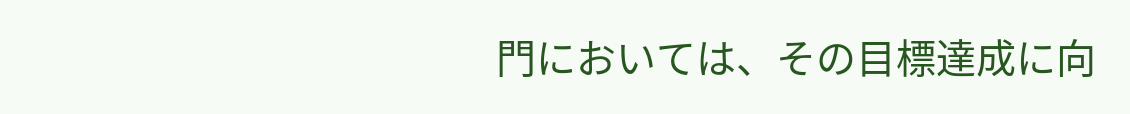門においては、その目標達成に向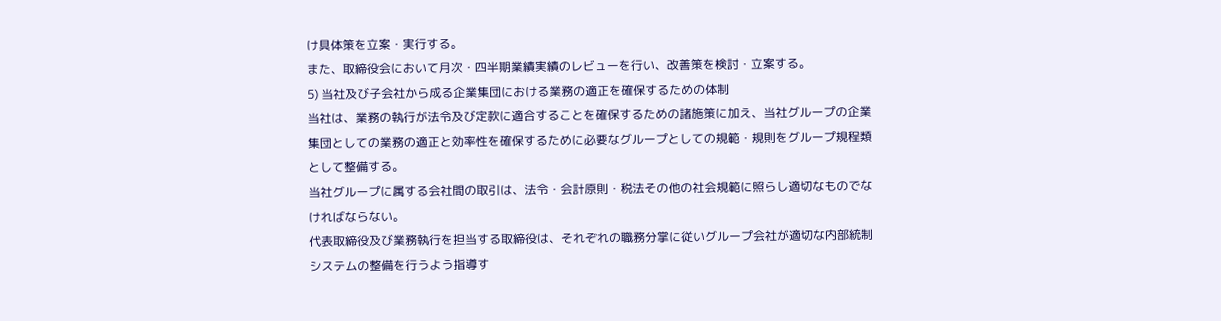け具体策を立案・実行する。
また、取締役会において月次・四半期業績実績のレビューを行い、改善策を検討・立案する。
5) 当社及び子会社から成る企業集団における業務の適正を確保するための体制
当社は、業務の執行が法令及び定款に適合することを確保するための諸施策に加え、当社グループの企業集団としての業務の適正と効率性を確保するために必要なグループとしての規範・規則をグループ規程類として整備する。
当社グループに属する会社間の取引は、法令・会計原則・税法その他の社会規範に照らし適切なものでなければならない。
代表取締役及び業務執行を担当する取締役は、それぞれの職務分掌に従いグループ会社が適切な内部統制システムの整備を行うよう指導す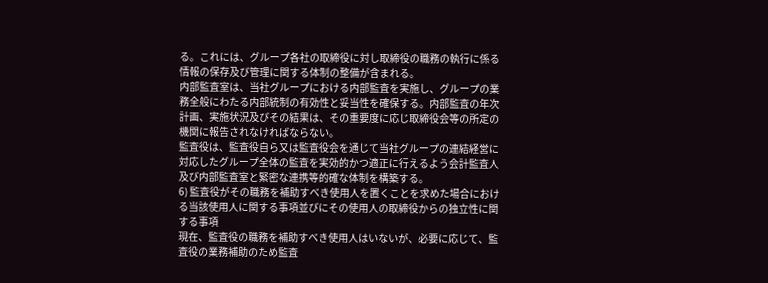る。これには、グループ各社の取締役に対し取締役の職務の執行に係る情報の保存及び管理に関する体制の整備が含まれる。
内部監査室は、当社グループにおける内部監査を実施し、グループの業務全般にわたる内部統制の有効性と妥当性を確保する。内部監査の年次計画、実施状況及びその結果は、その重要度に応じ取締役会等の所定の機関に報告されなければならない。
監査役は、監査役自ら又は監査役会を通じて当社グループの連結経営に対応したグループ全体の監査を実効的かつ適正に行えるよう会計監査人及び内部監査室と緊密な連携等的確な体制を構築する。
6) 監査役がその職務を補助すべき使用人を置くことを求めた場合における当該使用人に関する事項並びにその使用人の取締役からの独立性に関する事項
現在、監査役の職務を補助すべき使用人はいないが、必要に応じて、監査役の業務補助のため監査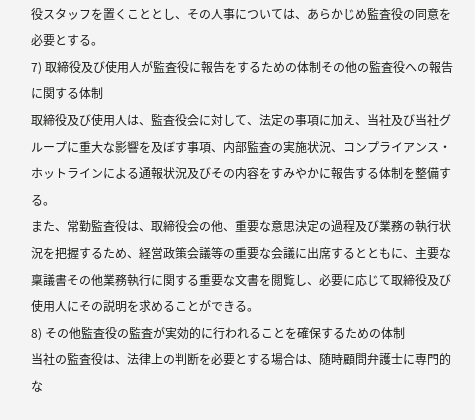役スタッフを置くこととし、その人事については、あらかじめ監査役の同意を必要とする。
7) 取締役及び使用人が監査役に報告をするための体制その他の監査役への報告に関する体制
取締役及び使用人は、監査役会に対して、法定の事項に加え、当社及び当社グループに重大な影響を及ぼす事項、内部監査の実施状況、コンプライアンス・ホットラインによる通報状況及びその内容をすみやかに報告する体制を整備する。
また、常勤監査役は、取締役会の他、重要な意思決定の過程及び業務の執行状況を把握するため、経営政策会議等の重要な会議に出席するとともに、主要な稟議書その他業務執行に関する重要な文書を閲覧し、必要に応じて取締役及び使用人にその説明を求めることができる。
8) その他監査役の監査が実効的に行われることを確保するための体制
当社の監査役は、法律上の判断を必要とする場合は、随時顧問弁護士に専門的な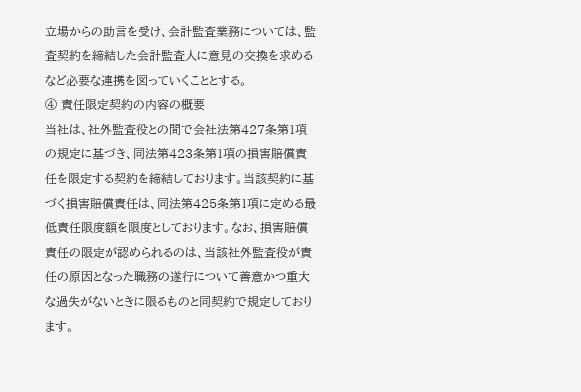立場からの助言を受け、会計監査業務については、監査契約を締結した会計監査人に意見の交換を求めるなど必要な連携を図っていくこととする。
④ 責任限定契約の内容の概要
当社は、社外監査役との間で会社法第427条第1項の規定に基づき、同法第423条第1項の損害賠償責任を限定する契約を締結しております。当該契約に基づく損害賠償責任は、同法第425条第1項に定める最低責任限度額を限度としております。なお、損害賠償責任の限定が認められるのは、当該社外監査役が責任の原因となった職務の遂行について善意かつ重大な過失がないときに限るものと同契約で規定しております。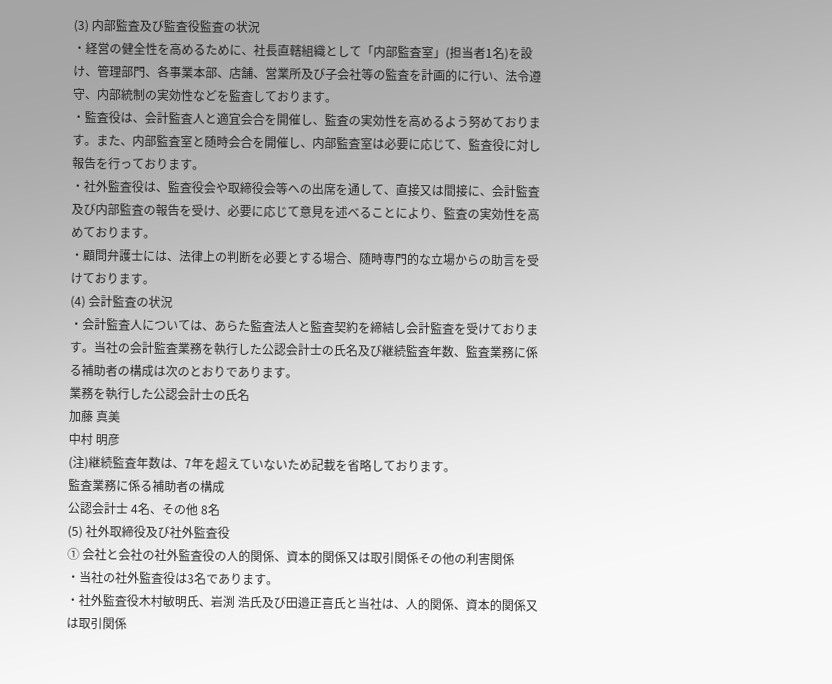(3) 内部監査及び監査役監査の状況
・経営の健全性を高めるために、社長直轄組織として「内部監査室」(担当者1名)を設け、管理部門、各事業本部、店舗、営業所及び子会社等の監査を計画的に行い、法令遵守、内部統制の実効性などを監査しております。
・監査役は、会計監査人と適宜会合を開催し、監査の実効性を高めるよう努めております。また、内部監査室と随時会合を開催し、内部監査室は必要に応じて、監査役に対し報告を行っております。
・社外監査役は、監査役会や取締役会等への出席を通して、直接又は間接に、会計監査及び内部監査の報告を受け、必要に応じて意見を述べることにより、監査の実効性を高めております。
・顧問弁護士には、法律上の判断を必要とする場合、随時専門的な立場からの助言を受けております。
(4) 会計監査の状況
・会計監査人については、あらた監査法人と監査契約を締結し会計監査を受けております。当社の会計監査業務を執行した公認会計士の氏名及び継続監査年数、監査業務に係る補助者の構成は次のとおりであります。
業務を執行した公認会計士の氏名
加藤 真美
中村 明彦
(注)継続監査年数は、7年を超えていないため記載を省略しております。
監査業務に係る補助者の構成
公認会計士 4名、その他 8名
(5) 社外取締役及び社外監査役
① 会社と会社の社外監査役の人的関係、資本的関係又は取引関係その他の利害関係
・当社の社外監査役は3名であります。
・社外監査役木村敏明氏、岩渕 浩氏及び田邉正喜氏と当社は、人的関係、資本的関係又は取引関係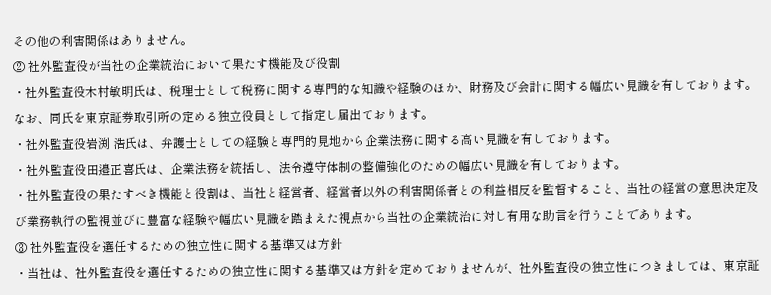その他の利害関係はありません。
② 社外監査役が当社の企業統治において果たす機能及び役割
・社外監査役木村敏明氏は、税理士として税務に関する専門的な知識や経験のほか、財務及び会計に関する幅広い見識を有しております。なお、同氏を東京証券取引所の定める独立役員として指定し届出ております。
・社外監査役岩渕 浩氏は、弁護士としての経験と専門的見地から企業法務に関する高い見識を有しております。
・社外監査役田邉正喜氏は、企業法務を統括し、法令遵守体制の整備強化のための幅広い見識を有しております。
・社外監査役の果たすべき機能と役割は、当社と経営者、経営者以外の利害関係者との利益相反を監督すること、当社の経営の意思決定及び業務執行の監視並びに豊富な経験や幅広い見識を踏まえた視点から当社の企業統治に対し有用な助言を行うことであります。
③ 社外監査役を選任するための独立性に関する基準又は方針
・当社は、社外監査役を選任するための独立性に関する基準又は方針を定めておりませんが、社外監査役の独立性につきましては、東京証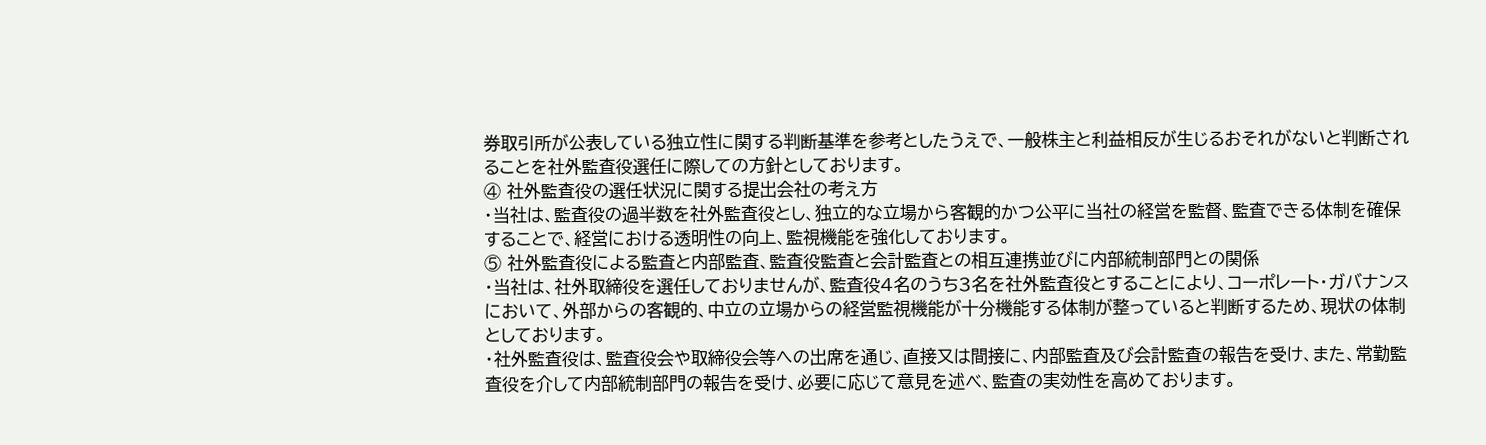券取引所が公表している独立性に関する判断基準を参考としたうえで、一般株主と利益相反が生じるおそれがないと判断されることを社外監査役選任に際しての方針としております。
④ 社外監査役の選任状況に関する提出会社の考え方
・当社は、監査役の過半数を社外監査役とし、独立的な立場から客観的かつ公平に当社の経営を監督、監査できる体制を確保することで、経営における透明性の向上、監視機能を強化しております。
⑤ 社外監査役による監査と内部監査、監査役監査と会計監査との相互連携並びに内部統制部門との関係
・当社は、社外取締役を選任しておりませんが、監査役4名のうち3名を社外監査役とすることにより、コーポレート・ガバナンスにおいて、外部からの客観的、中立の立場からの経営監視機能が十分機能する体制が整っていると判断するため、現状の体制としております。
・社外監査役は、監査役会や取締役会等への出席を通じ、直接又は間接に、内部監査及び会計監査の報告を受け、また、常勤監査役を介して内部統制部門の報告を受け、必要に応じて意見を述べ、監査の実効性を高めております。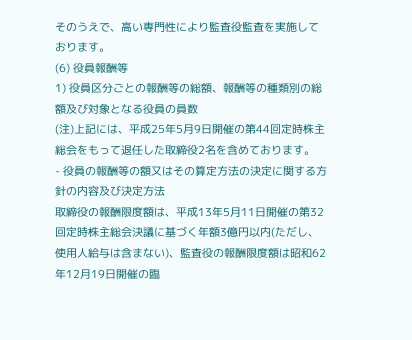そのうえで、高い専門性により監査役監査を実施しております。
(6) 役員報酬等
1) 役員区分ごとの報酬等の総額、報酬等の種類別の総額及び対象となる役員の員数
(注)上記には、平成25年5月9日開催の第44回定時株主総会をもって退任した取締役2名を含めております。
- 役員の報酬等の額又はその算定方法の決定に関する方針の内容及び決定方法
取締役の報酬限度額は、平成13年5月11日開催の第32回定時株主総会決議に基づく年額3億円以内(ただし、使用人給与は含まない)、監査役の報酬限度額は昭和62年12月19日開催の臨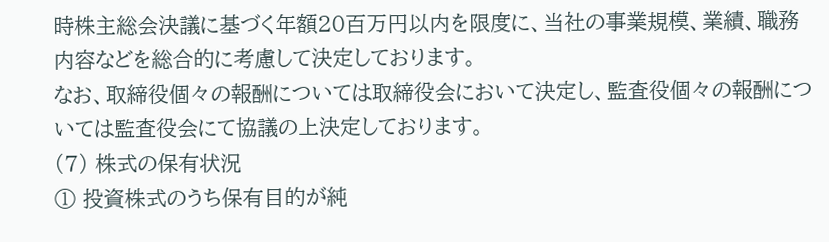時株主総会決議に基づく年額20百万円以内を限度に、当社の事業規模、業績、職務内容などを総合的に考慮して決定しております。
なお、取締役個々の報酬については取締役会において決定し、監査役個々の報酬については監査役会にて協議の上決定しております。
(7) 株式の保有状況
① 投資株式のうち保有目的が純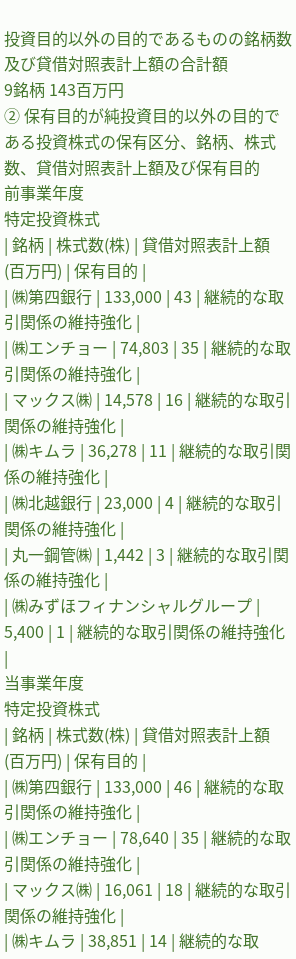投資目的以外の目的であるものの銘柄数及び貸借対照表計上額の合計額
9銘柄 143百万円
② 保有目的が純投資目的以外の目的である投資株式の保有区分、銘柄、株式数、貸借対照表計上額及び保有目的
前事業年度
特定投資株式
| 銘柄 | 株式数(株) | 貸借対照表計上額 (百万円) | 保有目的 |
| ㈱第四銀行 | 133,000 | 43 | 継続的な取引関係の維持強化 |
| ㈱エンチョー | 74,803 | 35 | 継続的な取引関係の維持強化 |
| マックス㈱ | 14,578 | 16 | 継続的な取引関係の維持強化 |
| ㈱キムラ | 36,278 | 11 | 継続的な取引関係の維持強化 |
| ㈱北越銀行 | 23,000 | 4 | 継続的な取引関係の維持強化 |
| 丸一鋼管㈱ | 1,442 | 3 | 継続的な取引関係の維持強化 |
| ㈱みずほフィナンシャルグループ | 5,400 | 1 | 継続的な取引関係の維持強化 |
当事業年度
特定投資株式
| 銘柄 | 株式数(株) | 貸借対照表計上額 (百万円) | 保有目的 |
| ㈱第四銀行 | 133,000 | 46 | 継続的な取引関係の維持強化 |
| ㈱エンチョー | 78,640 | 35 | 継続的な取引関係の維持強化 |
| マックス㈱ | 16,061 | 18 | 継続的な取引関係の維持強化 |
| ㈱キムラ | 38,851 | 14 | 継続的な取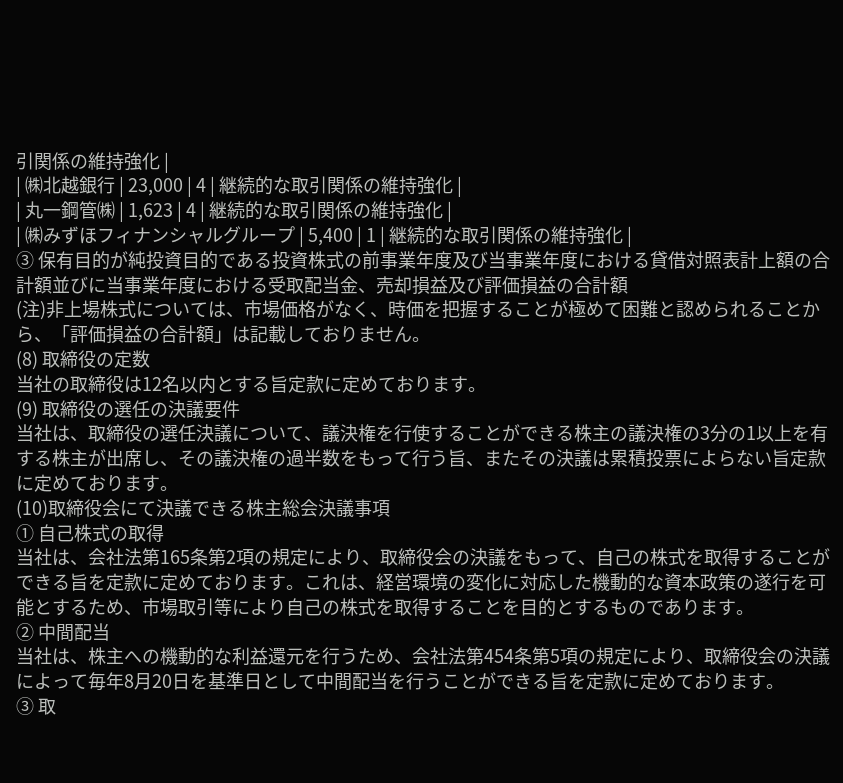引関係の維持強化 |
| ㈱北越銀行 | 23,000 | 4 | 継続的な取引関係の維持強化 |
| 丸一鋼管㈱ | 1,623 | 4 | 継続的な取引関係の維持強化 |
| ㈱みずほフィナンシャルグループ | 5,400 | 1 | 継続的な取引関係の維持強化 |
③ 保有目的が純投資目的である投資株式の前事業年度及び当事業年度における貸借対照表計上額の合計額並びに当事業年度における受取配当金、売却損益及び評価損益の合計額
(注)非上場株式については、市場価格がなく、時価を把握することが極めて困難と認められることから、「評価損益の合計額」は記載しておりません。
(8) 取締役の定数
当社の取締役は12名以内とする旨定款に定めております。
(9) 取締役の選任の決議要件
当社は、取締役の選任決議について、議決権を行使することができる株主の議決権の3分の1以上を有する株主が出席し、その議決権の過半数をもって行う旨、またその決議は累積投票によらない旨定款に定めております。
(10)取締役会にて決議できる株主総会決議事項
① 自己株式の取得
当社は、会社法第165条第2項の規定により、取締役会の決議をもって、自己の株式を取得することができる旨を定款に定めております。これは、経営環境の変化に対応した機動的な資本政策の遂行を可能とするため、市場取引等により自己の株式を取得することを目的とするものであります。
② 中間配当
当社は、株主への機動的な利益還元を行うため、会社法第454条第5項の規定により、取締役会の決議によって毎年8月20日を基準日として中間配当を行うことができる旨を定款に定めております。
③ 取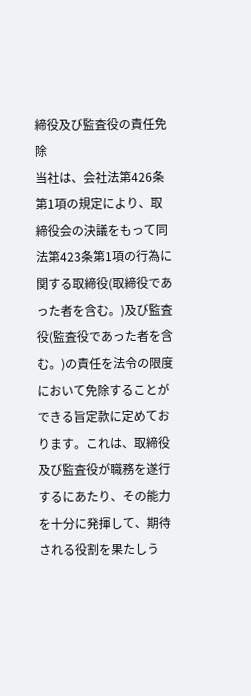締役及び監査役の責任免除
当社は、会社法第426条第1項の規定により、取締役会の決議をもって同法第423条第1項の行為に関する取締役(取締役であった者を含む。)及び監査役(監査役であった者を含む。)の責任を法令の限度において免除することができる旨定款に定めております。これは、取締役及び監査役が職務を遂行するにあたり、その能力を十分に発揮して、期待される役割を果たしう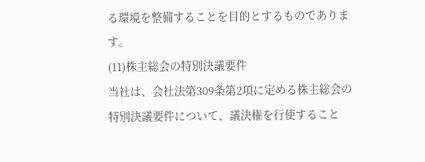る環境を整備することを目的とするものであります。
(11)株主総会の特別決議要件
当社は、会社法第309条第2項に定める株主総会の特別決議要件について、議決権を行使すること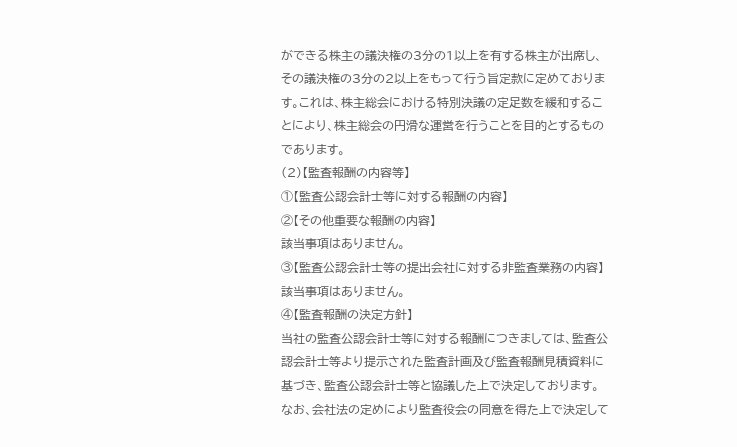ができる株主の議決権の3分の1以上を有する株主が出席し、その議決権の3分の2以上をもって行う旨定款に定めております。これは、株主総会における特別決議の定足数を緩和することにより、株主総会の円滑な運営を行うことを目的とするものであります。
(2)【監査報酬の内容等】
①【監査公認会計士等に対する報酬の内容】
②【その他重要な報酬の内容】
該当事項はありません。
③【監査公認会計士等の提出会社に対する非監査業務の内容】
該当事項はありません。
④【監査報酬の決定方針】
当社の監査公認会計士等に対する報酬につきましては、監査公認会計士等より提示された監査計画及び監査報酬見積資料に基づき、監査公認会計士等と協議した上で決定しております。
なお、会社法の定めにより監査役会の同意を得た上で決定して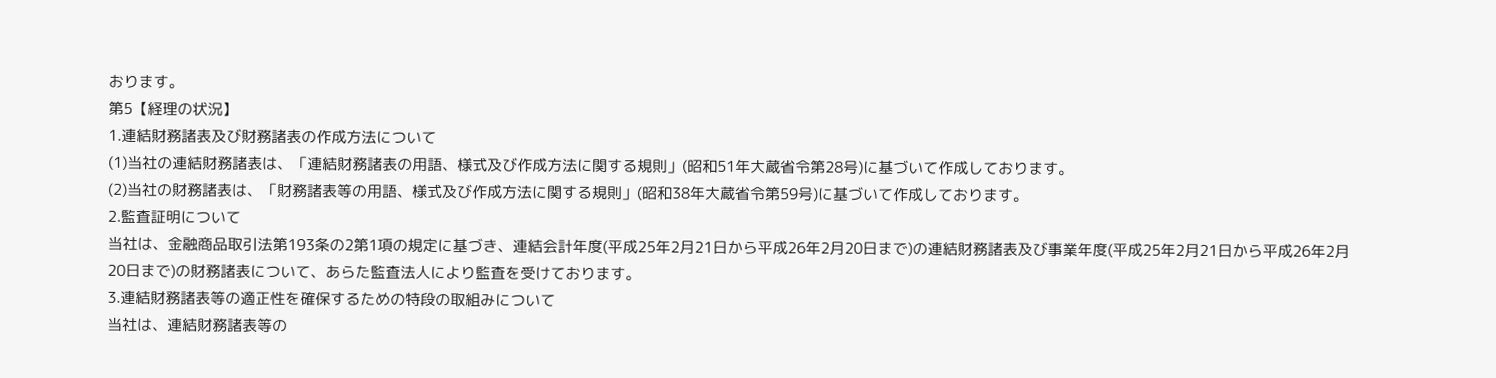おります。
第5【経理の状況】
1.連結財務諸表及び財務諸表の作成方法について
(1)当社の連結財務諸表は、「連結財務諸表の用語、様式及び作成方法に関する規則」(昭和51年大蔵省令第28号)に基づいて作成しております。
(2)当社の財務諸表は、「財務諸表等の用語、様式及び作成方法に関する規則」(昭和38年大蔵省令第59号)に基づいて作成しております。
2.監査証明について
当社は、金融商品取引法第193条の2第1項の規定に基づき、連結会計年度(平成25年2月21日から平成26年2月20日まで)の連結財務諸表及び事業年度(平成25年2月21日から平成26年2月20日まで)の財務諸表について、あらた監査法人により監査を受けております。
3.連結財務諸表等の適正性を確保するための特段の取組みについて
当社は、連結財務諸表等の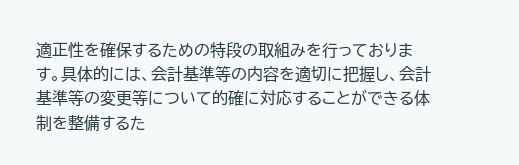適正性を確保するための特段の取組みを行っております。具体的には、会計基準等の内容を適切に把握し、会計基準等の変更等について的確に対応することができる体制を整備するた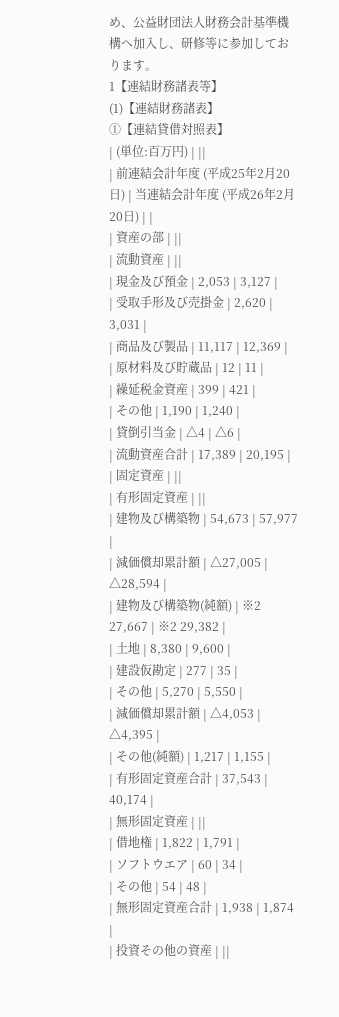め、公益財団法人財務会計基準機構へ加入し、研修等に参加しております。
1【連結財務諸表等】
(1)【連結財務諸表】
①【連結貸借対照表】
| (単位:百万円) | ||
| 前連結会計年度 (平成25年2月20日) | 当連結会計年度 (平成26年2月20日) | |
| 資産の部 | ||
| 流動資産 | ||
| 現金及び預金 | 2,053 | 3,127 |
| 受取手形及び売掛金 | 2,620 | 3,031 |
| 商品及び製品 | 11,117 | 12,369 |
| 原材料及び貯蔵品 | 12 | 11 |
| 繰延税金資産 | 399 | 421 |
| その他 | 1,190 | 1,240 |
| 貸倒引当金 | △4 | △6 |
| 流動資産合計 | 17,389 | 20,195 |
| 固定資産 | ||
| 有形固定資産 | ||
| 建物及び構築物 | 54,673 | 57,977 |
| 減価償却累計額 | △27,005 | △28,594 |
| 建物及び構築物(純額) | ※2 27,667 | ※2 29,382 |
| 土地 | 8,380 | 9,600 |
| 建設仮勘定 | 277 | 35 |
| その他 | 5,270 | 5,550 |
| 減価償却累計額 | △4,053 | △4,395 |
| その他(純額) | 1,217 | 1,155 |
| 有形固定資産合計 | 37,543 | 40,174 |
| 無形固定資産 | ||
| 借地権 | 1,822 | 1,791 |
| ソフトウエア | 60 | 34 |
| その他 | 54 | 48 |
| 無形固定資産合計 | 1,938 | 1,874 |
| 投資その他の資産 | ||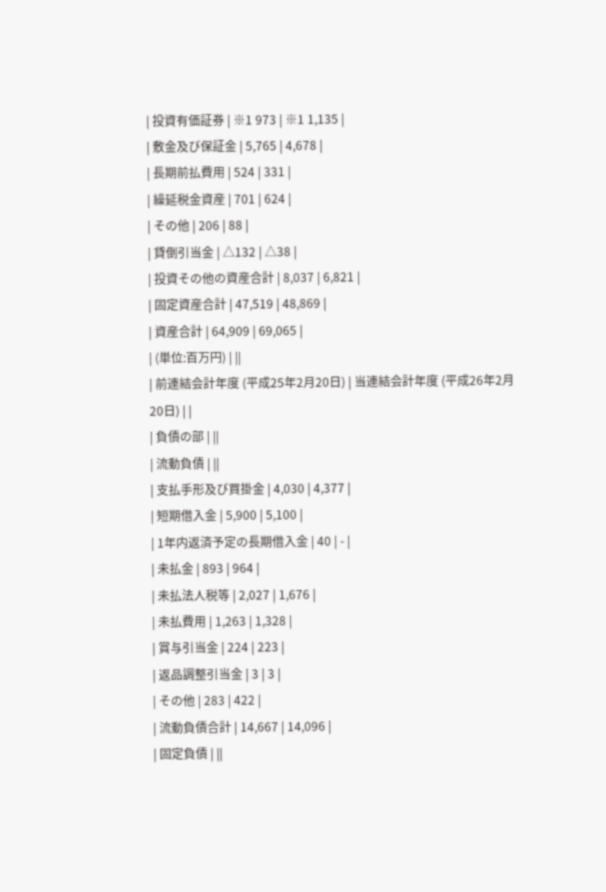| 投資有価証券 | ※1 973 | ※1 1,135 |
| 敷金及び保証金 | 5,765 | 4,678 |
| 長期前払費用 | 524 | 331 |
| 繰延税金資産 | 701 | 624 |
| その他 | 206 | 88 |
| 貸倒引当金 | △132 | △38 |
| 投資その他の資産合計 | 8,037 | 6,821 |
| 固定資産合計 | 47,519 | 48,869 |
| 資産合計 | 64,909 | 69,065 |
| (単位:百万円) | ||
| 前連結会計年度 (平成25年2月20日) | 当連結会計年度 (平成26年2月20日) | |
| 負債の部 | ||
| 流動負債 | ||
| 支払手形及び買掛金 | 4,030 | 4,377 |
| 短期借入金 | 5,900 | 5,100 |
| 1年内返済予定の長期借入金 | 40 | - |
| 未払金 | 893 | 964 |
| 未払法人税等 | 2,027 | 1,676 |
| 未払費用 | 1,263 | 1,328 |
| 賞与引当金 | 224 | 223 |
| 返品調整引当金 | 3 | 3 |
| その他 | 283 | 422 |
| 流動負債合計 | 14,667 | 14,096 |
| 固定負債 | ||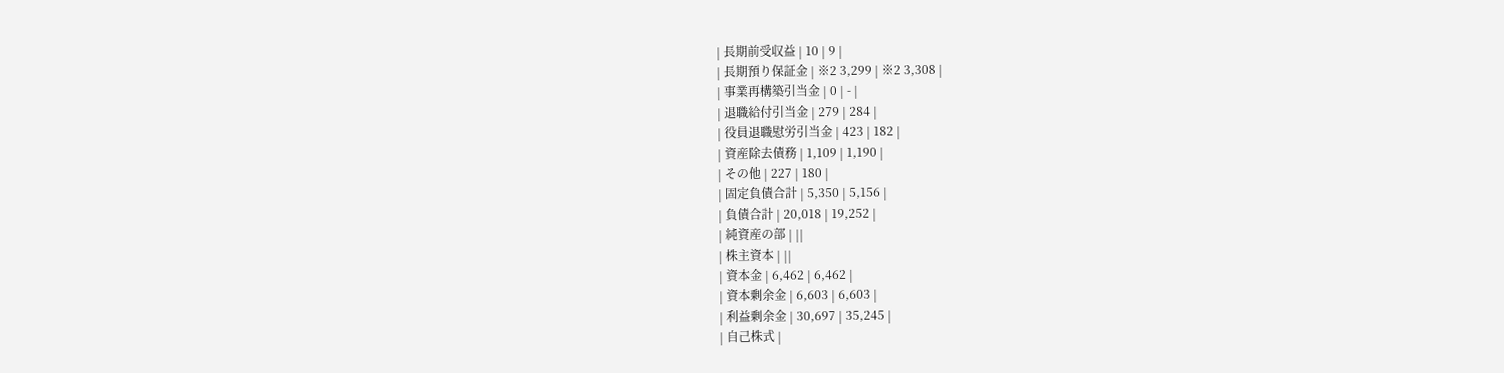| 長期前受収益 | 10 | 9 |
| 長期預り保証金 | ※2 3,299 | ※2 3,308 |
| 事業再構築引当金 | 0 | - |
| 退職給付引当金 | 279 | 284 |
| 役員退職慰労引当金 | 423 | 182 |
| 資産除去債務 | 1,109 | 1,190 |
| その他 | 227 | 180 |
| 固定負債合計 | 5,350 | 5,156 |
| 負債合計 | 20,018 | 19,252 |
| 純資産の部 | ||
| 株主資本 | ||
| 資本金 | 6,462 | 6,462 |
| 資本剰余金 | 6,603 | 6,603 |
| 利益剰余金 | 30,697 | 35,245 |
| 自己株式 |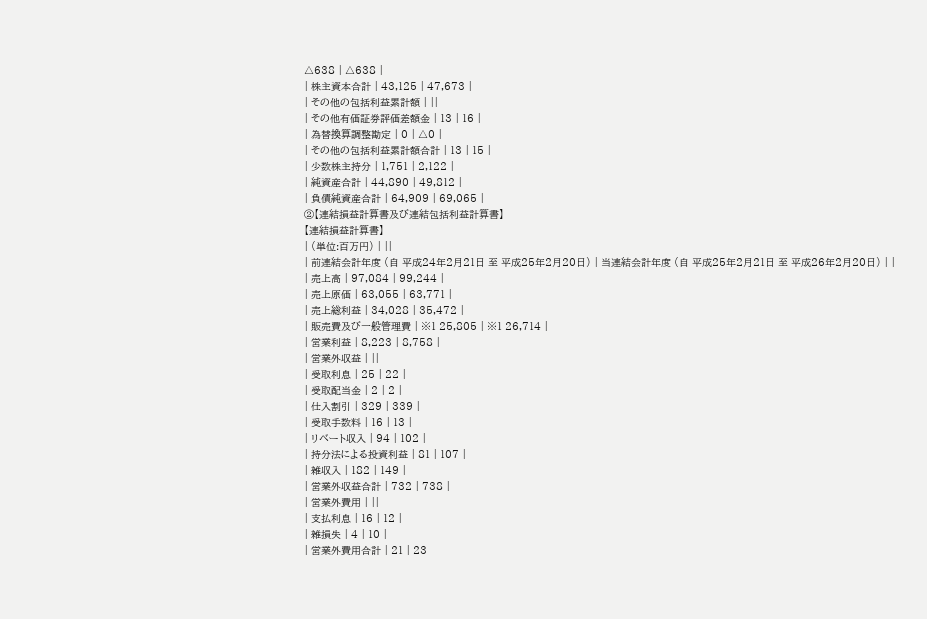△638 | △638 |
| 株主資本合計 | 43,125 | 47,673 |
| その他の包括利益累計額 | ||
| その他有価証券評価差額金 | 13 | 16 |
| 為替換算調整勘定 | 0 | △0 |
| その他の包括利益累計額合計 | 13 | 15 |
| 少数株主持分 | 1,751 | 2,122 |
| 純資産合計 | 44,890 | 49,812 |
| 負債純資産合計 | 64,909 | 69,065 |
②【連結損益計算書及び連結包括利益計算書】
【連結損益計算書】
| (単位:百万円) | ||
| 前連結会計年度 (自 平成24年2月21日 至 平成25年2月20日) | 当連結会計年度 (自 平成25年2月21日 至 平成26年2月20日) | |
| 売上高 | 97,084 | 99,244 |
| 売上原価 | 63,055 | 63,771 |
| 売上総利益 | 34,028 | 35,472 |
| 販売費及び一般管理費 | ※1 25,805 | ※1 26,714 |
| 営業利益 | 8,223 | 8,758 |
| 営業外収益 | ||
| 受取利息 | 25 | 22 |
| 受取配当金 | 2 | 2 |
| 仕入割引 | 329 | 339 |
| 受取手数料 | 16 | 13 |
| リベート収入 | 94 | 102 |
| 持分法による投資利益 | 81 | 107 |
| 雑収入 | 182 | 149 |
| 営業外収益合計 | 732 | 738 |
| 営業外費用 | ||
| 支払利息 | 16 | 12 |
| 雑損失 | 4 | 10 |
| 営業外費用合計 | 21 | 23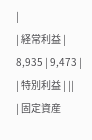|
| 経常利益 | 8,935 | 9,473 |
| 特別利益 | ||
| 固定資産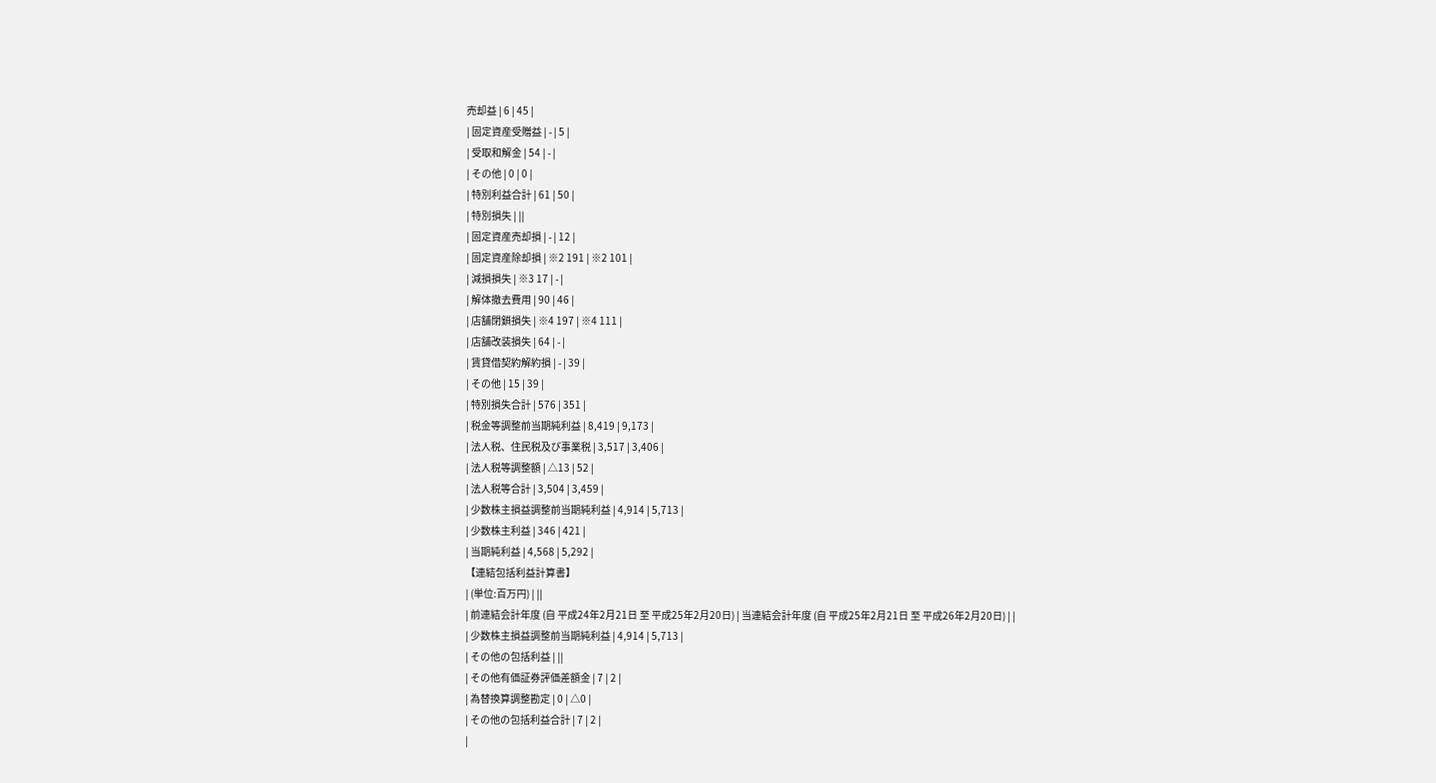売却益 | 6 | 45 |
| 固定資産受贈益 | - | 5 |
| 受取和解金 | 54 | - |
| その他 | 0 | 0 |
| 特別利益合計 | 61 | 50 |
| 特別損失 | ||
| 固定資産売却損 | - | 12 |
| 固定資産除却損 | ※2 191 | ※2 101 |
| 減損損失 | ※3 17 | - |
| 解体撤去費用 | 90 | 46 |
| 店舗閉鎖損失 | ※4 197 | ※4 111 |
| 店舗改装損失 | 64 | - |
| 賃貸借契約解約損 | - | 39 |
| その他 | 15 | 39 |
| 特別損失合計 | 576 | 351 |
| 税金等調整前当期純利益 | 8,419 | 9,173 |
| 法人税、住民税及び事業税 | 3,517 | 3,406 |
| 法人税等調整額 | △13 | 52 |
| 法人税等合計 | 3,504 | 3,459 |
| 少数株主損益調整前当期純利益 | 4,914 | 5,713 |
| 少数株主利益 | 346 | 421 |
| 当期純利益 | 4,568 | 5,292 |
【連結包括利益計算書】
| (単位:百万円) | ||
| 前連結会計年度 (自 平成24年2月21日 至 平成25年2月20日) | 当連結会計年度 (自 平成25年2月21日 至 平成26年2月20日) | |
| 少数株主損益調整前当期純利益 | 4,914 | 5,713 |
| その他の包括利益 | ||
| その他有価証券評価差額金 | 7 | 2 |
| 為替換算調整勘定 | 0 | △0 |
| その他の包括利益合計 | 7 | 2 |
|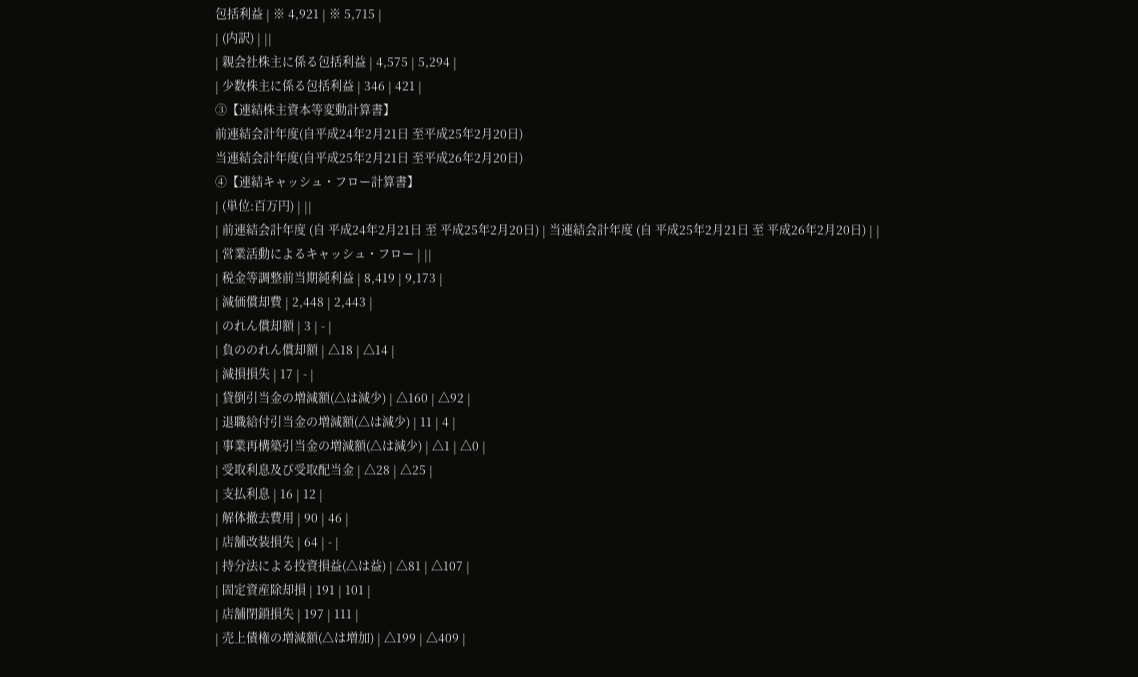包括利益 | ※ 4,921 | ※ 5,715 |
| (内訳) | ||
| 親会社株主に係る包括利益 | 4,575 | 5,294 |
| 少数株主に係る包括利益 | 346 | 421 |
③【連結株主資本等変動計算書】
前連結会計年度(自平成24年2月21日 至平成25年2月20日)
当連結会計年度(自平成25年2月21日 至平成26年2月20日)
④【連結キャッシュ・フロー計算書】
| (単位:百万円) | ||
| 前連結会計年度 (自 平成24年2月21日 至 平成25年2月20日) | 当連結会計年度 (自 平成25年2月21日 至 平成26年2月20日) | |
| 営業活動によるキャッシュ・フロー | ||
| 税金等調整前当期純利益 | 8,419 | 9,173 |
| 減価償却費 | 2,448 | 2,443 |
| のれん償却額 | 3 | - |
| 負ののれん償却額 | △18 | △14 |
| 減損損失 | 17 | - |
| 貸倒引当金の増減額(△は減少) | △160 | △92 |
| 退職給付引当金の増減額(△は減少) | 11 | 4 |
| 事業再構築引当金の増減額(△は減少) | △1 | △0 |
| 受取利息及び受取配当金 | △28 | △25 |
| 支払利息 | 16 | 12 |
| 解体撤去費用 | 90 | 46 |
| 店舗改装損失 | 64 | - |
| 持分法による投資損益(△は益) | △81 | △107 |
| 固定資産除却損 | 191 | 101 |
| 店舗閉鎖損失 | 197 | 111 |
| 売上債権の増減額(△は増加) | △199 | △409 |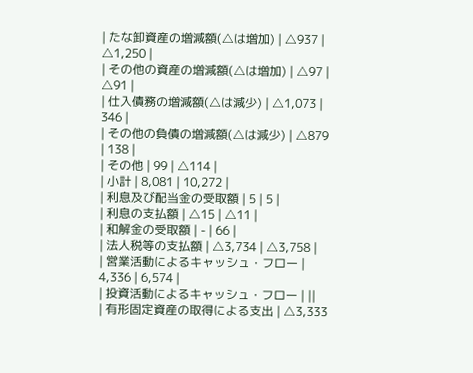| たな卸資産の増減額(△は増加) | △937 | △1,250 |
| その他の資産の増減額(△は増加) | △97 | △91 |
| 仕入債務の増減額(△は減少) | △1,073 | 346 |
| その他の負債の増減額(△は減少) | △879 | 138 |
| その他 | 99 | △114 |
| 小計 | 8,081 | 10,272 |
| 利息及び配当金の受取額 | 5 | 5 |
| 利息の支払額 | △15 | △11 |
| 和解金の受取額 | - | 66 |
| 法人税等の支払額 | △3,734 | △3,758 |
| 営業活動によるキャッシュ・フロー | 4,336 | 6,574 |
| 投資活動によるキャッシュ・フロー | ||
| 有形固定資産の取得による支出 | △3,333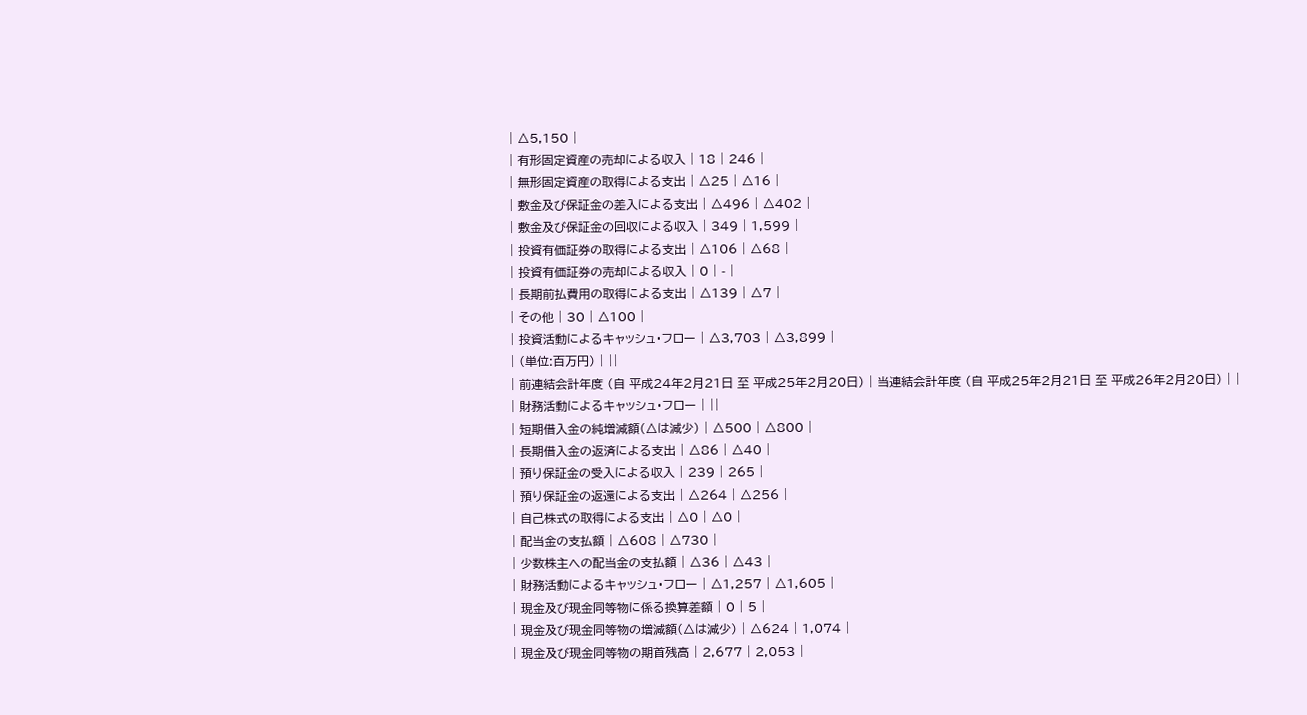| △5,150 |
| 有形固定資産の売却による収入 | 18 | 246 |
| 無形固定資産の取得による支出 | △25 | △16 |
| 敷金及び保証金の差入による支出 | △496 | △402 |
| 敷金及び保証金の回収による収入 | 349 | 1,599 |
| 投資有価証券の取得による支出 | △106 | △68 |
| 投資有価証券の売却による収入 | 0 | - |
| 長期前払費用の取得による支出 | △139 | △7 |
| その他 | 30 | △100 |
| 投資活動によるキャッシュ・フロー | △3,703 | △3,899 |
| (単位:百万円) | ||
| 前連結会計年度 (自 平成24年2月21日 至 平成25年2月20日) | 当連結会計年度 (自 平成25年2月21日 至 平成26年2月20日) | |
| 財務活動によるキャッシュ・フロー | ||
| 短期借入金の純増減額(△は減少) | △500 | △800 |
| 長期借入金の返済による支出 | △86 | △40 |
| 預り保証金の受入による収入 | 239 | 265 |
| 預り保証金の返還による支出 | △264 | △256 |
| 自己株式の取得による支出 | △0 | △0 |
| 配当金の支払額 | △608 | △730 |
| 少数株主への配当金の支払額 | △36 | △43 |
| 財務活動によるキャッシュ・フロー | △1,257 | △1,605 |
| 現金及び現金同等物に係る換算差額 | 0 | 5 |
| 現金及び現金同等物の増減額(△は減少) | △624 | 1,074 |
| 現金及び現金同等物の期首残高 | 2,677 | 2,053 |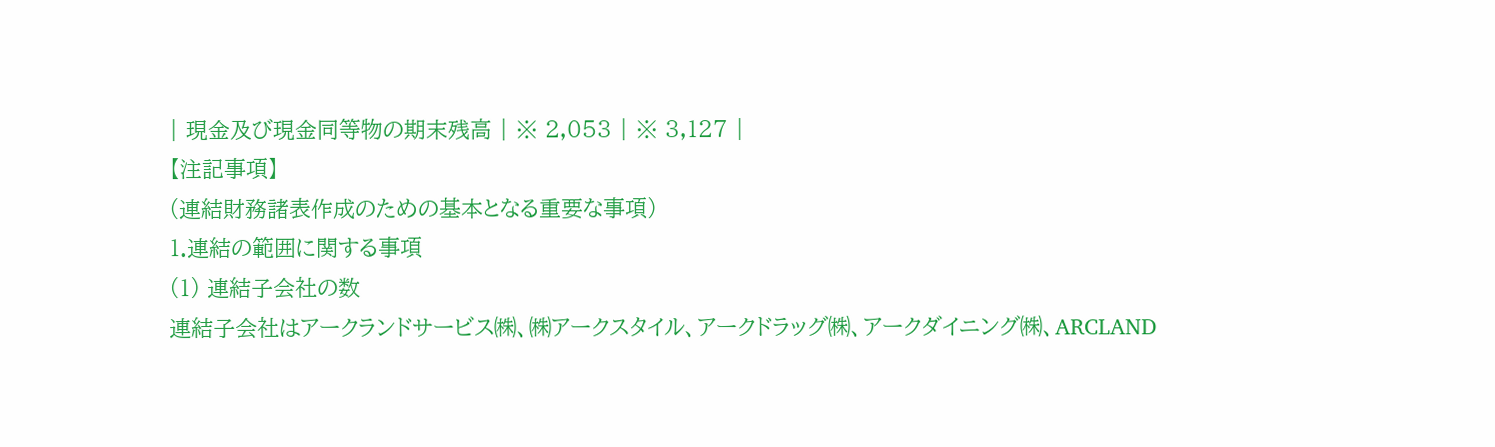| 現金及び現金同等物の期末残高 | ※ 2,053 | ※ 3,127 |
【注記事項】
(連結財務諸表作成のための基本となる重要な事項)
1.連結の範囲に関する事項
(1) 連結子会社の数
連結子会社はアークランドサービス㈱、㈱アークスタイル、アークドラッグ㈱、アークダイニング㈱、ARCLAND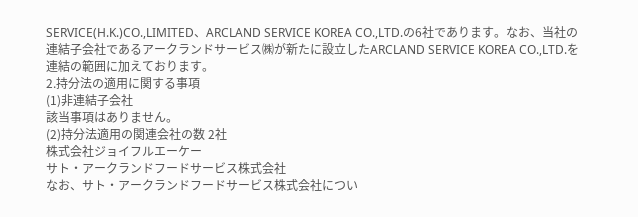SERVICE(H.K.)CO.,LIMITED、ARCLAND SERVICE KOREA CO.,LTD.の6社であります。なお、当社の連結子会社であるアークランドサービス㈱が新たに設立したARCLAND SERVICE KOREA CO.,LTD.を連結の範囲に加えております。
2.持分法の適用に関する事項
(1)非連結子会社
該当事項はありません。
(2)持分法適用の関連会社の数 2社
株式会社ジョイフルエーケー
サト・アークランドフードサービス株式会社
なお、サト・アークランドフードサービス株式会社につい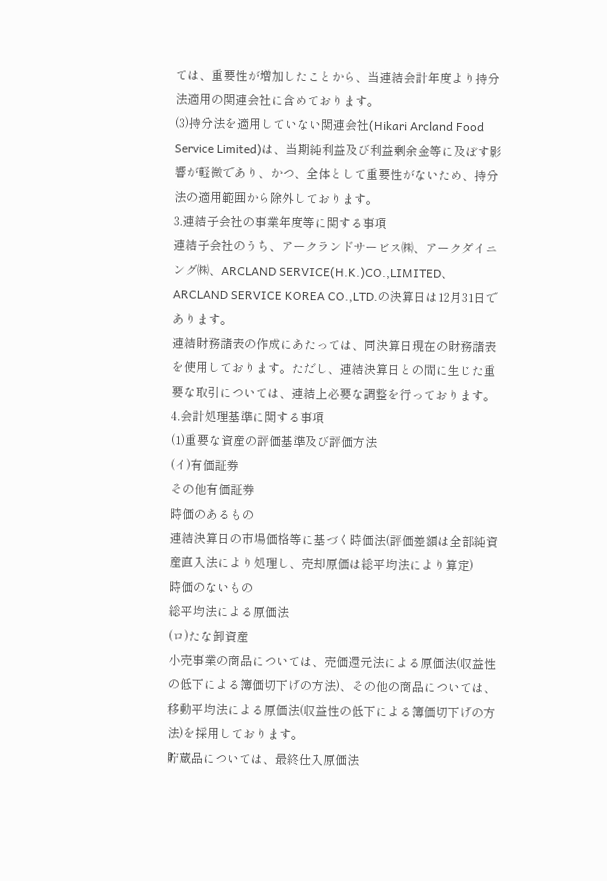ては、重要性が増加したことから、当連結会計年度より持分法適用の関連会社に含めております。
(3)持分法を適用していない関連会社(Hikari Arcland Food Service Limited)は、当期純利益及び利益剰余金等に及ぼす影響が軽微であり、かつ、全体として重要性がないため、持分法の適用範囲から除外しております。
3.連結子会社の事業年度等に関する事項
連結子会社のうち、アークランドサービス㈱、アークダイニング㈱、ARCLAND SERVICE(H.K.)CO.,LIMITED、ARCLAND SERVICE KOREA CO.,LTD.の決算日は12月31日であります。
連結財務諸表の作成にあたっては、同決算日現在の財務諸表を使用しております。ただし、連結決算日との間に生じた重要な取引については、連結上必要な調整を行っております。
4.会計処理基準に関する事項
(1)重要な資産の評価基準及び評価方法
(イ)有価証券
その他有価証券
時価のあるもの
連結決算日の市場価格等に基づく時価法(評価差額は全部純資産直入法により処理し、売却原価は総平均法により算定)
時価のないもの
総平均法による原価法
(ロ)たな卸資産
小売事業の商品については、売価還元法による原価法(収益性の低下による簿価切下げの方法)、その他の商品については、移動平均法による原価法(収益性の低下による簿価切下げの方法)を採用しております。
貯蔵品については、最終仕入原価法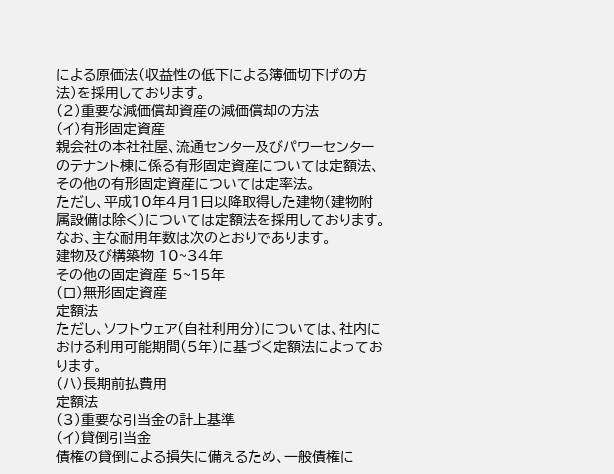による原価法(収益性の低下による簿価切下げの方法)を採用しております。
(2)重要な減価償却資産の減価償却の方法
(イ)有形固定資産
親会社の本社社屋、流通センター及びパワーセンターのテナント棟に係る有形固定資産については定額法、その他の有形固定資産については定率法。
ただし、平成10年4月1日以降取得した建物(建物附属設備は除く)については定額法を採用しております。
なお、主な耐用年数は次のとおりであります。
建物及び構築物 10~34年
その他の固定資産 5~15年
(ロ)無形固定資産
定額法
ただし、ソフトウェア(自社利用分)については、社内における利用可能期間(5年)に基づく定額法によっております。
(ハ)長期前払費用
定額法
(3)重要な引当金の計上基準
(イ)貸倒引当金
債権の貸倒による損失に備えるため、一般債権に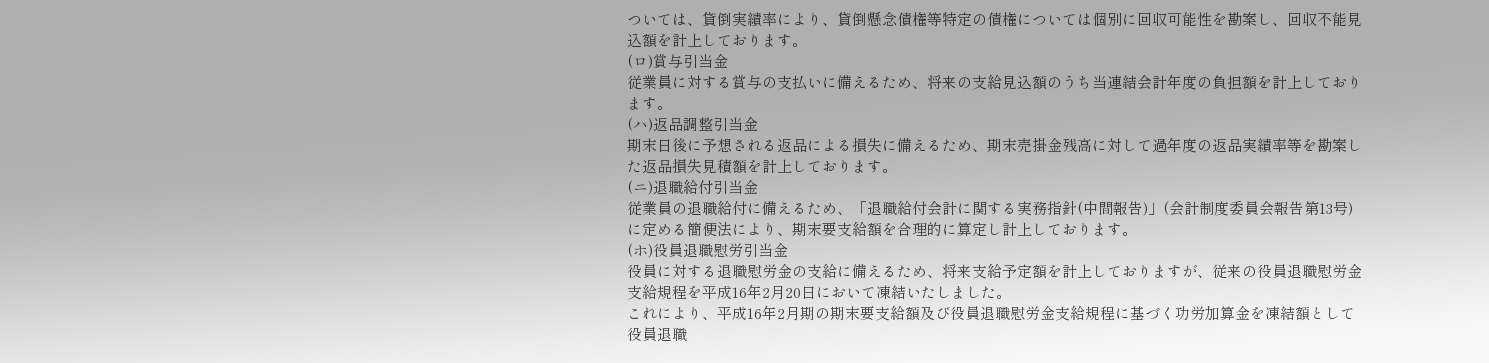ついては、貸倒実績率により、貸倒懸念債権等特定の債権については個別に回収可能性を勘案し、回収不能見込額を計上しております。
(ロ)賞与引当金
従業員に対する賞与の支払いに備えるため、将来の支給見込額のうち当連結会計年度の負担額を計上しております。
(ハ)返品調整引当金
期末日後に予想される返品による損失に備えるため、期末売掛金残高に対して過年度の返品実績率等を勘案した返品損失見積額を計上しております。
(ニ)退職給付引当金
従業員の退職給付に備えるため、「退職給付会計に関する実務指針(中間報告)」(会計制度委員会報告第13号)に定める簡便法により、期末要支給額を合理的に算定し計上しております。
(ホ)役員退職慰労引当金
役員に対する退職慰労金の支給に備えるため、将来支給予定額を計上しておりますが、従来の役員退職慰労金支給規程を平成16年2月20日において凍結いたしました。
これにより、平成16年2月期の期末要支給額及び役員退職慰労金支給規程に基づく功労加算金を凍結額として役員退職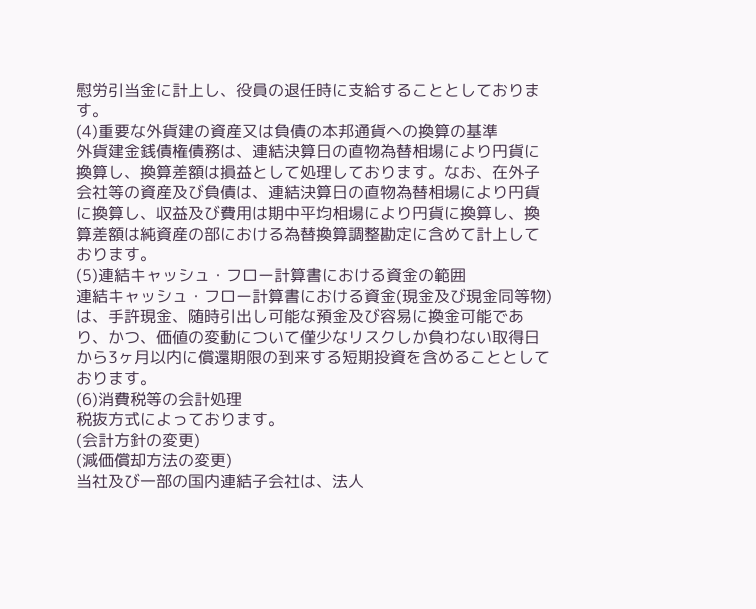慰労引当金に計上し、役員の退任時に支給することとしております。
(4)重要な外貨建の資産又は負債の本邦通貨への換算の基準
外貨建金銭債権債務は、連結決算日の直物為替相場により円貨に換算し、換算差額は損益として処理しております。なお、在外子会社等の資産及び負債は、連結決算日の直物為替相場により円貨に換算し、収益及び費用は期中平均相場により円貨に換算し、換算差額は純資産の部における為替換算調整勘定に含めて計上しております。
(5)連結キャッシュ・フロー計算書における資金の範囲
連結キャッシュ・フロー計算書における資金(現金及び現金同等物)は、手許現金、随時引出し可能な預金及び容易に換金可能であり、かつ、価値の変動について僅少なリスクしか負わない取得日から3ヶ月以内に償還期限の到来する短期投資を含めることとしております。
(6)消費税等の会計処理
税抜方式によっております。
(会計方針の変更)
(減価償却方法の変更)
当社及び一部の国内連結子会社は、法人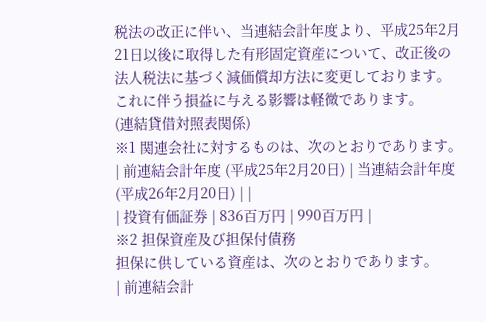税法の改正に伴い、当連結会計年度より、平成25年2月21日以後に取得した有形固定資産について、改正後の法人税法に基づく減価償却方法に変更しております。
これに伴う損益に与える影響は軽微であります。
(連結貸借対照表関係)
※1 関連会社に対するものは、次のとおりであります。
| 前連結会計年度 (平成25年2月20日) | 当連結会計年度 (平成26年2月20日) | |
| 投資有価証券 | 836百万円 | 990百万円 |
※2 担保資産及び担保付債務
担保に供している資産は、次のとおりであります。
| 前連結会計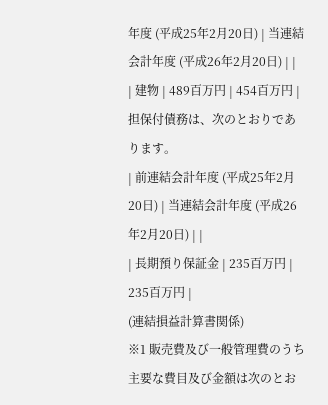年度 (平成25年2月20日) | 当連結会計年度 (平成26年2月20日) | |
| 建物 | 489百万円 | 454百万円 |
担保付債務は、次のとおりであります。
| 前連結会計年度 (平成25年2月20日) | 当連結会計年度 (平成26年2月20日) | |
| 長期預り保証金 | 235百万円 | 235百万円 |
(連結損益計算書関係)
※1 販売費及び一般管理費のうち主要な費目及び金額は次のとお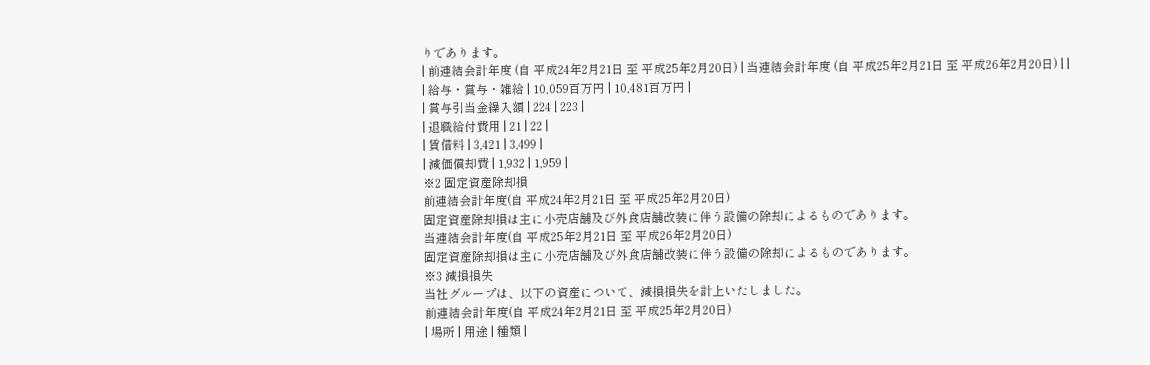りであります。
| 前連結会計年度 (自 平成24年2月21日 至 平成25年2月20日) | 当連結会計年度 (自 平成25年2月21日 至 平成26年2月20日) | |
| 給与・賞与・雑給 | 10,059百万円 | 10,481百万円 |
| 賞与引当金繰入額 | 224 | 223 |
| 退職給付費用 | 21 | 22 |
| 賃借料 | 3,421 | 3,499 |
| 減価償却費 | 1,932 | 1,959 |
※2 固定資産除却損
前連結会計年度(自 平成24年2月21日 至 平成25年2月20日)
固定資産除却損は主に小売店舗及び外食店舗改装に伴う設備の除却によるものであります。
当連結会計年度(自 平成25年2月21日 至 平成26年2月20日)
固定資産除却損は主に小売店舗及び外食店舗改装に伴う設備の除却によるものであります。
※3 減損損失
当社グループは、以下の資産について、減損損失を計上いたしました。
前連結会計年度(自 平成24年2月21日 至 平成25年2月20日)
| 場所 | 用途 | 種類 |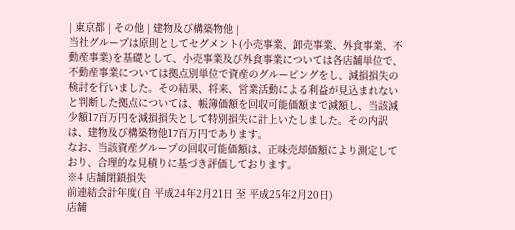| 東京都 | その他 | 建物及び構築物他 |
当社グループは原則としてセグメント(小売事業、卸売事業、外食事業、不動産事業)を基礎として、小売事業及び外食事業については各店舗単位で、不動産事業については拠点別単位で資産のグルーピングをし、減損損失の検討を行いました。その結果、将来、営業活動による利益が見込まれないと判断した拠点については、帳簿価額を回収可能価額まで減額し、当該減少額17百万円を減損損失として特別損失に計上いたしました。その内訳は、建物及び構築物他17百万円であります。
なお、当該資産グループの回収可能価額は、正味売却価額により測定しており、合理的な見積りに基づき評価しております。
※4 店舗閉鎖損失
前連結会計年度(自 平成24年2月21日 至 平成25年2月20日)
店舗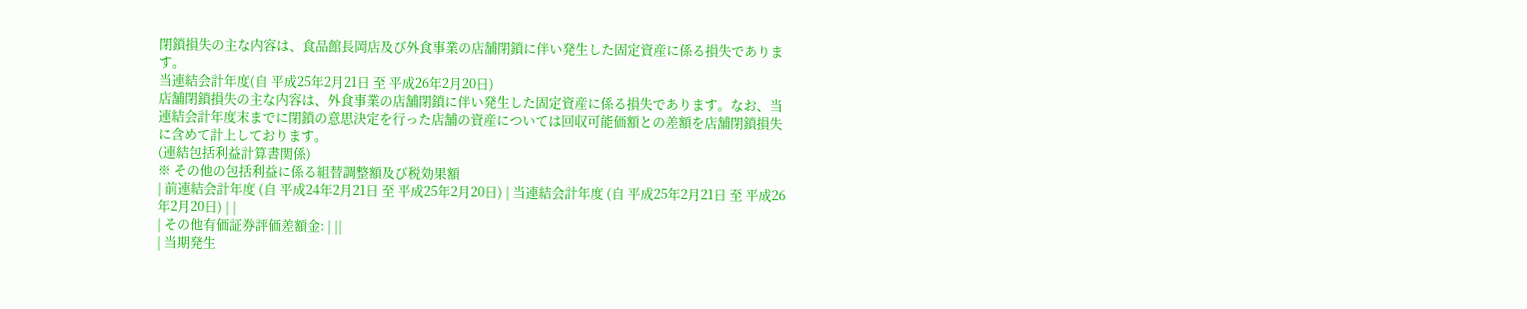閉鎖損失の主な内容は、食品館長岡店及び外食事業の店舗閉鎖に伴い発生した固定資産に係る損失であります。
当連結会計年度(自 平成25年2月21日 至 平成26年2月20日)
店舗閉鎖損失の主な内容は、外食事業の店舗閉鎖に伴い発生した固定資産に係る損失であります。なお、当連結会計年度末までに閉鎖の意思決定を行った店舗の資産については回収可能価額との差額を店舗閉鎖損失に含めて計上しております。
(連結包括利益計算書関係)
※ その他の包括利益に係る組替調整額及び税効果額
| 前連結会計年度 (自 平成24年2月21日 至 平成25年2月20日) | 当連結会計年度 (自 平成25年2月21日 至 平成26年2月20日) | |
| その他有価証券評価差額金: | ||
| 当期発生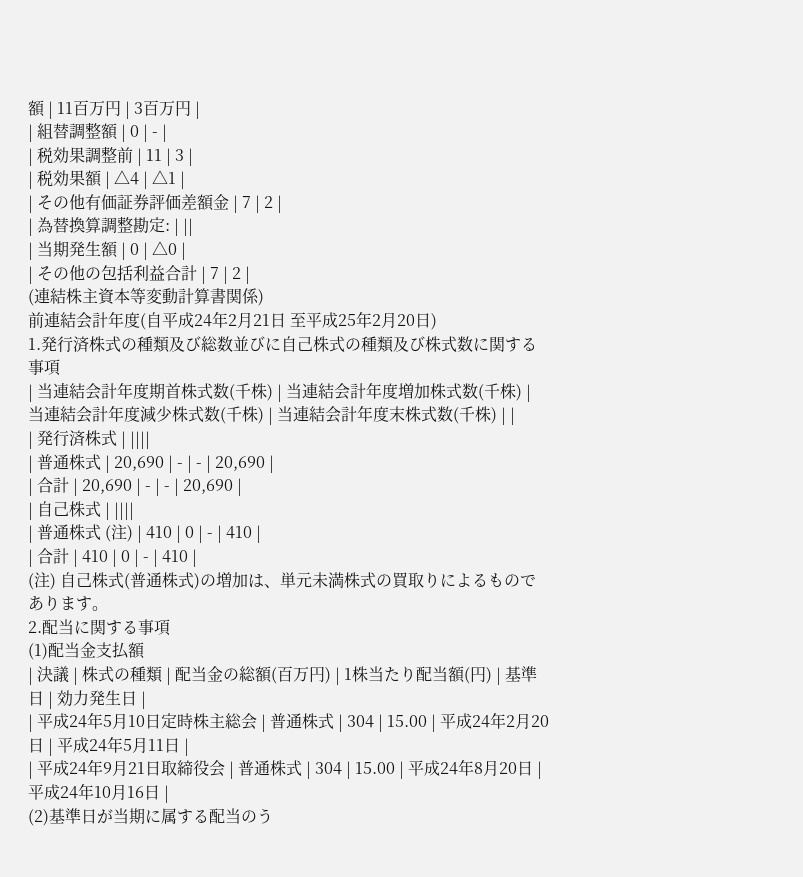額 | 11百万円 | 3百万円 |
| 組替調整額 | 0 | - |
| 税効果調整前 | 11 | 3 |
| 税効果額 | △4 | △1 |
| その他有価証券評価差額金 | 7 | 2 |
| 為替換算調整勘定: | ||
| 当期発生額 | 0 | △0 |
| その他の包括利益合計 | 7 | 2 |
(連結株主資本等変動計算書関係)
前連結会計年度(自平成24年2月21日 至平成25年2月20日)
1.発行済株式の種類及び総数並びに自己株式の種類及び株式数に関する事項
| 当連結会計年度期首株式数(千株) | 当連結会計年度増加株式数(千株) | 当連結会計年度減少株式数(千株) | 当連結会計年度末株式数(千株) | |
| 発行済株式 | ||||
| 普通株式 | 20,690 | - | - | 20,690 |
| 合計 | 20,690 | - | - | 20,690 |
| 自己株式 | ||||
| 普通株式 (注) | 410 | 0 | - | 410 |
| 合計 | 410 | 0 | - | 410 |
(注) 自己株式(普通株式)の増加は、単元未満株式の買取りによるものであります。
2.配当に関する事項
(1)配当金支払額
| 決議 | 株式の種類 | 配当金の総額(百万円) | 1株当たり配当額(円) | 基準日 | 効力発生日 |
| 平成24年5月10日定時株主総会 | 普通株式 | 304 | 15.00 | 平成24年2月20日 | 平成24年5月11日 |
| 平成24年9月21日取締役会 | 普通株式 | 304 | 15.00 | 平成24年8月20日 | 平成24年10月16日 |
(2)基準日が当期に属する配当のう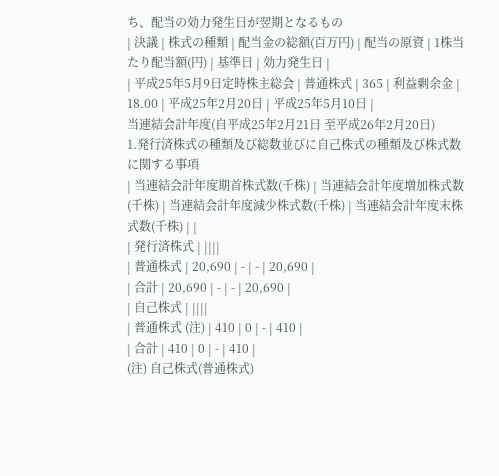ち、配当の効力発生日が翌期となるもの
| 決議 | 株式の種類 | 配当金の総額(百万円) | 配当の原資 | 1株当たり配当額(円) | 基準日 | 効力発生日 |
| 平成25年5月9日定時株主総会 | 普通株式 | 365 | 利益剰余金 | 18.00 | 平成25年2月20日 | 平成25年5月10日 |
当連結会計年度(自平成25年2月21日 至平成26年2月20日)
1.発行済株式の種類及び総数並びに自己株式の種類及び株式数に関する事項
| 当連結会計年度期首株式数(千株) | 当連結会計年度増加株式数(千株) | 当連結会計年度減少株式数(千株) | 当連結会計年度末株式数(千株) | |
| 発行済株式 | ||||
| 普通株式 | 20,690 | - | - | 20,690 |
| 合計 | 20,690 | - | - | 20,690 |
| 自己株式 | ||||
| 普通株式 (注) | 410 | 0 | - | 410 |
| 合計 | 410 | 0 | - | 410 |
(注) 自己株式(普通株式)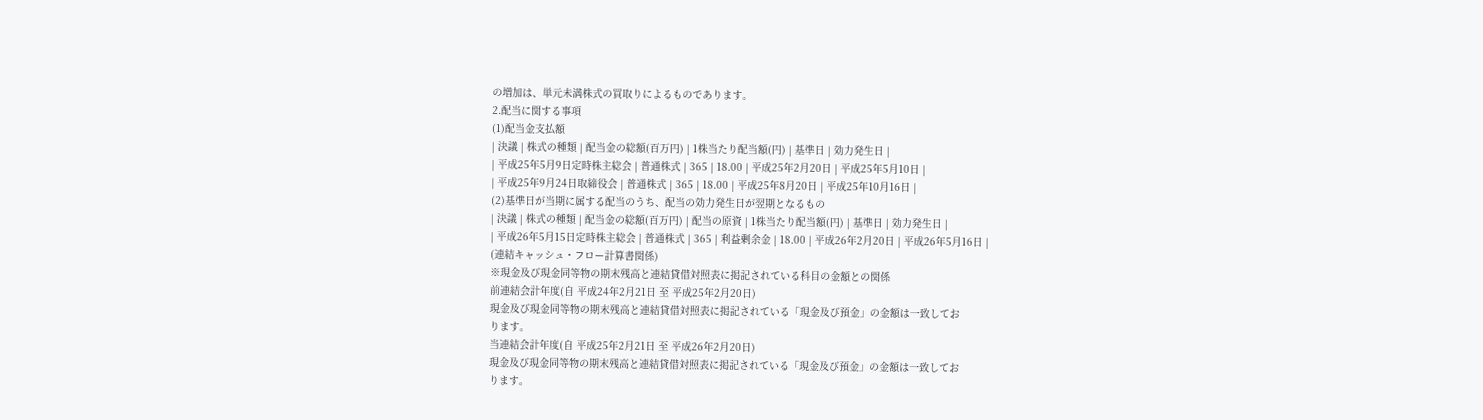の増加は、単元未満株式の買取りによるものであります。
2.配当に関する事項
(1)配当金支払額
| 決議 | 株式の種類 | 配当金の総額(百万円) | 1株当たり配当額(円) | 基準日 | 効力発生日 |
| 平成25年5月9日定時株主総会 | 普通株式 | 365 | 18.00 | 平成25年2月20日 | 平成25年5月10日 |
| 平成25年9月24日取締役会 | 普通株式 | 365 | 18.00 | 平成25年8月20日 | 平成25年10月16日 |
(2)基準日が当期に属する配当のうち、配当の効力発生日が翌期となるもの
| 決議 | 株式の種類 | 配当金の総額(百万円) | 配当の原資 | 1株当たり配当額(円) | 基準日 | 効力発生日 |
| 平成26年5月15日定時株主総会 | 普通株式 | 365 | 利益剰余金 | 18.00 | 平成26年2月20日 | 平成26年5月16日 |
(連結キャッシュ・フロー計算書関係)
※現金及び現金同等物の期末残高と連結貸借対照表に掲記されている科目の金額との関係
前連結会計年度(自 平成24年2月21日 至 平成25年2月20日)
現金及び現金同等物の期末残高と連結貸借対照表に掲記されている「現金及び預金」の金額は一致してお
ります。
当連結会計年度(自 平成25年2月21日 至 平成26年2月20日)
現金及び現金同等物の期末残高と連結貸借対照表に掲記されている「現金及び預金」の金額は一致してお
ります。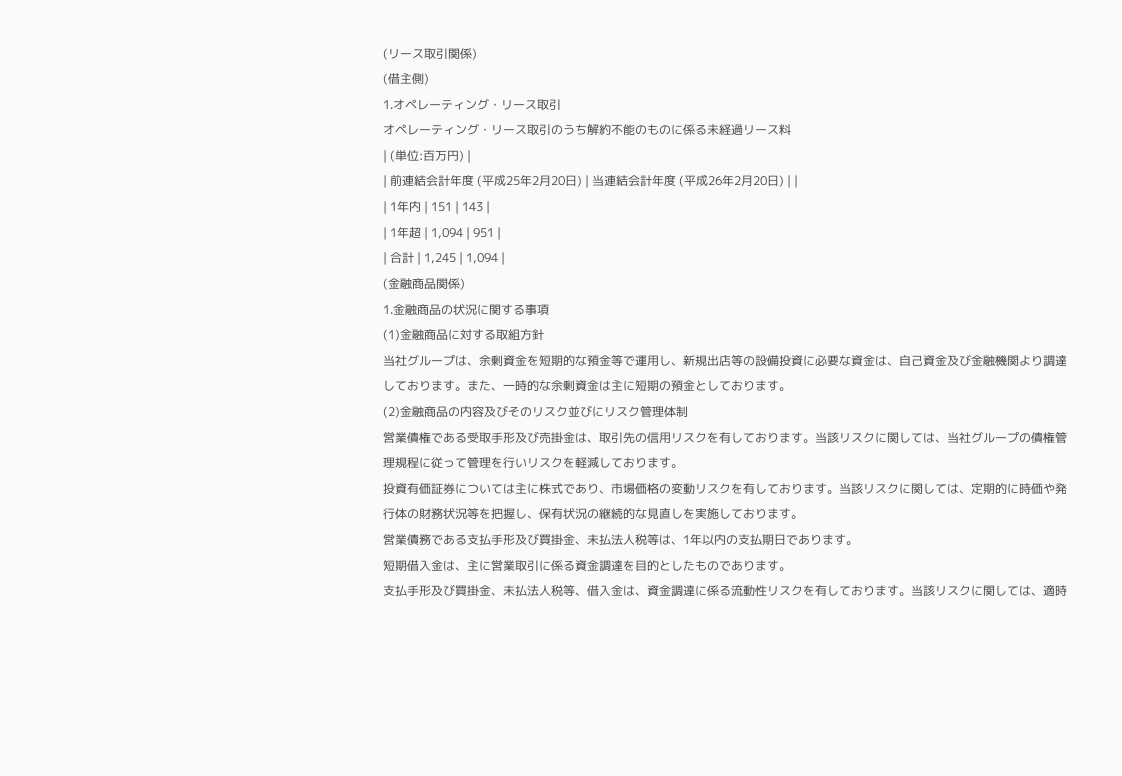(リース取引関係)
(借主側)
1.オペレーティング・リース取引
オペレーティング・リース取引のうち解約不能のものに係る未経過リース料
| (単位:百万円) |
| 前連結会計年度 (平成25年2月20日) | 当連結会計年度 (平成26年2月20日) | |
| 1年内 | 151 | 143 |
| 1年超 | 1,094 | 951 |
| 合計 | 1,245 | 1,094 |
(金融商品関係)
1.金融商品の状況に関する事項
(1)金融商品に対する取組方針
当社グループは、余剰資金を短期的な預金等で運用し、新規出店等の設備投資に必要な資金は、自己資金及び金融機関より調達しております。また、一時的な余剰資金は主に短期の預金としております。
(2)金融商品の内容及びそのリスク並びにリスク管理体制
営業債権である受取手形及び売掛金は、取引先の信用リスクを有しております。当該リスクに関しては、当社グループの債権管理規程に従って管理を行いリスクを軽減しております。
投資有価証券については主に株式であり、市場価格の変動リスクを有しております。当該リスクに関しては、定期的に時価や発行体の財務状況等を把握し、保有状況の継続的な見直しを実施しております。
営業債務である支払手形及び買掛金、未払法人税等は、1年以内の支払期日であります。
短期借入金は、主に営業取引に係る資金調達を目的としたものであります。
支払手形及び買掛金、未払法人税等、借入金は、資金調達に係る流動性リスクを有しております。当該リスクに関しては、適時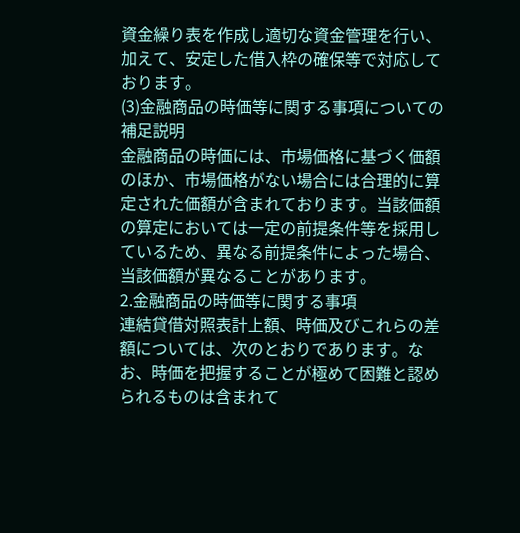資金繰り表を作成し適切な資金管理を行い、加えて、安定した借入枠の確保等で対応しております。
(3)金融商品の時価等に関する事項についての補足説明
金融商品の時価には、市場価格に基づく価額のほか、市場価格がない場合には合理的に算定された価額が含まれております。当該価額の算定においては一定の前提条件等を採用しているため、異なる前提条件によった場合、当該価額が異なることがあります。
2.金融商品の時価等に関する事項
連結貸借対照表計上額、時価及びこれらの差額については、次のとおりであります。なお、時価を把握することが極めて困難と認められるものは含まれて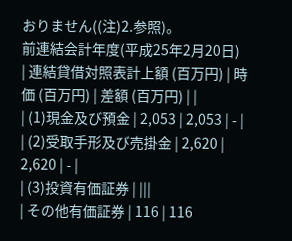おりません((注)2.参照)。
前連結会計年度(平成25年2月20日)
| 連結貸借対照表計上額 (百万円) | 時価 (百万円) | 差額 (百万円) | |
| (1)現金及び預金 | 2,053 | 2,053 | - |
| (2)受取手形及び売掛金 | 2,620 | 2,620 | - |
| (3)投資有価証券 | |||
| その他有価証券 | 116 | 116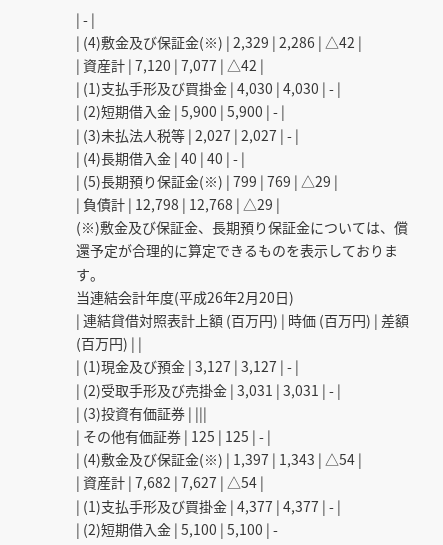| - |
| (4)敷金及び保証金(※) | 2,329 | 2,286 | △42 |
| 資産計 | 7,120 | 7,077 | △42 |
| (1)支払手形及び買掛金 | 4,030 | 4,030 | - |
| (2)短期借入金 | 5,900 | 5,900 | - |
| (3)未払法人税等 | 2,027 | 2,027 | - |
| (4)長期借入金 | 40 | 40 | - |
| (5)長期預り保証金(※) | 799 | 769 | △29 |
| 負債計 | 12,798 | 12,768 | △29 |
(※)敷金及び保証金、長期預り保証金については、償還予定が合理的に算定できるものを表示しております。
当連結会計年度(平成26年2月20日)
| 連結貸借対照表計上額 (百万円) | 時価 (百万円) | 差額 (百万円) | |
| (1)現金及び預金 | 3,127 | 3,127 | - |
| (2)受取手形及び売掛金 | 3,031 | 3,031 | - |
| (3)投資有価証券 | |||
| その他有価証券 | 125 | 125 | - |
| (4)敷金及び保証金(※) | 1,397 | 1,343 | △54 |
| 資産計 | 7,682 | 7,627 | △54 |
| (1)支払手形及び買掛金 | 4,377 | 4,377 | - |
| (2)短期借入金 | 5,100 | 5,100 | -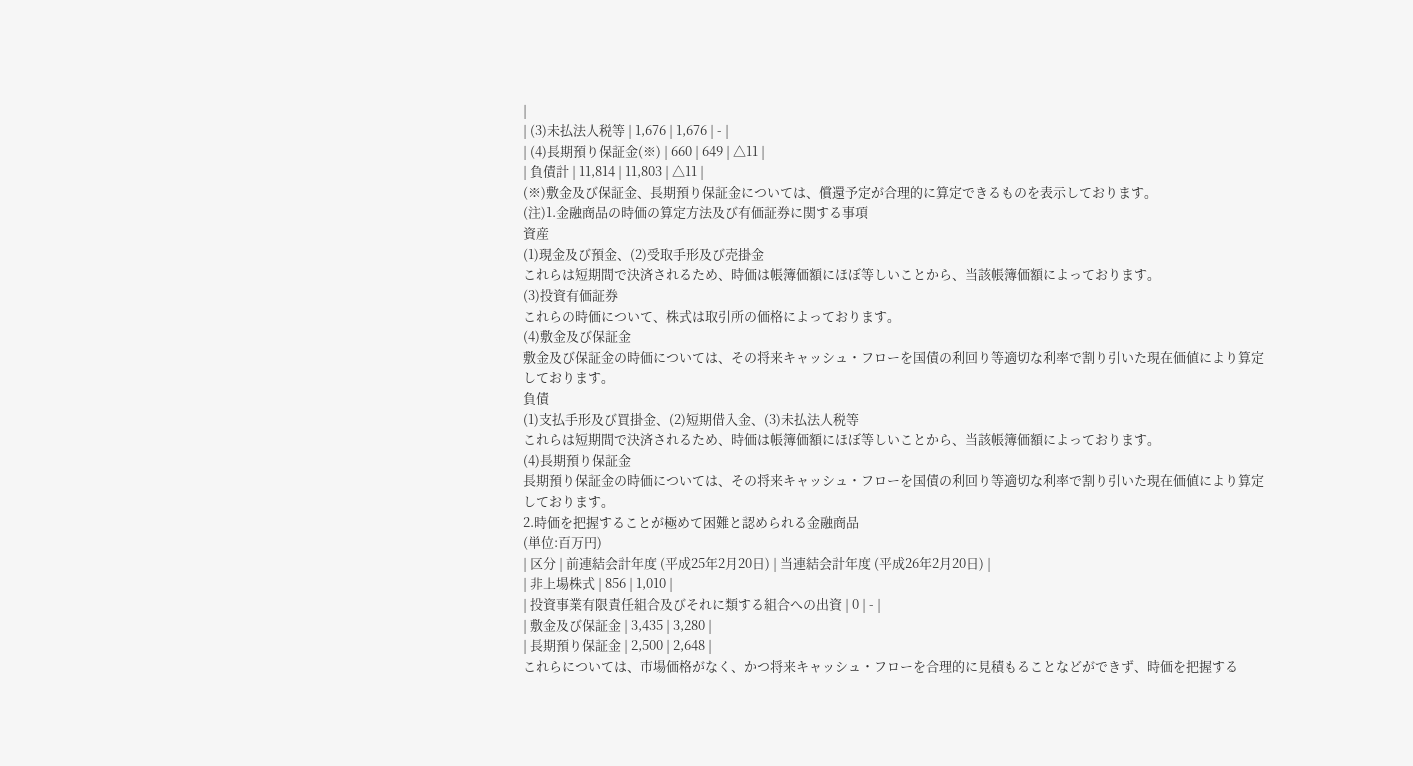|
| (3)未払法人税等 | 1,676 | 1,676 | - |
| (4)長期預り保証金(※) | 660 | 649 | △11 |
| 負債計 | 11,814 | 11,803 | △11 |
(※)敷金及び保証金、長期預り保証金については、償還予定が合理的に算定できるものを表示しております。
(注)1.金融商品の時価の算定方法及び有価証券に関する事項
資産
(1)現金及び預金、(2)受取手形及び売掛金
これらは短期間で決済されるため、時価は帳簿価額にほぼ等しいことから、当該帳簿価額によっております。
(3)投資有価証券
これらの時価について、株式は取引所の価格によっております。
(4)敷金及び保証金
敷金及び保証金の時価については、その将来キャッシュ・フローを国債の利回り等適切な利率で割り引いた現在価値により算定しております。
負債
(1)支払手形及び買掛金、(2)短期借入金、(3)未払法人税等
これらは短期間で決済されるため、時価は帳簿価額にほぼ等しいことから、当該帳簿価額によっております。
(4)長期預り保証金
長期預り保証金の時価については、その将来キャッシュ・フローを国債の利回り等適切な利率で割り引いた現在価値により算定しております。
2.時価を把握することが極めて困難と認められる金融商品
(単位:百万円)
| 区分 | 前連結会計年度 (平成25年2月20日) | 当連結会計年度 (平成26年2月20日) |
| 非上場株式 | 856 | 1,010 |
| 投資事業有限責任組合及びそれに類する組合への出資 | 0 | - |
| 敷金及び保証金 | 3,435 | 3,280 |
| 長期預り保証金 | 2,500 | 2,648 |
これらについては、市場価格がなく、かつ将来キャッシュ・フローを合理的に見積もることなどができず、時価を把握する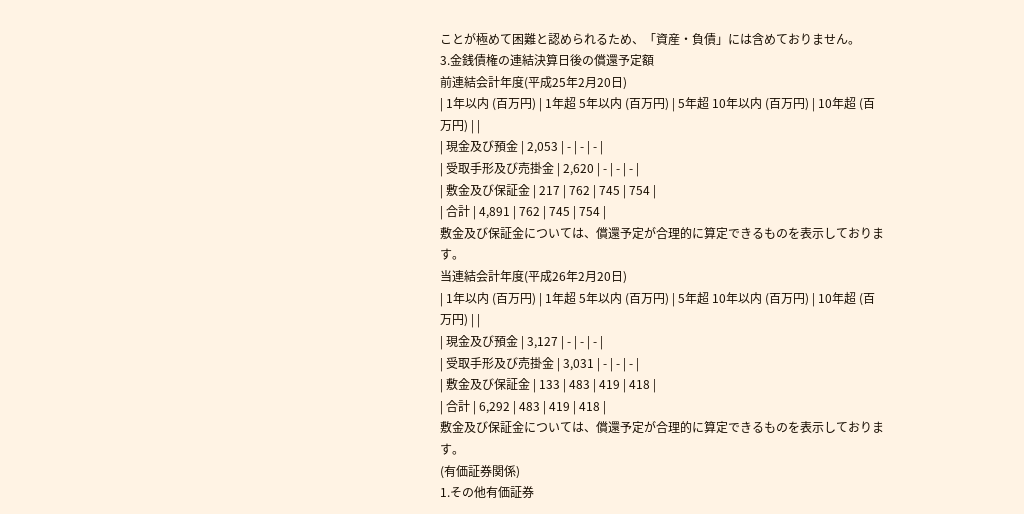ことが極めて困難と認められるため、「資産・負債」には含めておりません。
3.金銭債権の連結決算日後の償還予定額
前連結会計年度(平成25年2月20日)
| 1年以内 (百万円) | 1年超 5年以内 (百万円) | 5年超 10年以内 (百万円) | 10年超 (百万円) | |
| 現金及び預金 | 2,053 | - | - | - |
| 受取手形及び売掛金 | 2,620 | - | - | - |
| 敷金及び保証金 | 217 | 762 | 745 | 754 |
| 合計 | 4,891 | 762 | 745 | 754 |
敷金及び保証金については、償還予定が合理的に算定できるものを表示しております。
当連結会計年度(平成26年2月20日)
| 1年以内 (百万円) | 1年超 5年以内 (百万円) | 5年超 10年以内 (百万円) | 10年超 (百万円) | |
| 現金及び預金 | 3,127 | - | - | - |
| 受取手形及び売掛金 | 3,031 | - | - | - |
| 敷金及び保証金 | 133 | 483 | 419 | 418 |
| 合計 | 6,292 | 483 | 419 | 418 |
敷金及び保証金については、償還予定が合理的に算定できるものを表示しております。
(有価証券関係)
1.その他有価証券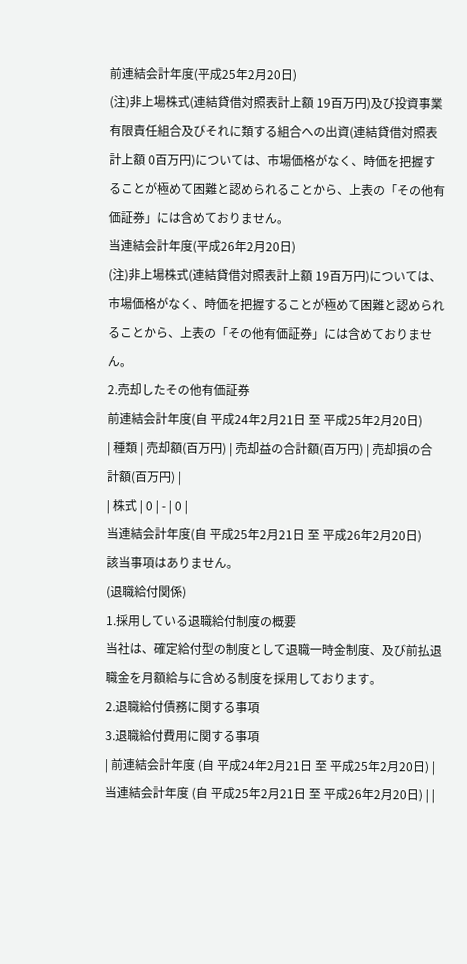前連結会計年度(平成25年2月20日)
(注)非上場株式(連結貸借対照表計上額 19百万円)及び投資事業有限責任組合及びそれに類する組合への出資(連結貸借対照表計上額 0百万円)については、市場価格がなく、時価を把握することが極めて困難と認められることから、上表の「その他有価証券」には含めておりません。
当連結会計年度(平成26年2月20日)
(注)非上場株式(連結貸借対照表計上額 19百万円)については、市場価格がなく、時価を把握することが極めて困難と認められることから、上表の「その他有価証券」には含めておりません。
2.売却したその他有価証券
前連結会計年度(自 平成24年2月21日 至 平成25年2月20日)
| 種類 | 売却額(百万円) | 売却益の合計額(百万円) | 売却損の合計額(百万円) |
| 株式 | 0 | - | 0 |
当連結会計年度(自 平成25年2月21日 至 平成26年2月20日)
該当事項はありません。
(退職給付関係)
1.採用している退職給付制度の概要
当社は、確定給付型の制度として退職一時金制度、及び前払退職金を月額給与に含める制度を採用しております。
2.退職給付債務に関する事項
3.退職給付費用に関する事項
| 前連結会計年度 (自 平成24年2月21日 至 平成25年2月20日) | 当連結会計年度 (自 平成25年2月21日 至 平成26年2月20日) | |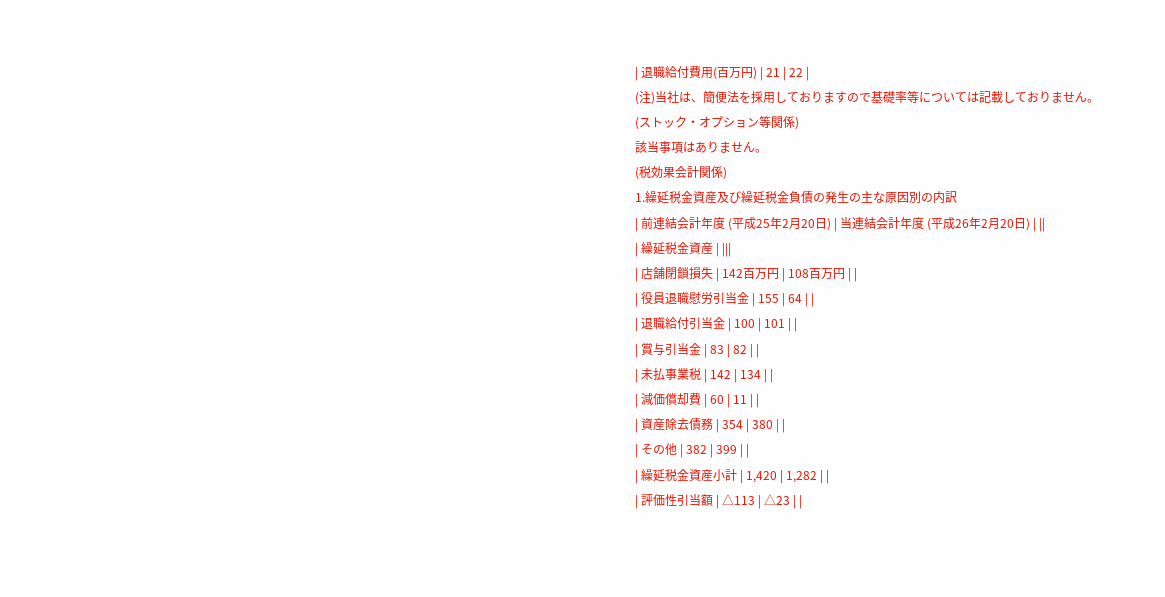| 退職給付費用(百万円) | 21 | 22 |
(注)当社は、簡便法を採用しておりますので基礎率等については記載しておりません。
(ストック・オプション等関係)
該当事項はありません。
(税効果会計関係)
1.繰延税金資産及び繰延税金負債の発生の主な原因別の内訳
| 前連結会計年度 (平成25年2月20日) | 当連結会計年度 (平成26年2月20日) | ||
| 繰延税金資産 | |||
| 店舗閉鎖損失 | 142百万円 | 108百万円 | |
| 役員退職慰労引当金 | 155 | 64 | |
| 退職給付引当金 | 100 | 101 | |
| 賞与引当金 | 83 | 82 | |
| 未払事業税 | 142 | 134 | |
| 減価償却費 | 60 | 11 | |
| 資産除去債務 | 354 | 380 | |
| その他 | 382 | 399 | |
| 繰延税金資産小計 | 1,420 | 1,282 | |
| 評価性引当額 | △113 | △23 | |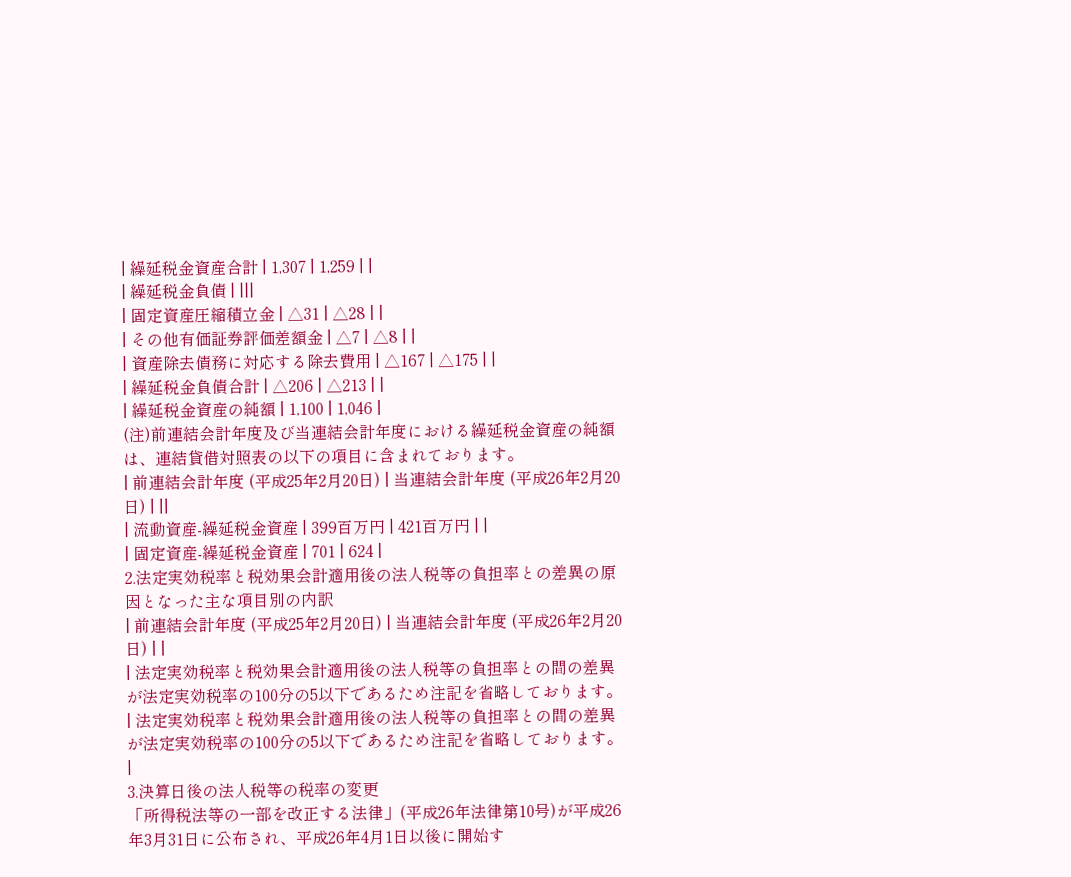| 繰延税金資産合計 | 1,307 | 1,259 | |
| 繰延税金負債 | |||
| 固定資産圧縮積立金 | △31 | △28 | |
| その他有価証券評価差額金 | △7 | △8 | |
| 資産除去債務に対応する除去費用 | △167 | △175 | |
| 繰延税金負債合計 | △206 | △213 | |
| 繰延税金資産の純額 | 1,100 | 1,046 |
(注)前連結会計年度及び当連結会計年度における繰延税金資産の純額は、連結貸借対照表の以下の項目に含まれております。
| 前連結会計年度 (平成25年2月20日) | 当連結会計年度 (平成26年2月20日) | ||
| 流動資産-繰延税金資産 | 399百万円 | 421百万円 | |
| 固定資産-繰延税金資産 | 701 | 624 |
2.法定実効税率と税効果会計適用後の法人税等の負担率との差異の原因となった主な項目別の内訳
| 前連結会計年度 (平成25年2月20日) | 当連結会計年度 (平成26年2月20日) | |
| 法定実効税率と税効果会計適用後の法人税等の負担率との間の差異が法定実効税率の100分の5以下であるため注記を省略しております。 | 法定実効税率と税効果会計適用後の法人税等の負担率との間の差異が法定実効税率の100分の5以下であるため注記を省略しております。 |
3.決算日後の法人税等の税率の変更
「所得税法等の一部を改正する法律」(平成26年法律第10号)が平成26年3月31日に公布され、平成26年4月1日以後に開始す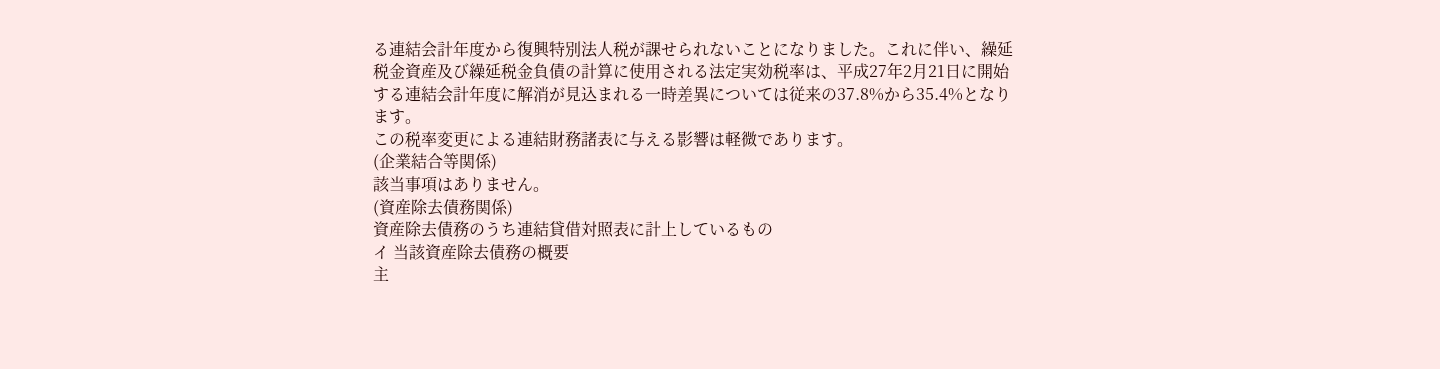る連結会計年度から復興特別法人税が課せられないことになりました。これに伴い、繰延税金資産及び繰延税金負債の計算に使用される法定実効税率は、平成27年2月21日に開始する連結会計年度に解消が見込まれる一時差異については従来の37.8%から35.4%となります。
この税率変更による連結財務諸表に与える影響は軽微であります。
(企業結合等関係)
該当事項はありません。
(資産除去債務関係)
資産除去債務のうち連結貸借対照表に計上しているもの
イ 当該資産除去債務の概要
主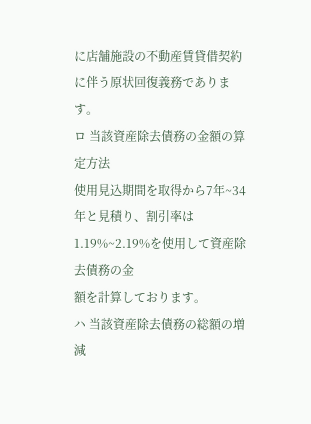に店舗施設の不動産賃貸借契約に伴う原状回復義務であります。
ロ 当該資産除去債務の金額の算定方法
使用見込期間を取得から7年~34年と見積り、割引率は1.19%~2.19%を使用して資産除去債務の金
額を計算しております。
ハ 当該資産除去債務の総額の増減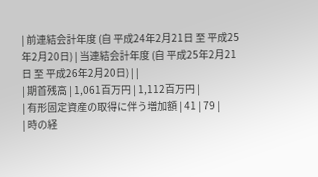| 前連結会計年度 (自 平成24年2月21日 至 平成25年2月20日) | 当連結会計年度 (自 平成25年2月21日 至 平成26年2月20日) | |
| 期首残高 | 1,061百万円 | 1,112百万円 |
| 有形固定資産の取得に伴う増加額 | 41 | 79 |
| 時の経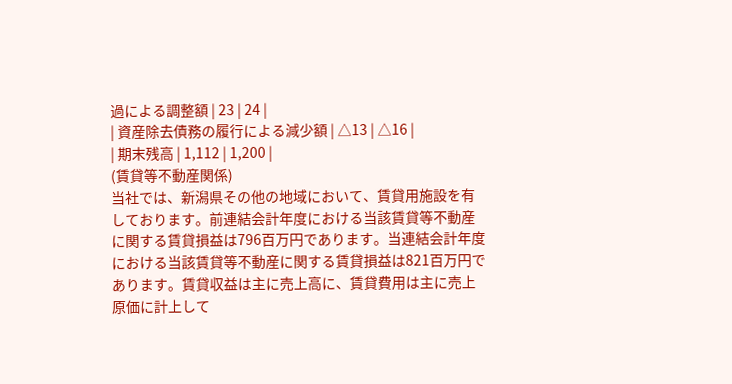過による調整額 | 23 | 24 |
| 資産除去債務の履行による減少額 | △13 | △16 |
| 期末残高 | 1,112 | 1,200 |
(賃貸等不動産関係)
当社では、新潟県その他の地域において、賃貸用施設を有しております。前連結会計年度における当該賃貸等不動産に関する賃貸損益は796百万円であります。当連結会計年度における当該賃貸等不動産に関する賃貸損益は821百万円であります。賃貸収益は主に売上高に、賃貸費用は主に売上原価に計上して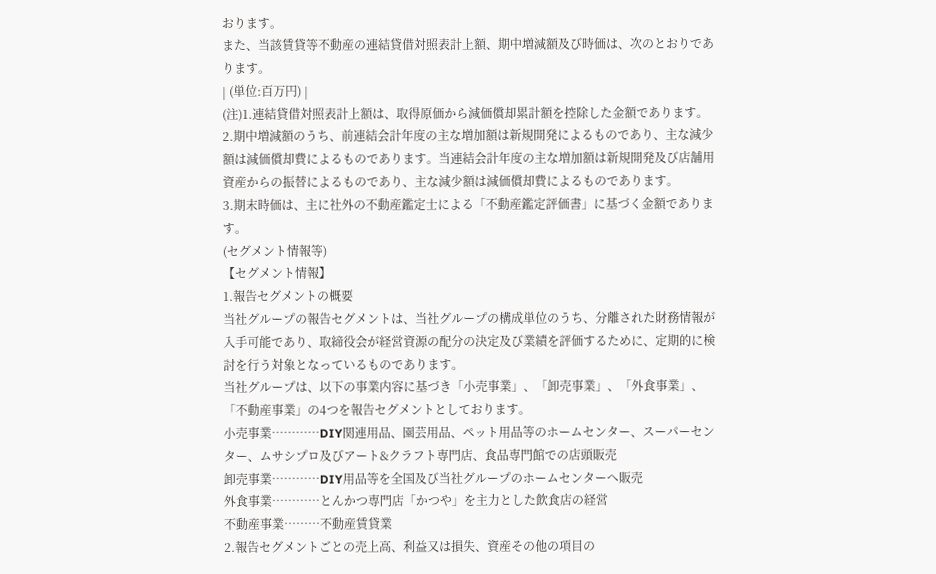おります。
また、当該賃貸等不動産の連結貸借対照表計上額、期中増減額及び時価は、次のとおりであります。
| (単位:百万円) |
(注)1.連結貸借対照表計上額は、取得原価から減価償却累計額を控除した金額であります。
2.期中増減額のうち、前連結会計年度の主な増加額は新規開発によるものであり、主な減少額は減価償却費によるものであります。当連結会計年度の主な増加額は新規開発及び店舗用資産からの振替によるものであり、主な減少額は減価償却費によるものであります。
3.期末時価は、主に社外の不動産鑑定士による「不動産鑑定評価書」に基づく金額であります。
(セグメント情報等)
【セグメント情報】
1.報告セグメントの概要
当社グループの報告セグメントは、当社グループの構成単位のうち、分離された財務情報が入手可能であり、取締役会が経営資源の配分の決定及び業績を評価するために、定期的に検討を行う対象となっているものであります。
当社グループは、以下の事業内容に基づき「小売事業」、「卸売事業」、「外食事業」、「不動産事業」の4つを報告セグメントとしております。
小売事業…………DIY関連用品、園芸用品、ペット用品等のホームセンター、スーパーセンター、ムサシプロ及びアート&クラフト専門店、食品専門館での店頭販売
卸売事業…………DIY用品等を全国及び当社グループのホームセンターへ販売
外食事業…………とんかつ専門店「かつや」を主力とした飲食店の経営
不動産事業………不動産賃貸業
2.報告セグメントごとの売上高、利益又は損失、資産その他の項目の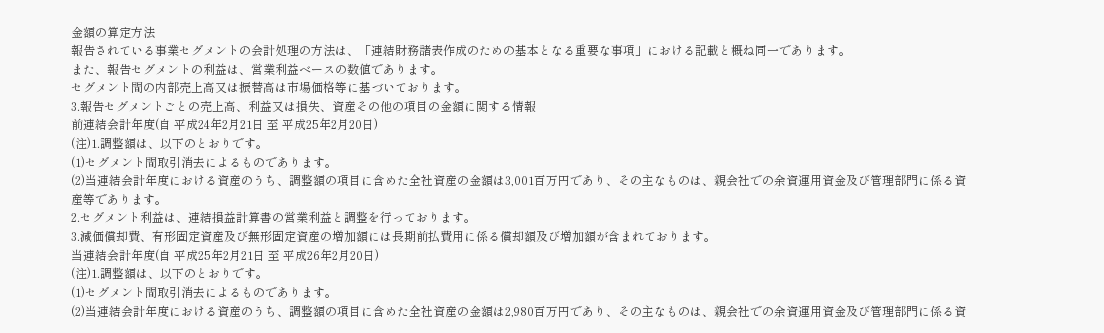金額の算定方法
報告されている事業セグメントの会計処理の方法は、「連結財務諸表作成のための基本となる重要な事項」における記載と概ね同一であります。
また、報告セグメントの利益は、営業利益ベースの数値であります。
セグメント間の内部売上高又は振替高は市場価格等に基づいております。
3.報告セグメントごとの売上高、利益又は損失、資産その他の項目の金額に関する情報
前連結会計年度(自 平成24年2月21日 至 平成25年2月20日)
(注)1.調整額は、以下のとおりです。
(1)セグメント間取引消去によるものであります。
(2)当連結会計年度における資産のうち、調整額の項目に含めた全社資産の金額は3,001百万円であり、その主なものは、親会社での余資運用資金及び管理部門に係る資産等であります。
2.セグメント利益は、連結損益計算書の営業利益と調整を行っております。
3.減価償却費、有形固定資産及び無形固定資産の増加額には長期前払費用に係る償却額及び増加額が含まれております。
当連結会計年度(自 平成25年2月21日 至 平成26年2月20日)
(注)1.調整額は、以下のとおりです。
(1)セグメント間取引消去によるものであります。
(2)当連結会計年度における資産のうち、調整額の項目に含めた全社資産の金額は2,980百万円であり、その主なものは、親会社での余資運用資金及び管理部門に係る資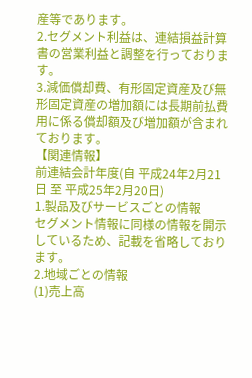産等であります。
2.セグメント利益は、連結損益計算書の営業利益と調整を行っております。
3.減価償却費、有形固定資産及び無形固定資産の増加額には長期前払費用に係る償却額及び増加額が含まれております。
【関連情報】
前連結会計年度(自 平成24年2月21日 至 平成25年2月20日)
1.製品及びサービスごとの情報
セグメント情報に同様の情報を開示しているため、記載を省略しております。
2.地域ごとの情報
(1)売上高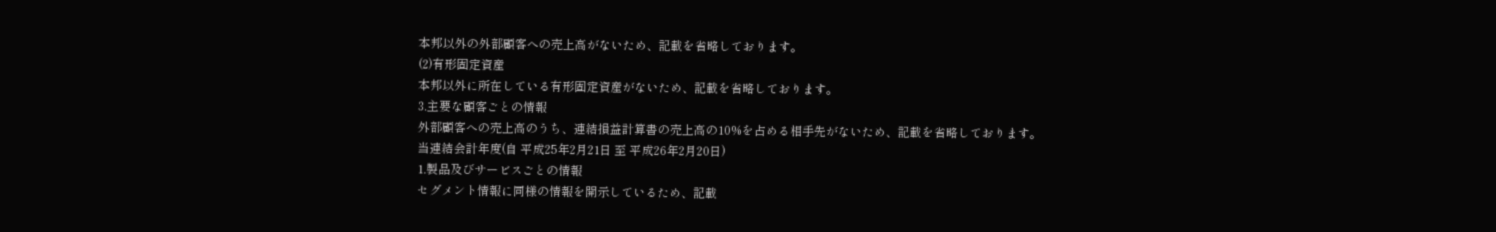本邦以外の外部顧客への売上高がないため、記載を省略しております。
(2)有形固定資産
本邦以外に所在している有形固定資産がないため、記載を省略しております。
3.主要な顧客ごとの情報
外部顧客への売上高のうち、連結損益計算書の売上高の10%を占める相手先がないため、記載を省略しております。
当連結会計年度(自 平成25年2月21日 至 平成26年2月20日)
1.製品及びサービスごとの情報
セグメント情報に同様の情報を開示しているため、記載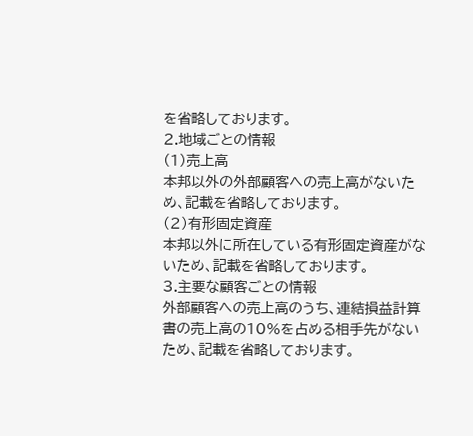を省略しております。
2.地域ごとの情報
(1)売上高
本邦以外の外部顧客への売上高がないため、記載を省略しております。
(2)有形固定資産
本邦以外に所在している有形固定資産がないため、記載を省略しております。
3.主要な顧客ごとの情報
外部顧客への売上高のうち、連結損益計算書の売上高の10%を占める相手先がないため、記載を省略しております。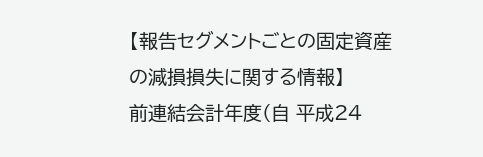【報告セグメントごとの固定資産の減損損失に関する情報】
前連結会計年度(自 平成24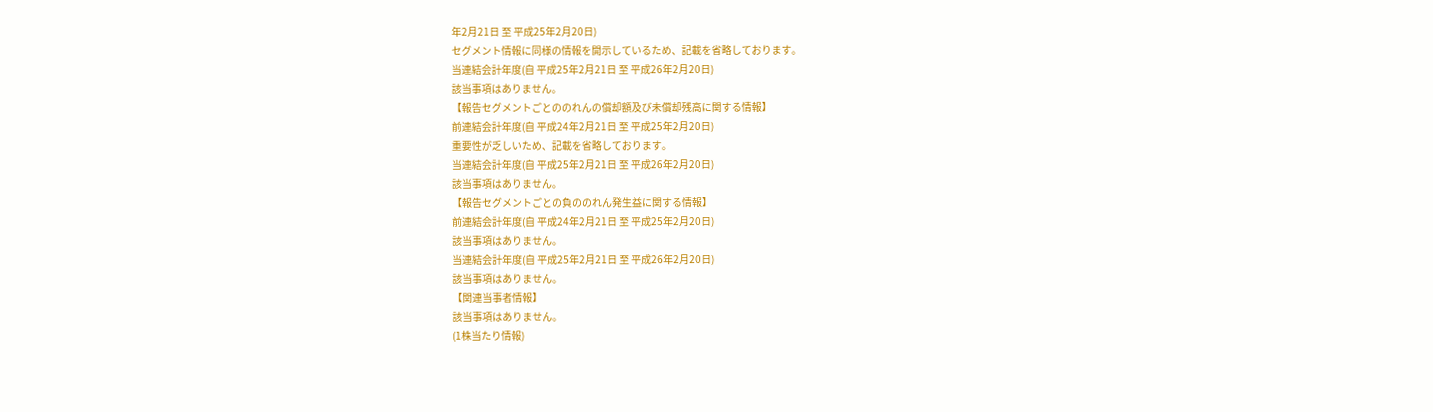年2月21日 至 平成25年2月20日)
セグメント情報に同様の情報を開示しているため、記載を省略しております。
当連結会計年度(自 平成25年2月21日 至 平成26年2月20日)
該当事項はありません。
【報告セグメントごとののれんの償却額及び未償却残高に関する情報】
前連結会計年度(自 平成24年2月21日 至 平成25年2月20日)
重要性が乏しいため、記載を省略しております。
当連結会計年度(自 平成25年2月21日 至 平成26年2月20日)
該当事項はありません。
【報告セグメントごとの負ののれん発生益に関する情報】
前連結会計年度(自 平成24年2月21日 至 平成25年2月20日)
該当事項はありません。
当連結会計年度(自 平成25年2月21日 至 平成26年2月20日)
該当事項はありません。
【関連当事者情報】
該当事項はありません。
(1株当たり情報)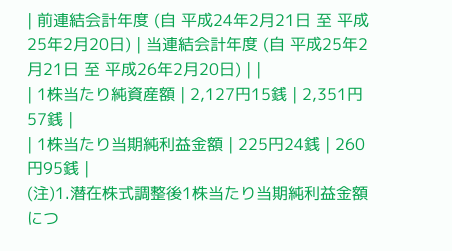| 前連結会計年度 (自 平成24年2月21日 至 平成25年2月20日) | 当連結会計年度 (自 平成25年2月21日 至 平成26年2月20日) | |
| 1株当たり純資産額 | 2,127円15銭 | 2,351円57銭 |
| 1株当たり当期純利益金額 | 225円24銭 | 260円95銭 |
(注)1.潜在株式調整後1株当たり当期純利益金額につ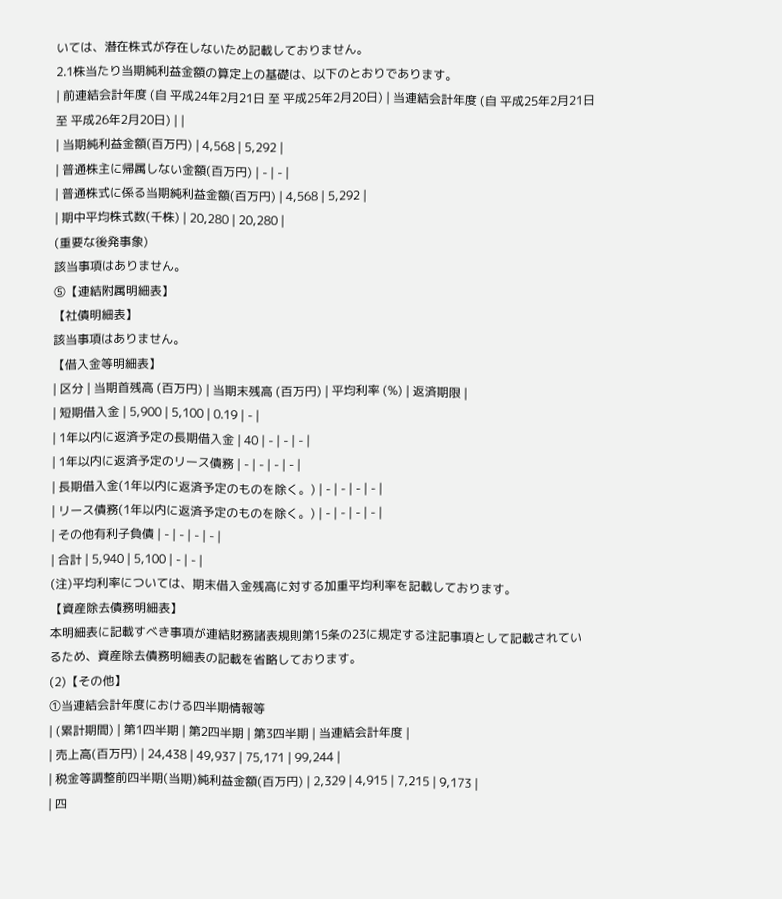いては、潜在株式が存在しないため記載しておりません。
2.1株当たり当期純利益金額の算定上の基礎は、以下のとおりであります。
| 前連結会計年度 (自 平成24年2月21日 至 平成25年2月20日) | 当連結会計年度 (自 平成25年2月21日 至 平成26年2月20日) | |
| 当期純利益金額(百万円) | 4,568 | 5,292 |
| 普通株主に帰属しない金額(百万円) | - | - |
| 普通株式に係る当期純利益金額(百万円) | 4,568 | 5,292 |
| 期中平均株式数(千株) | 20,280 | 20,280 |
(重要な後発事象)
該当事項はありません。
⑤【連結附属明細表】
【社債明細表】
該当事項はありません。
【借入金等明細表】
| 区分 | 当期首残高 (百万円) | 当期末残高 (百万円) | 平均利率 (%) | 返済期限 |
| 短期借入金 | 5,900 | 5,100 | 0.19 | - |
| 1年以内に返済予定の長期借入金 | 40 | - | - | - |
| 1年以内に返済予定のリース債務 | - | - | - | - |
| 長期借入金(1年以内に返済予定のものを除く。) | - | - | - | - |
| リース債務(1年以内に返済予定のものを除く。) | - | - | - | - |
| その他有利子負債 | - | - | - | - |
| 合計 | 5,940 | 5,100 | - | - |
(注)平均利率については、期末借入金残高に対する加重平均利率を記載しております。
【資産除去債務明細表】
本明細表に記載すべき事項が連結財務諸表規則第15条の23に規定する注記事項として記載されているため、資産除去債務明細表の記載を省略しております。
(2)【その他】
①当連結会計年度における四半期情報等
| (累計期間) | 第1四半期 | 第2四半期 | 第3四半期 | 当連結会計年度 |
| 売上高(百万円) | 24,438 | 49,937 | 75,171 | 99,244 |
| 税金等調整前四半期(当期)純利益金額(百万円) | 2,329 | 4,915 | 7,215 | 9,173 |
| 四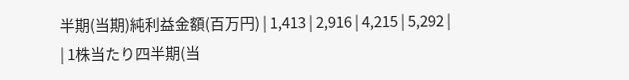半期(当期)純利益金額(百万円) | 1,413 | 2,916 | 4,215 | 5,292 |
| 1株当たり四半期(当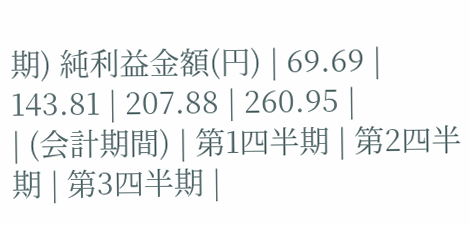期) 純利益金額(円) | 69.69 | 143.81 | 207.88 | 260.95 |
| (会計期間) | 第1四半期 | 第2四半期 | 第3四半期 |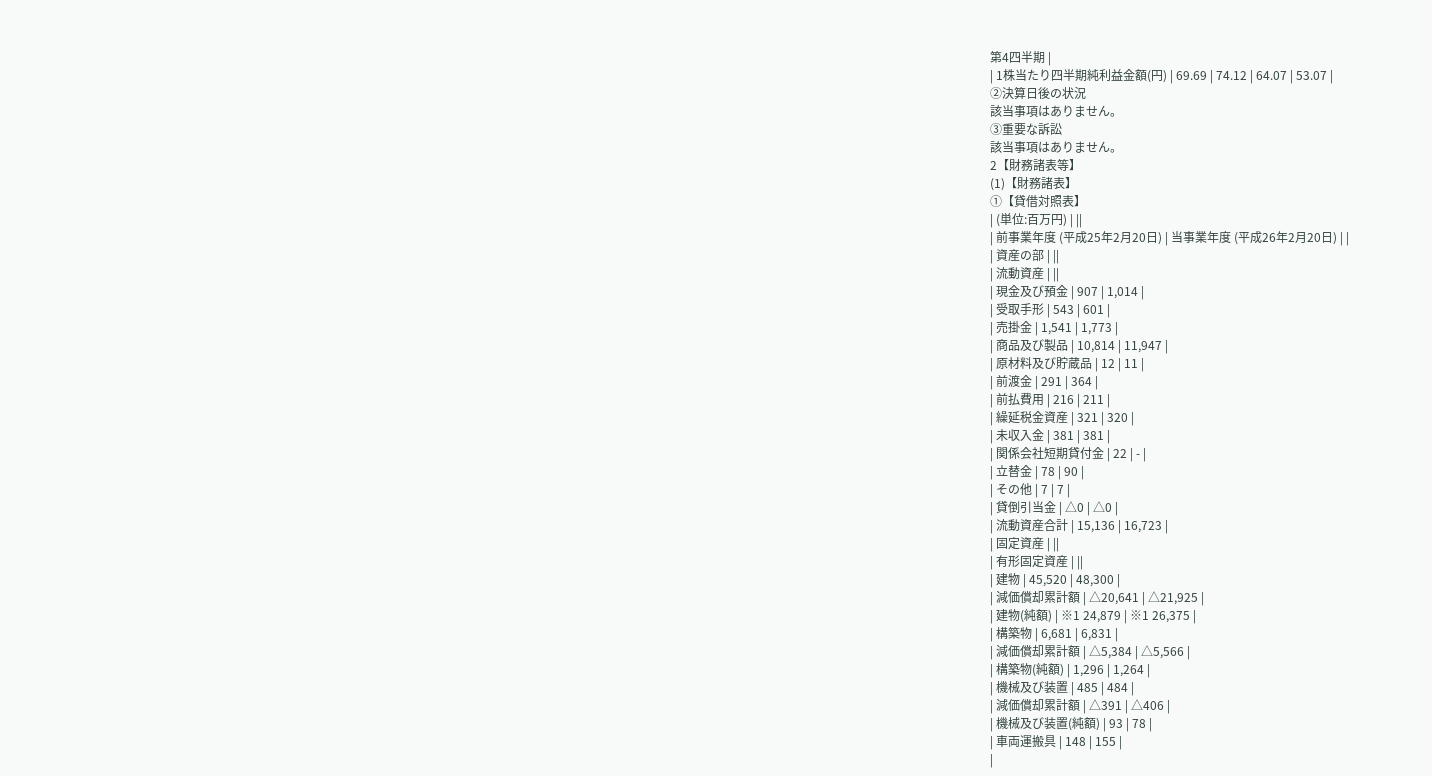第4四半期 |
| 1株当たり四半期純利益金額(円) | 69.69 | 74.12 | 64.07 | 53.07 |
②決算日後の状況
該当事項はありません。
③重要な訴訟
該当事項はありません。
2【財務諸表等】
(1)【財務諸表】
①【貸借対照表】
| (単位:百万円) | ||
| 前事業年度 (平成25年2月20日) | 当事業年度 (平成26年2月20日) | |
| 資産の部 | ||
| 流動資産 | ||
| 現金及び預金 | 907 | 1,014 |
| 受取手形 | 543 | 601 |
| 売掛金 | 1,541 | 1,773 |
| 商品及び製品 | 10,814 | 11,947 |
| 原材料及び貯蔵品 | 12 | 11 |
| 前渡金 | 291 | 364 |
| 前払費用 | 216 | 211 |
| 繰延税金資産 | 321 | 320 |
| 未収入金 | 381 | 381 |
| 関係会社短期貸付金 | 22 | - |
| 立替金 | 78 | 90 |
| その他 | 7 | 7 |
| 貸倒引当金 | △0 | △0 |
| 流動資産合計 | 15,136 | 16,723 |
| 固定資産 | ||
| 有形固定資産 | ||
| 建物 | 45,520 | 48,300 |
| 減価償却累計額 | △20,641 | △21,925 |
| 建物(純額) | ※1 24,879 | ※1 26,375 |
| 構築物 | 6,681 | 6,831 |
| 減価償却累計額 | △5,384 | △5,566 |
| 構築物(純額) | 1,296 | 1,264 |
| 機械及び装置 | 485 | 484 |
| 減価償却累計額 | △391 | △406 |
| 機械及び装置(純額) | 93 | 78 |
| 車両運搬具 | 148 | 155 |
|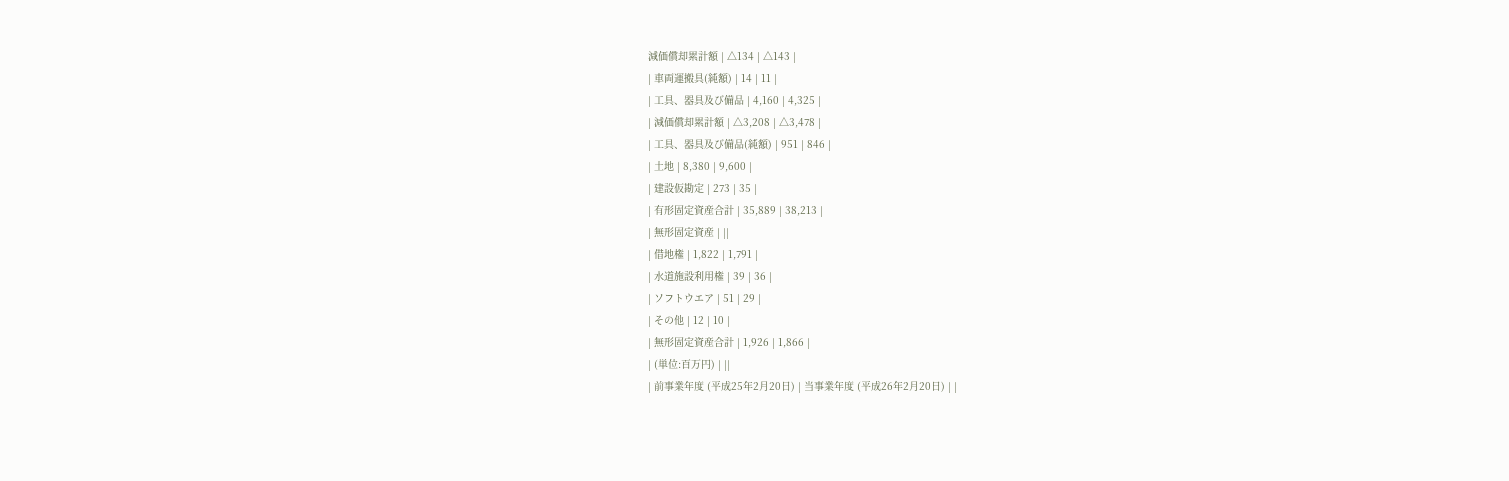減価償却累計額 | △134 | △143 |
| 車両運搬具(純額) | 14 | 11 |
| 工具、器具及び備品 | 4,160 | 4,325 |
| 減価償却累計額 | △3,208 | △3,478 |
| 工具、器具及び備品(純額) | 951 | 846 |
| 土地 | 8,380 | 9,600 |
| 建設仮勘定 | 273 | 35 |
| 有形固定資産合計 | 35,889 | 38,213 |
| 無形固定資産 | ||
| 借地権 | 1,822 | 1,791 |
| 水道施設利用権 | 39 | 36 |
| ソフトウエア | 51 | 29 |
| その他 | 12 | 10 |
| 無形固定資産合計 | 1,926 | 1,866 |
| (単位:百万円) | ||
| 前事業年度 (平成25年2月20日) | 当事業年度 (平成26年2月20日) | |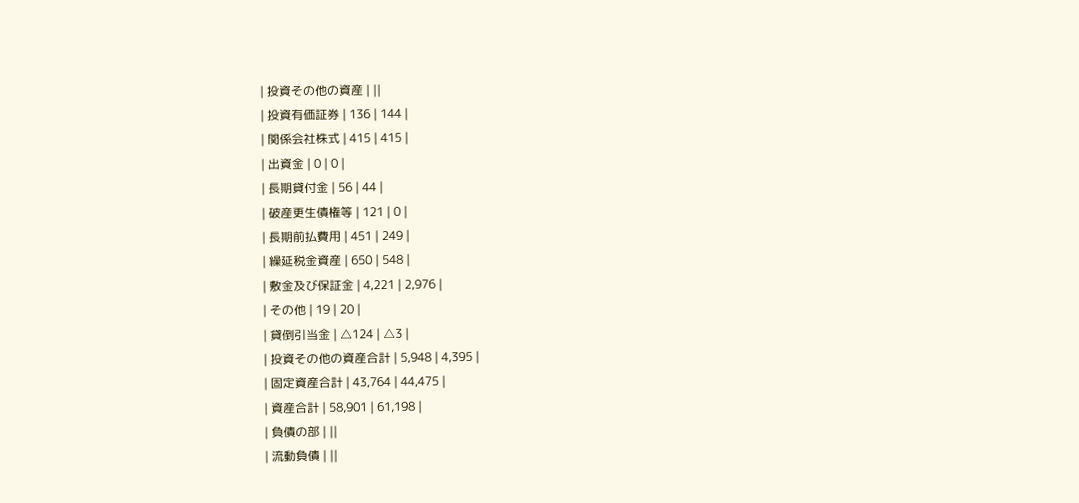| 投資その他の資産 | ||
| 投資有価証券 | 136 | 144 |
| 関係会社株式 | 415 | 415 |
| 出資金 | 0 | 0 |
| 長期貸付金 | 56 | 44 |
| 破産更生債権等 | 121 | 0 |
| 長期前払費用 | 451 | 249 |
| 繰延税金資産 | 650 | 548 |
| 敷金及び保証金 | 4,221 | 2,976 |
| その他 | 19 | 20 |
| 貸倒引当金 | △124 | △3 |
| 投資その他の資産合計 | 5,948 | 4,395 |
| 固定資産合計 | 43,764 | 44,475 |
| 資産合計 | 58,901 | 61,198 |
| 負債の部 | ||
| 流動負債 | ||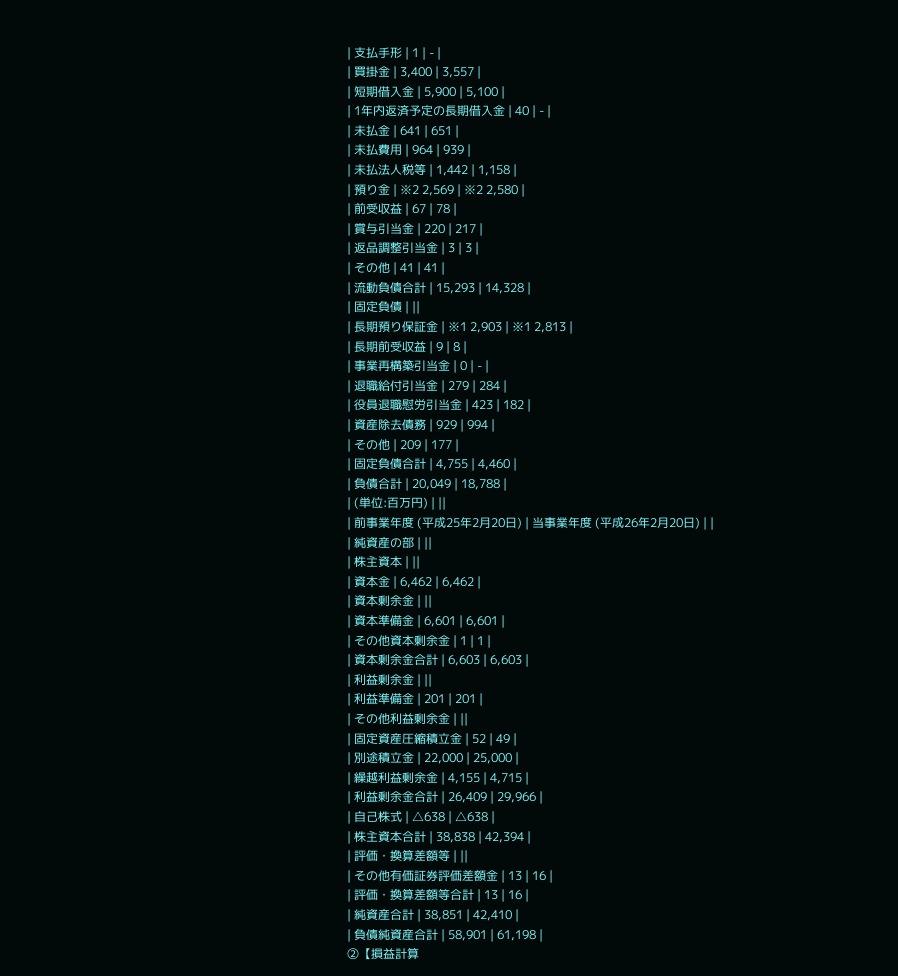| 支払手形 | 1 | - |
| 買掛金 | 3,400 | 3,557 |
| 短期借入金 | 5,900 | 5,100 |
| 1年内返済予定の長期借入金 | 40 | - |
| 未払金 | 641 | 651 |
| 未払費用 | 964 | 939 |
| 未払法人税等 | 1,442 | 1,158 |
| 預り金 | ※2 2,569 | ※2 2,580 |
| 前受収益 | 67 | 78 |
| 賞与引当金 | 220 | 217 |
| 返品調整引当金 | 3 | 3 |
| その他 | 41 | 41 |
| 流動負債合計 | 15,293 | 14,328 |
| 固定負債 | ||
| 長期預り保証金 | ※1 2,903 | ※1 2,813 |
| 長期前受収益 | 9 | 8 |
| 事業再構築引当金 | 0 | - |
| 退職給付引当金 | 279 | 284 |
| 役員退職慰労引当金 | 423 | 182 |
| 資産除去債務 | 929 | 994 |
| その他 | 209 | 177 |
| 固定負債合計 | 4,755 | 4,460 |
| 負債合計 | 20,049 | 18,788 |
| (単位:百万円) | ||
| 前事業年度 (平成25年2月20日) | 当事業年度 (平成26年2月20日) | |
| 純資産の部 | ||
| 株主資本 | ||
| 資本金 | 6,462 | 6,462 |
| 資本剰余金 | ||
| 資本準備金 | 6,601 | 6,601 |
| その他資本剰余金 | 1 | 1 |
| 資本剰余金合計 | 6,603 | 6,603 |
| 利益剰余金 | ||
| 利益準備金 | 201 | 201 |
| その他利益剰余金 | ||
| 固定資産圧縮積立金 | 52 | 49 |
| 別途積立金 | 22,000 | 25,000 |
| 繰越利益剰余金 | 4,155 | 4,715 |
| 利益剰余金合計 | 26,409 | 29,966 |
| 自己株式 | △638 | △638 |
| 株主資本合計 | 38,838 | 42,394 |
| 評価・換算差額等 | ||
| その他有価証券評価差額金 | 13 | 16 |
| 評価・換算差額等合計 | 13 | 16 |
| 純資産合計 | 38,851 | 42,410 |
| 負債純資産合計 | 58,901 | 61,198 |
②【損益計算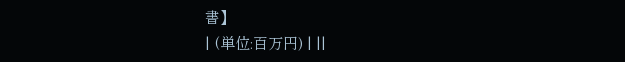書】
| (単位:百万円) | ||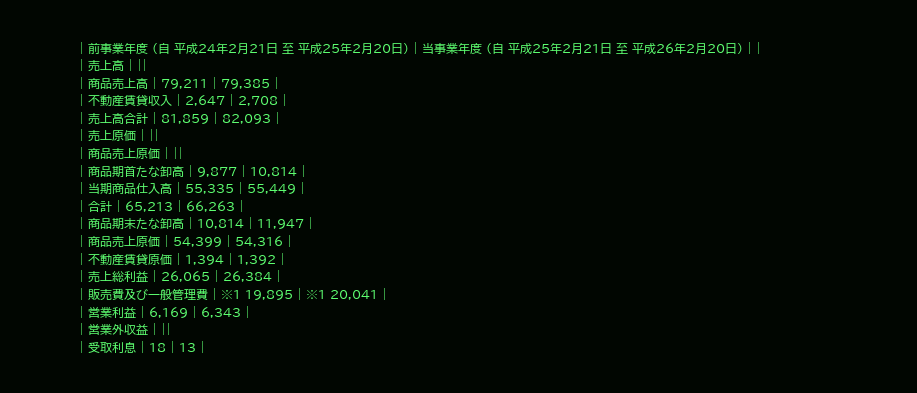| 前事業年度 (自 平成24年2月21日 至 平成25年2月20日) | 当事業年度 (自 平成25年2月21日 至 平成26年2月20日) | |
| 売上高 | ||
| 商品売上高 | 79,211 | 79,385 |
| 不動産賃貸収入 | 2,647 | 2,708 |
| 売上高合計 | 81,859 | 82,093 |
| 売上原価 | ||
| 商品売上原価 | ||
| 商品期首たな卸高 | 9,877 | 10,814 |
| 当期商品仕入高 | 55,335 | 55,449 |
| 合計 | 65,213 | 66,263 |
| 商品期末たな卸高 | 10,814 | 11,947 |
| 商品売上原価 | 54,399 | 54,316 |
| 不動産賃貸原価 | 1,394 | 1,392 |
| 売上総利益 | 26,065 | 26,384 |
| 販売費及び一般管理費 | ※1 19,895 | ※1 20,041 |
| 営業利益 | 6,169 | 6,343 |
| 営業外収益 | ||
| 受取利息 | 18 | 13 |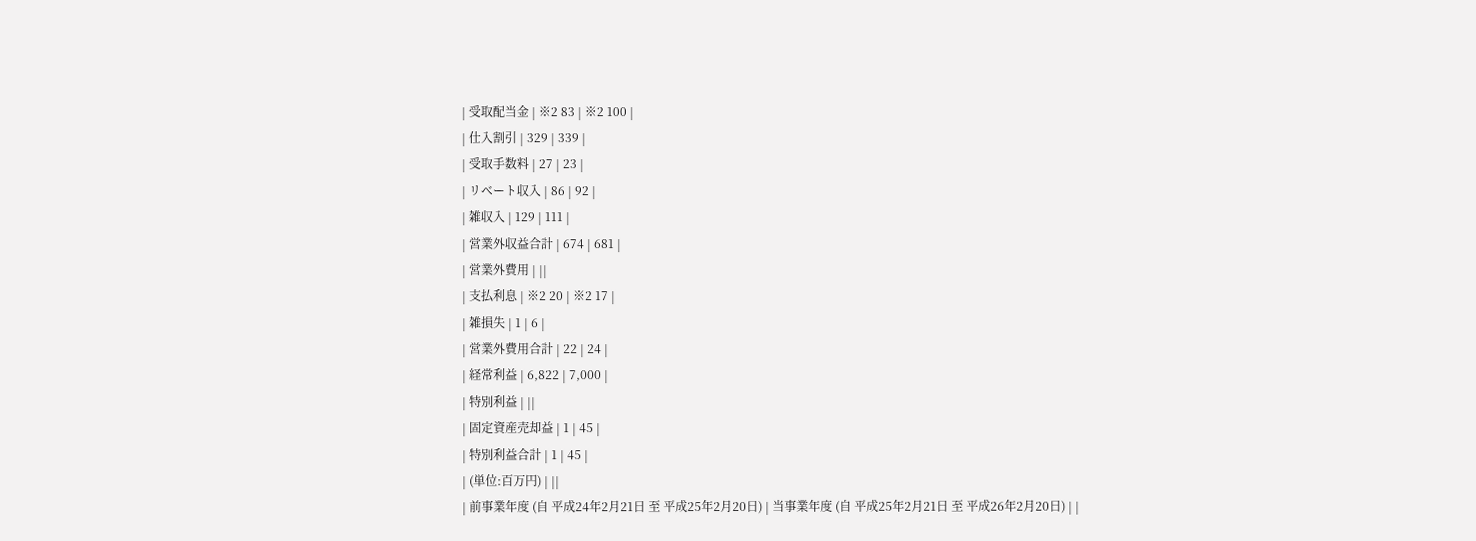| 受取配当金 | ※2 83 | ※2 100 |
| 仕入割引 | 329 | 339 |
| 受取手数料 | 27 | 23 |
| リベート収入 | 86 | 92 |
| 雑収入 | 129 | 111 |
| 営業外収益合計 | 674 | 681 |
| 営業外費用 | ||
| 支払利息 | ※2 20 | ※2 17 |
| 雑損失 | 1 | 6 |
| 営業外費用合計 | 22 | 24 |
| 経常利益 | 6,822 | 7,000 |
| 特別利益 | ||
| 固定資産売却益 | 1 | 45 |
| 特別利益合計 | 1 | 45 |
| (単位:百万円) | ||
| 前事業年度 (自 平成24年2月21日 至 平成25年2月20日) | 当事業年度 (自 平成25年2月21日 至 平成26年2月20日) | |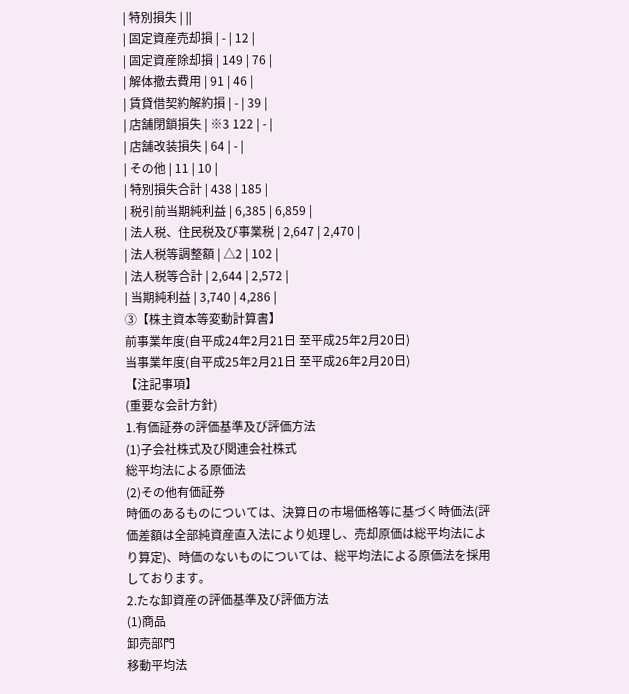| 特別損失 | ||
| 固定資産売却損 | - | 12 |
| 固定資産除却損 | 149 | 76 |
| 解体撤去費用 | 91 | 46 |
| 賃貸借契約解約損 | - | 39 |
| 店舗閉鎖損失 | ※3 122 | - |
| 店舗改装損失 | 64 | - |
| その他 | 11 | 10 |
| 特別損失合計 | 438 | 185 |
| 税引前当期純利益 | 6,385 | 6,859 |
| 法人税、住民税及び事業税 | 2,647 | 2,470 |
| 法人税等調整額 | △2 | 102 |
| 法人税等合計 | 2,644 | 2,572 |
| 当期純利益 | 3,740 | 4,286 |
③【株主資本等変動計算書】
前事業年度(自平成24年2月21日 至平成25年2月20日)
当事業年度(自平成25年2月21日 至平成26年2月20日)
【注記事項】
(重要な会計方針)
1.有価証券の評価基準及び評価方法
(1)子会社株式及び関連会社株式
総平均法による原価法
(2)その他有価証券
時価のあるものについては、決算日の市場価格等に基づく時価法(評価差額は全部純資産直入法により処理し、売却原価は総平均法により算定)、時価のないものについては、総平均法による原価法を採用しております。
2.たな卸資産の評価基準及び評価方法
(1)商品
卸売部門
移動平均法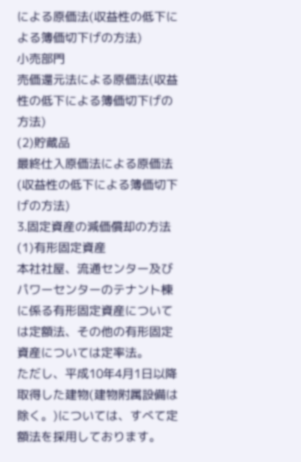による原価法(収益性の低下による簿価切下げの方法)
小売部門
売価還元法による原価法(収益性の低下による簿価切下げの方法)
(2)貯蔵品
最終仕入原価法による原価法(収益性の低下による簿価切下げの方法)
3.固定資産の減価償却の方法
(1)有形固定資産
本社社屋、流通センター及びパワーセンターのテナント棟に係る有形固定資産については定額法、その他の有形固定資産については定率法。
ただし、平成10年4月1日以降取得した建物(建物附属設備は除く。)については、すべて定額法を採用しております。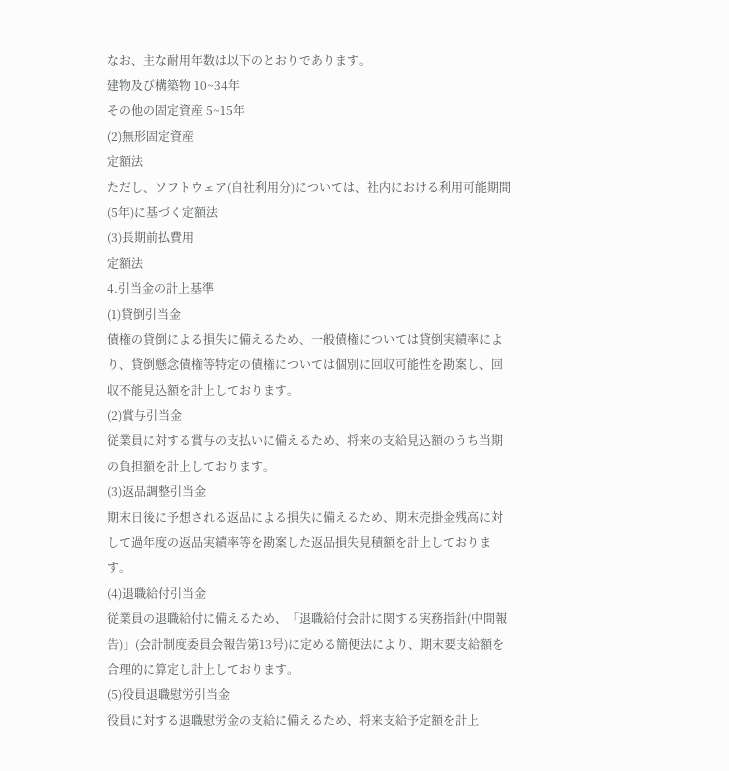なお、主な耐用年数は以下のとおりであります。
建物及び構築物 10~34年
その他の固定資産 5~15年
(2)無形固定資産
定額法
ただし、ソフトウェア(自社利用分)については、社内における利用可能期間(5年)に基づく定額法
(3)長期前払費用
定額法
4.引当金の計上基準
(1)貸倒引当金
債権の貸倒による損失に備えるため、一般債権については貸倒実績率により、貸倒懸念債権等特定の債権については個別に回収可能性を勘案し、回収不能見込額を計上しております。
(2)賞与引当金
従業員に対する賞与の支払いに備えるため、将来の支給見込額のうち当期の負担額を計上しております。
(3)返品調整引当金
期末日後に予想される返品による損失に備えるため、期末売掛金残高に対して過年度の返品実績率等を勘案した返品損失見積額を計上しております。
(4)退職給付引当金
従業員の退職給付に備えるため、「退職給付会計に関する実務指針(中間報告)」(会計制度委員会報告第13号)に定める簡便法により、期末要支給額を合理的に算定し計上しております。
(5)役員退職慰労引当金
役員に対する退職慰労金の支給に備えるため、将来支給予定額を計上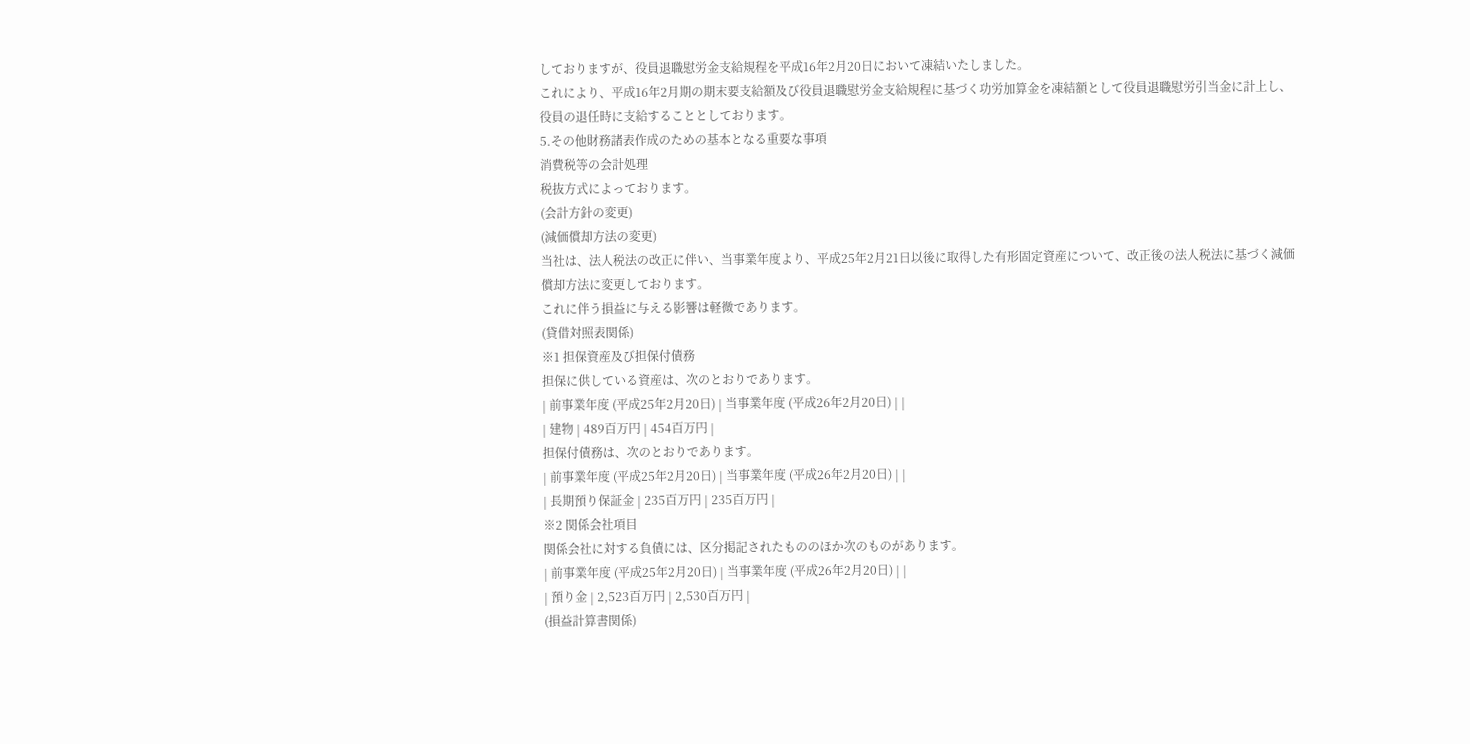しておりますが、役員退職慰労金支給規程を平成16年2月20日において凍結いたしました。
これにより、平成16年2月期の期末要支給額及び役員退職慰労金支給規程に基づく功労加算金を凍結額として役員退職慰労引当金に計上し、役員の退任時に支給することとしております。
5.その他財務諸表作成のための基本となる重要な事項
消費税等の会計処理
税抜方式によっております。
(会計方針の変更)
(減価償却方法の変更)
当社は、法人税法の改正に伴い、当事業年度より、平成25年2月21日以後に取得した有形固定資産について、改正後の法人税法に基づく減価償却方法に変更しております。
これに伴う損益に与える影響は軽微であります。
(貸借対照表関係)
※1 担保資産及び担保付債務
担保に供している資産は、次のとおりであります。
| 前事業年度 (平成25年2月20日) | 当事業年度 (平成26年2月20日) | |
| 建物 | 489百万円 | 454百万円 |
担保付債務は、次のとおりであります。
| 前事業年度 (平成25年2月20日) | 当事業年度 (平成26年2月20日) | |
| 長期預り保証金 | 235百万円 | 235百万円 |
※2 関係会社項目
関係会社に対する負債には、区分掲記されたもののほか次のものがあります。
| 前事業年度 (平成25年2月20日) | 当事業年度 (平成26年2月20日) | |
| 預り金 | 2,523百万円 | 2,530百万円 |
(損益計算書関係)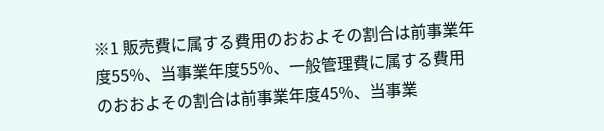※1 販売費に属する費用のおおよその割合は前事業年度55%、当事業年度55%、一般管理費に属する費用のおおよその割合は前事業年度45%、当事業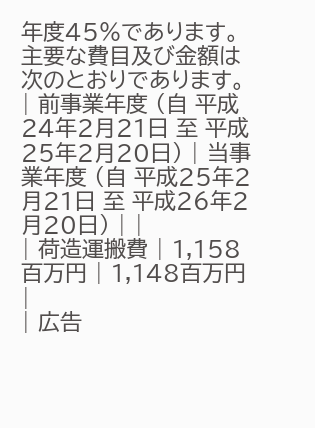年度45%であります。
主要な費目及び金額は次のとおりであります。
| 前事業年度 (自 平成24年2月21日 至 平成25年2月20日) | 当事業年度 (自 平成25年2月21日 至 平成26年2月20日) | |
| 荷造運搬費 | 1,158百万円 | 1,148百万円 |
| 広告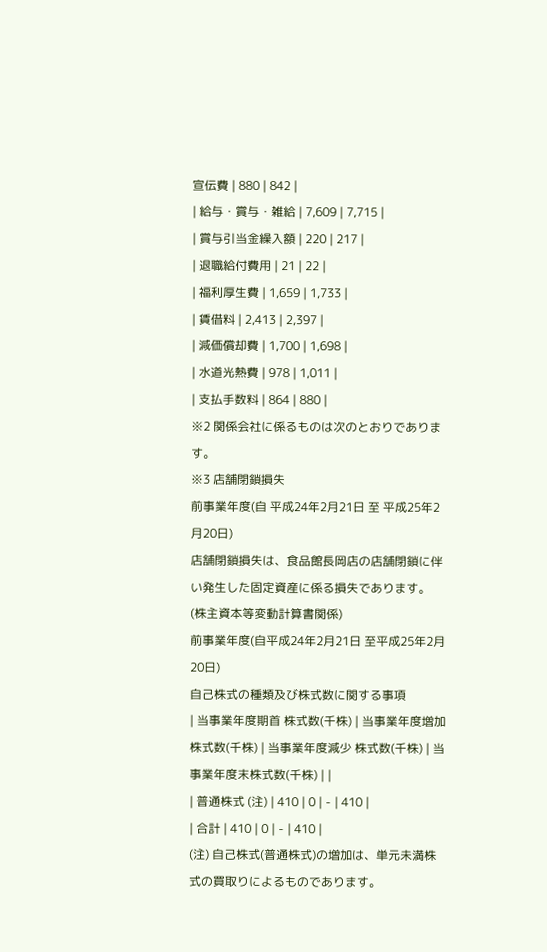宣伝費 | 880 | 842 |
| 給与・賞与・雑給 | 7,609 | 7,715 |
| 賞与引当金繰入額 | 220 | 217 |
| 退職給付費用 | 21 | 22 |
| 福利厚生費 | 1,659 | 1,733 |
| 賃借料 | 2,413 | 2,397 |
| 減価償却費 | 1,700 | 1,698 |
| 水道光熱費 | 978 | 1,011 |
| 支払手数料 | 864 | 880 |
※2 関係会社に係るものは次のとおりであります。
※3 店舗閉鎖損失
前事業年度(自 平成24年2月21日 至 平成25年2月20日)
店舗閉鎖損失は、食品館長岡店の店舗閉鎖に伴い発生した固定資産に係る損失であります。
(株主資本等変動計算書関係)
前事業年度(自平成24年2月21日 至平成25年2月20日)
自己株式の種類及び株式数に関する事項
| 当事業年度期首 株式数(千株) | 当事業年度増加 株式数(千株) | 当事業年度減少 株式数(千株) | 当事業年度末株式数(千株) | |
| 普通株式 (注) | 410 | 0 | - | 410 |
| 合計 | 410 | 0 | - | 410 |
(注) 自己株式(普通株式)の増加は、単元未満株式の買取りによるものであります。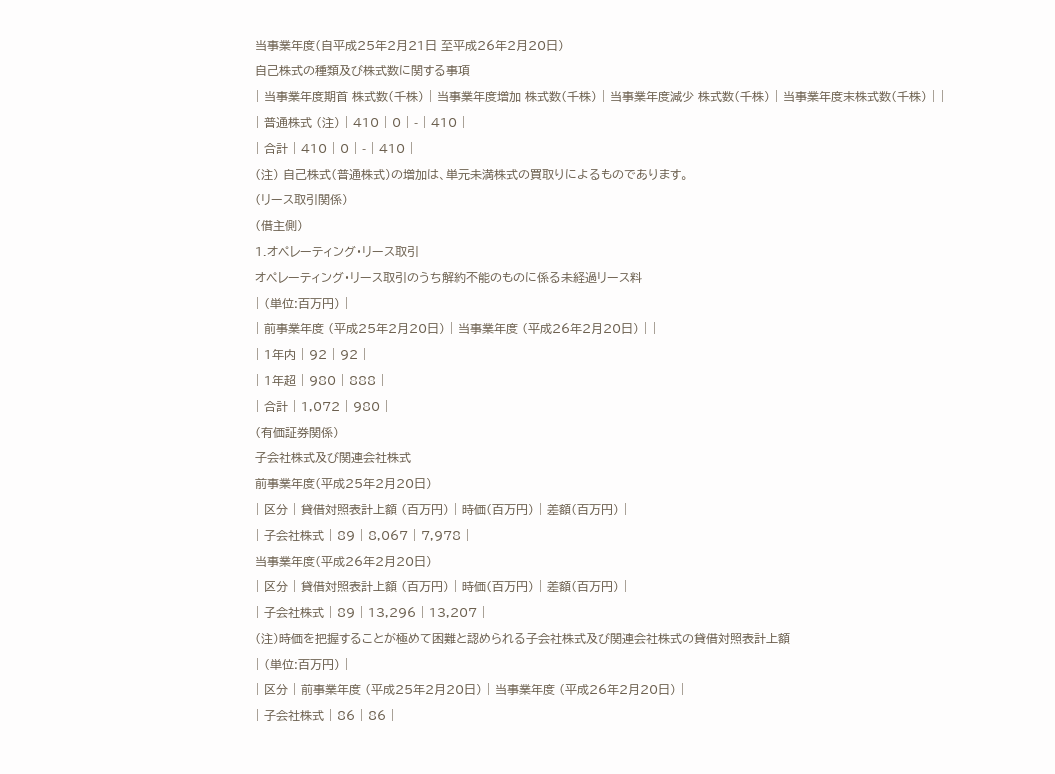当事業年度(自平成25年2月21日 至平成26年2月20日)
自己株式の種類及び株式数に関する事項
| 当事業年度期首 株式数(千株) | 当事業年度増加 株式数(千株) | 当事業年度減少 株式数(千株) | 当事業年度末株式数(千株) | |
| 普通株式 (注) | 410 | 0 | - | 410 |
| 合計 | 410 | 0 | - | 410 |
(注) 自己株式(普通株式)の増加は、単元未満株式の買取りによるものであります。
(リース取引関係)
(借主側)
1.オペレーティング・リース取引
オペレーティング・リース取引のうち解約不能のものに係る未経過リース料
| (単位:百万円) |
| 前事業年度 (平成25年2月20日) | 当事業年度 (平成26年2月20日) | |
| 1年内 | 92 | 92 |
| 1年超 | 980 | 888 |
| 合計 | 1,072 | 980 |
(有価証券関係)
子会社株式及び関連会社株式
前事業年度(平成25年2月20日)
| 区分 | 貸借対照表計上額 (百万円) | 時価(百万円) | 差額(百万円) |
| 子会社株式 | 89 | 8,067 | 7,978 |
当事業年度(平成26年2月20日)
| 区分 | 貸借対照表計上額 (百万円) | 時価(百万円) | 差額(百万円) |
| 子会社株式 | 89 | 13,296 | 13,207 |
(注)時価を把握することが極めて困難と認められる子会社株式及び関連会社株式の貸借対照表計上額
| (単位:百万円) |
| 区分 | 前事業年度 (平成25年2月20日) | 当事業年度 (平成26年2月20日) |
| 子会社株式 | 86 | 86 |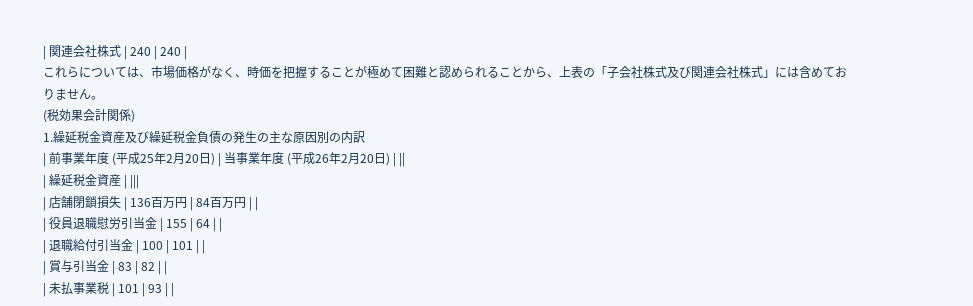| 関連会社株式 | 240 | 240 |
これらについては、市場価格がなく、時価を把握することが極めて困難と認められることから、上表の「子会社株式及び関連会社株式」には含めておりません。
(税効果会計関係)
1.繰延税金資産及び繰延税金負債の発生の主な原因別の内訳
| 前事業年度 (平成25年2月20日) | 当事業年度 (平成26年2月20日) | ||
| 繰延税金資産 | |||
| 店舗閉鎖損失 | 136百万円 | 84百万円 | |
| 役員退職慰労引当金 | 155 | 64 | |
| 退職給付引当金 | 100 | 101 | |
| 賞与引当金 | 83 | 82 | |
| 未払事業税 | 101 | 93 | |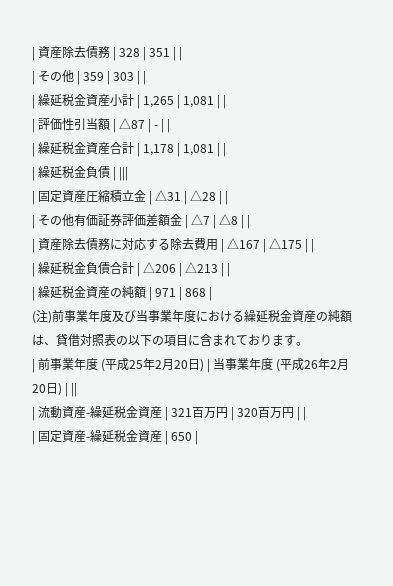| 資産除去債務 | 328 | 351 | |
| その他 | 359 | 303 | |
| 繰延税金資産小計 | 1,265 | 1,081 | |
| 評価性引当額 | △87 | - | |
| 繰延税金資産合計 | 1,178 | 1,081 | |
| 繰延税金負債 | |||
| 固定資産圧縮積立金 | △31 | △28 | |
| その他有価証券評価差額金 | △7 | △8 | |
| 資産除去債務に対応する除去費用 | △167 | △175 | |
| 繰延税金負債合計 | △206 | △213 | |
| 繰延税金資産の純額 | 971 | 868 |
(注)前事業年度及び当事業年度における繰延税金資産の純額は、貸借対照表の以下の項目に含まれております。
| 前事業年度 (平成25年2月20日) | 当事業年度 (平成26年2月20日) | ||
| 流動資産-繰延税金資産 | 321百万円 | 320百万円 | |
| 固定資産-繰延税金資産 | 650 |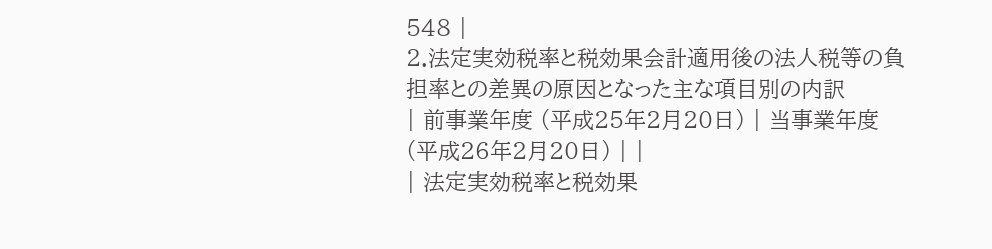548 |
2.法定実効税率と税効果会計適用後の法人税等の負担率との差異の原因となった主な項目別の内訳
| 前事業年度 (平成25年2月20日) | 当事業年度 (平成26年2月20日) | |
| 法定実効税率と税効果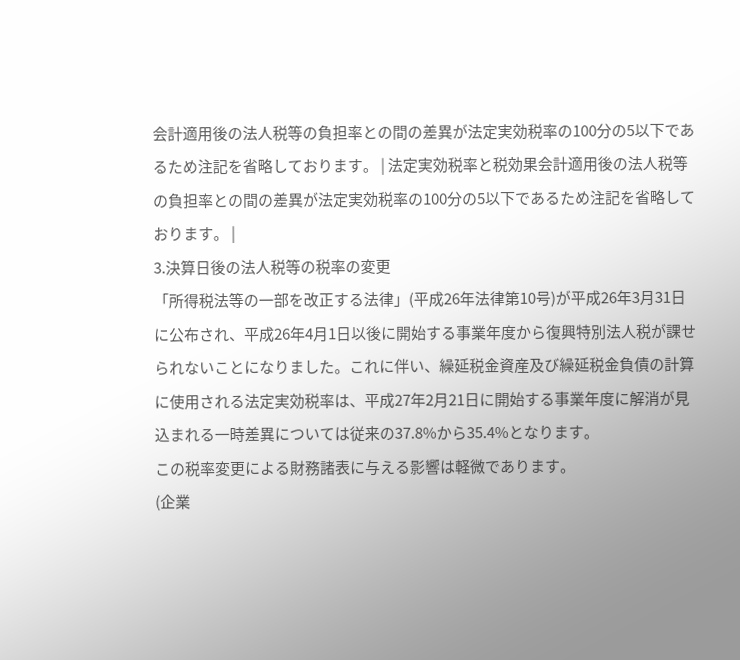会計適用後の法人税等の負担率との間の差異が法定実効税率の100分の5以下であるため注記を省略しております。 | 法定実効税率と税効果会計適用後の法人税等の負担率との間の差異が法定実効税率の100分の5以下であるため注記を省略しております。 |
3.決算日後の法人税等の税率の変更
「所得税法等の一部を改正する法律」(平成26年法律第10号)が平成26年3月31日に公布され、平成26年4月1日以後に開始する事業年度から復興特別法人税が課せられないことになりました。これに伴い、繰延税金資産及び繰延税金負債の計算に使用される法定実効税率は、平成27年2月21日に開始する事業年度に解消が見込まれる一時差異については従来の37.8%から35.4%となります。
この税率変更による財務諸表に与える影響は軽微であります。
(企業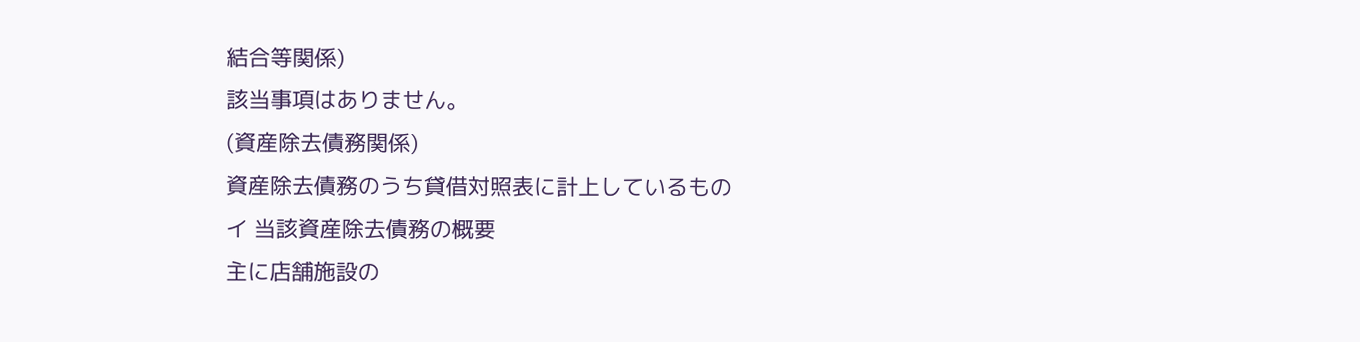結合等関係)
該当事項はありません。
(資産除去債務関係)
資産除去債務のうち貸借対照表に計上しているもの
イ 当該資産除去債務の概要
主に店舗施設の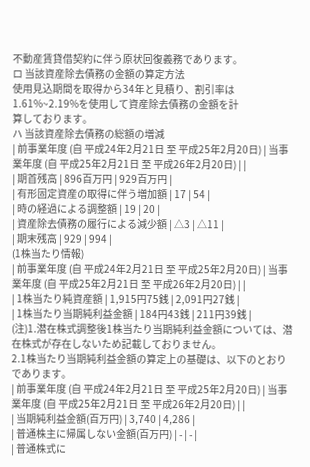不動産賃貸借契約に伴う原状回復義務であります。
ロ 当該資産除去債務の金額の算定方法
使用見込期間を取得から34年と見積り、割引率は1.61%~2.19%を使用して資産除去債務の金額を計
算しております。
ハ 当該資産除去債務の総額の増減
| 前事業年度 (自 平成24年2月21日 至 平成25年2月20日) | 当事業年度 (自 平成25年2月21日 至 平成26年2月20日) | |
| 期首残高 | 896百万円 | 929百万円 |
| 有形固定資産の取得に伴う増加額 | 17 | 54 |
| 時の経過による調整額 | 19 | 20 |
| 資産除去債務の履行による減少額 | △3 | △11 |
| 期末残高 | 929 | 994 |
(1株当たり情報)
| 前事業年度 (自 平成24年2月21日 至 平成25年2月20日) | 当事業年度 (自 平成25年2月21日 至 平成26年2月20日) | |
| 1株当たり純資産額 | 1,915円75銭 | 2,091円27銭 |
| 1株当たり当期純利益金額 | 184円43銭 | 211円39銭 |
(注)1.潜在株式調整後1株当たり当期純利益金額については、潜在株式が存在しないため記載しておりません。
2.1株当たり当期純利益金額の算定上の基礎は、以下のとおりであります。
| 前事業年度 (自 平成24年2月21日 至 平成25年2月20日) | 当事業年度 (自 平成25年2月21日 至 平成26年2月20日) | |
| 当期純利益金額(百万円) | 3,740 | 4,286 |
| 普通株主に帰属しない金額(百万円) | - | - |
| 普通株式に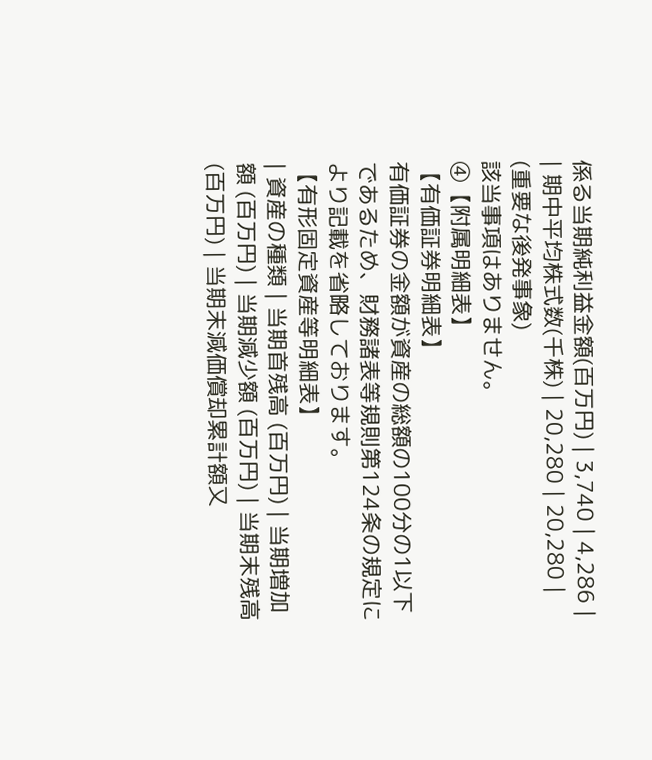係る当期純利益金額(百万円) | 3,740 | 4,286 |
| 期中平均株式数(千株) | 20,280 | 20,280 |
(重要な後発事象)
該当事項はありません。
④【附属明細表】
【有価証券明細表】
有価証券の金額が資産の総額の100分の1以下であるため、財務諸表等規則第124条の規定により記載を省略しております。
【有形固定資産等明細表】
| 資産の種類 | 当期首残高 (百万円) | 当期増加額 (百万円) | 当期減少額 (百万円) | 当期末残高 (百万円) | 当期末減価償却累計額又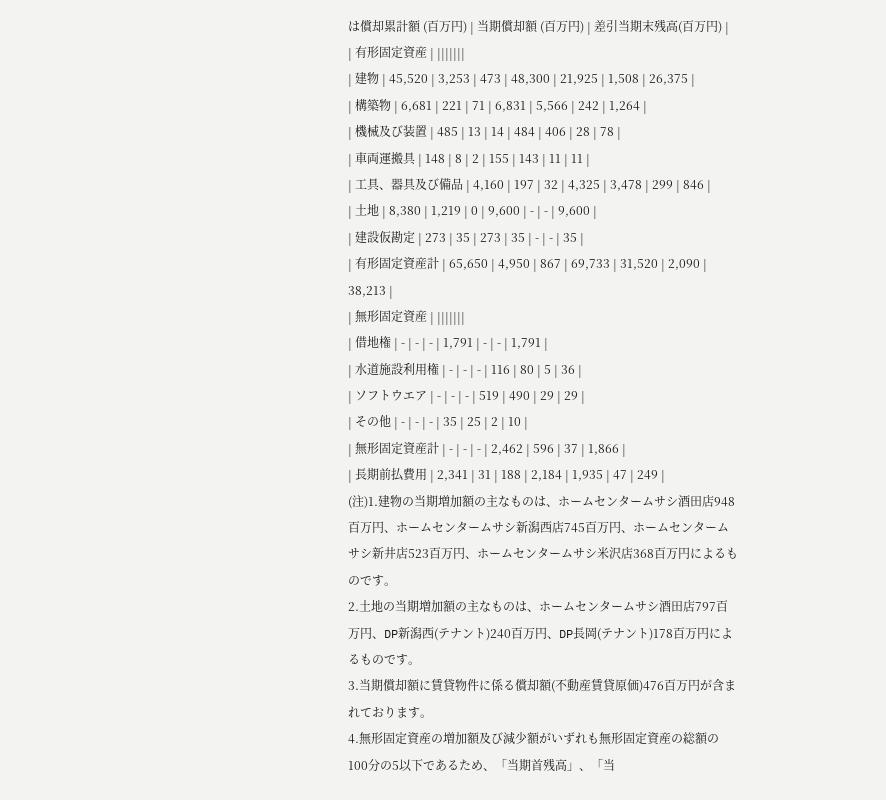は償却累計額 (百万円) | 当期償却額 (百万円) | 差引当期末残高(百万円) |
| 有形固定資産 | |||||||
| 建物 | 45,520 | 3,253 | 473 | 48,300 | 21,925 | 1,508 | 26,375 |
| 構築物 | 6,681 | 221 | 71 | 6,831 | 5,566 | 242 | 1,264 |
| 機械及び装置 | 485 | 13 | 14 | 484 | 406 | 28 | 78 |
| 車両運搬具 | 148 | 8 | 2 | 155 | 143 | 11 | 11 |
| 工具、器具及び備品 | 4,160 | 197 | 32 | 4,325 | 3,478 | 299 | 846 |
| 土地 | 8,380 | 1,219 | 0 | 9,600 | - | - | 9,600 |
| 建設仮勘定 | 273 | 35 | 273 | 35 | - | - | 35 |
| 有形固定資産計 | 65,650 | 4,950 | 867 | 69,733 | 31,520 | 2,090 | 38,213 |
| 無形固定資産 | |||||||
| 借地権 | - | - | - | 1,791 | - | - | 1,791 |
| 水道施設利用権 | - | - | - | 116 | 80 | 5 | 36 |
| ソフトウエア | - | - | - | 519 | 490 | 29 | 29 |
| その他 | - | - | - | 35 | 25 | 2 | 10 |
| 無形固定資産計 | - | - | - | 2,462 | 596 | 37 | 1,866 |
| 長期前払費用 | 2,341 | 31 | 188 | 2,184 | 1,935 | 47 | 249 |
(注)1.建物の当期増加額の主なものは、ホームセンタームサシ酒田店948百万円、ホームセンタームサシ新潟西店745百万円、ホームセンタームサシ新井店523百万円、ホームセンタームサシ米沢店368百万円によるものです。
2.土地の当期増加額の主なものは、ホームセンタームサシ酒田店797百万円、DP新潟西(テナント)240百万円、DP長岡(テナント)178百万円によるものです。
3.当期償却額に賃貸物件に係る償却額(不動産賃貸原価)476百万円が含まれております。
4.無形固定資産の増加額及び減少額がいずれも無形固定資産の総額の100分の5以下であるため、「当期首残高」、「当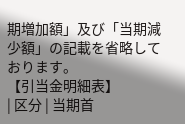期増加額」及び「当期減少額」の記載を省略しております。
【引当金明細表】
| 区分 | 当期首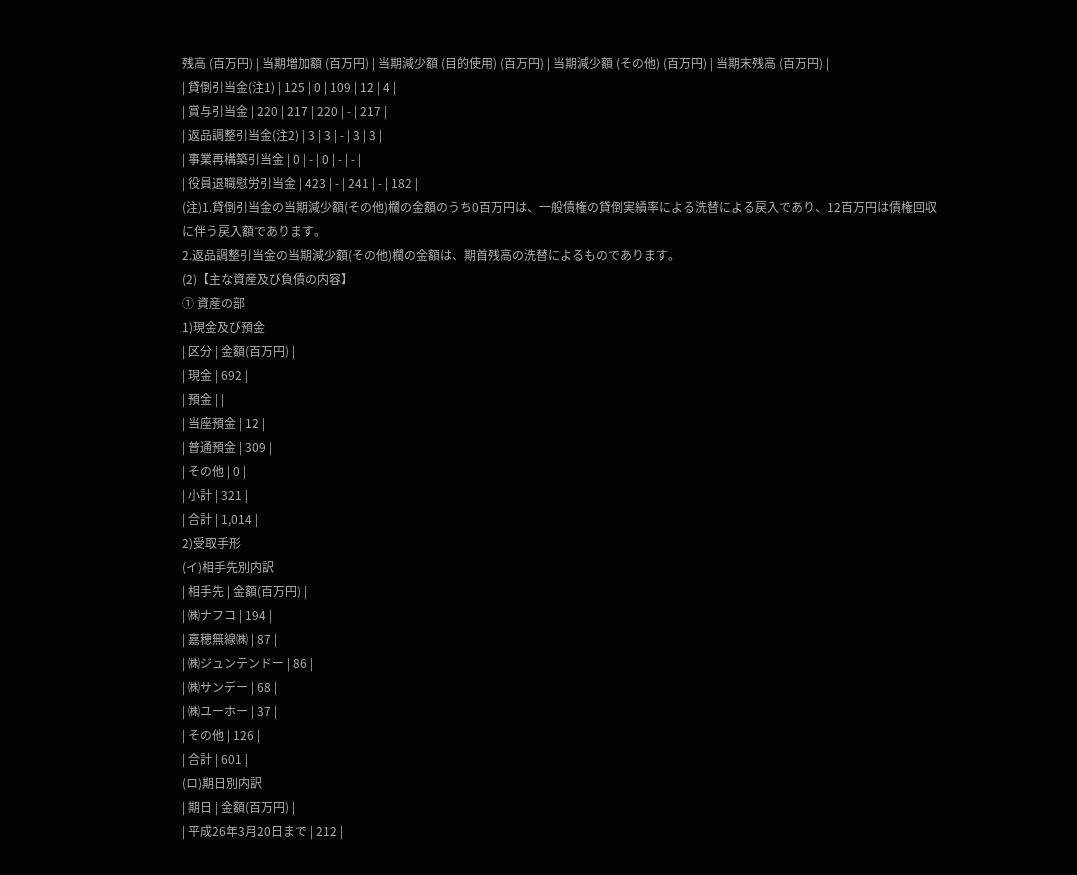残高 (百万円) | 当期増加額 (百万円) | 当期減少額 (目的使用) (百万円) | 当期減少額 (その他) (百万円) | 当期末残高 (百万円) |
| 貸倒引当金(注1) | 125 | 0 | 109 | 12 | 4 |
| 賞与引当金 | 220 | 217 | 220 | - | 217 |
| 返品調整引当金(注2) | 3 | 3 | - | 3 | 3 |
| 事業再構築引当金 | 0 | - | 0 | - | - |
| 役員退職慰労引当金 | 423 | - | 241 | - | 182 |
(注)1.貸倒引当金の当期減少額(その他)欄の金額のうち0百万円は、一般債権の貸倒実績率による洗替による戻入であり、12百万円は債権回収に伴う戻入額であります。
2.返品調整引当金の当期減少額(その他)欄の金額は、期首残高の洗替によるものであります。
(2)【主な資産及び負債の内容】
① 資産の部
1)現金及び預金
| 区分 | 金額(百万円) |
| 現金 | 692 |
| 預金 | |
| 当座預金 | 12 |
| 普通預金 | 309 |
| その他 | 0 |
| 小計 | 321 |
| 合計 | 1,014 |
2)受取手形
(イ)相手先別内訳
| 相手先 | 金額(百万円) |
| ㈱ナフコ | 194 |
| 嘉穂無線㈱ | 87 |
| ㈱ジュンテンドー | 86 |
| ㈱サンデー | 68 |
| ㈱ユーホー | 37 |
| その他 | 126 |
| 合計 | 601 |
(ロ)期日別内訳
| 期日 | 金額(百万円) |
| 平成26年3月20日まで | 212 |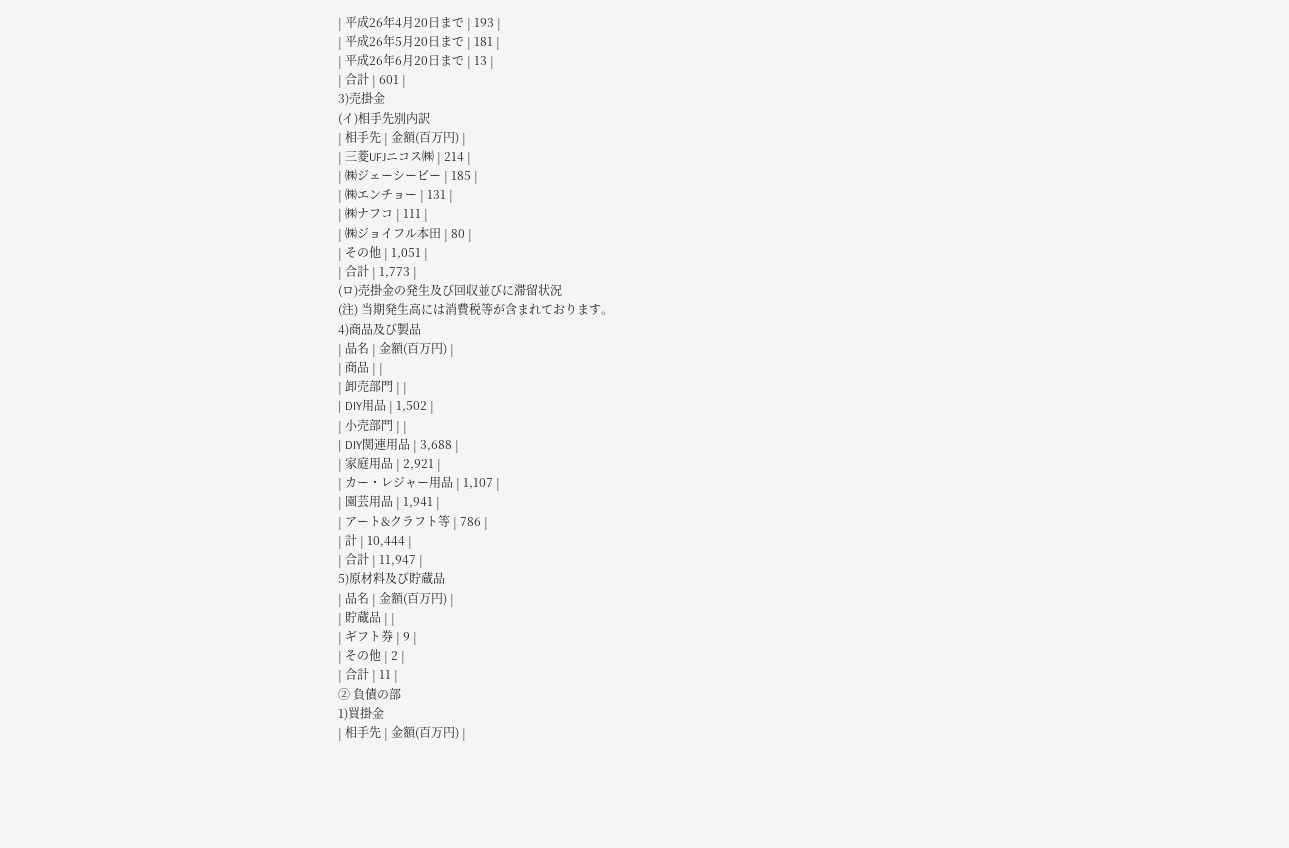| 平成26年4月20日まで | 193 |
| 平成26年5月20日まで | 181 |
| 平成26年6月20日まで | 13 |
| 合計 | 601 |
3)売掛金
(イ)相手先別内訳
| 相手先 | 金額(百万円) |
| 三菱UFJニコス㈱ | 214 |
| ㈱ジェーシービー | 185 |
| ㈱エンチョー | 131 |
| ㈱ナフコ | 111 |
| ㈱ジョイフル本田 | 80 |
| その他 | 1,051 |
| 合計 | 1,773 |
(ロ)売掛金の発生及び回収並びに滞留状況
(注) 当期発生高には消費税等が含まれております。
4)商品及び製品
| 品名 | 金額(百万円) |
| 商品 | |
| 卸売部門 | |
| DIY用品 | 1,502 |
| 小売部門 | |
| DIY関連用品 | 3,688 |
| 家庭用品 | 2,921 |
| カー・レジャー用品 | 1,107 |
| 園芸用品 | 1,941 |
| アート&クラフト等 | 786 |
| 計 | 10,444 |
| 合計 | 11,947 |
5)原材料及び貯蔵品
| 品名 | 金額(百万円) |
| 貯蔵品 | |
| ギフト券 | 9 |
| その他 | 2 |
| 合計 | 11 |
② 負債の部
1)買掛金
| 相手先 | 金額(百万円) |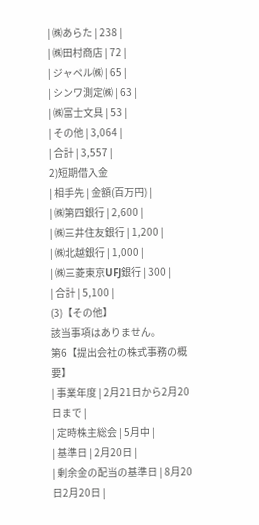| ㈱あらた | 238 |
| ㈱田村商店 | 72 |
| ジャペル㈱ | 65 |
| シンワ測定㈱ | 63 |
| ㈱富士文具 | 53 |
| その他 | 3,064 |
| 合計 | 3,557 |
2)短期借入金
| 相手先 | 金額(百万円) |
| ㈱第四銀行 | 2,600 |
| ㈱三井住友銀行 | 1,200 |
| ㈱北越銀行 | 1,000 |
| ㈱三菱東京UFJ銀行 | 300 |
| 合計 | 5,100 |
(3)【その他】
該当事項はありません。
第6【提出会社の株式事務の概要】
| 事業年度 | 2月21日から2月20日まで |
| 定時株主総会 | 5月中 |
| 基準日 | 2月20日 |
| 剰余金の配当の基準日 | 8月20日2月20日 |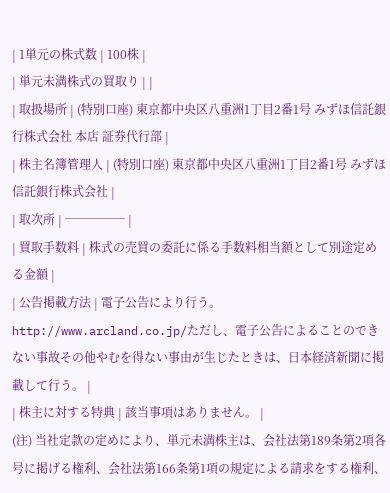| 1単元の株式数 | 100株 |
| 単元未満株式の買取り | |
| 取扱場所 | (特別口座) 東京都中央区八重洲1丁目2番1号 みずほ信託銀行株式会社 本店 証券代行部 |
| 株主名簿管理人 | (特別口座) 東京都中央区八重洲1丁目2番1号 みずほ信託銀行株式会社 |
| 取次所 | ───── |
| 買取手数料 | 株式の売買の委託に係る手数料相当額として別途定める金額 |
| 公告掲載方法 | 電子公告により行う。http://www.arcland.co.jp/ただし、電子公告によることのできない事故その他やむを得ない事由が生じたときは、日本経済新聞に掲載して行う。 |
| 株主に対する特典 | 該当事項はありません。 |
(注) 当社定款の定めにより、単元未満株主は、会社法第189条第2項各号に掲げる権利、会社法第166条第1項の規定による請求をする権利、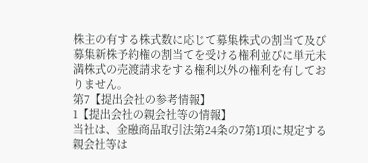株主の有する株式数に応じて募集株式の割当て及び募集新株予約権の割当てを受ける権利並びに単元未満株式の売渡請求をする権利以外の権利を有しておりません。
第7【提出会社の参考情報】
1【提出会社の親会社等の情報】
当社は、金融商品取引法第24条の7第1項に規定する親会社等は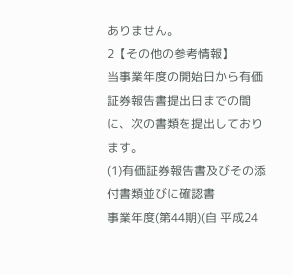ありません。
2【その他の参考情報】
当事業年度の開始日から有価証券報告書提出日までの間に、次の書類を提出しております。
(1)有価証券報告書及びその添付書類並びに確認書
事業年度(第44期)(自 平成24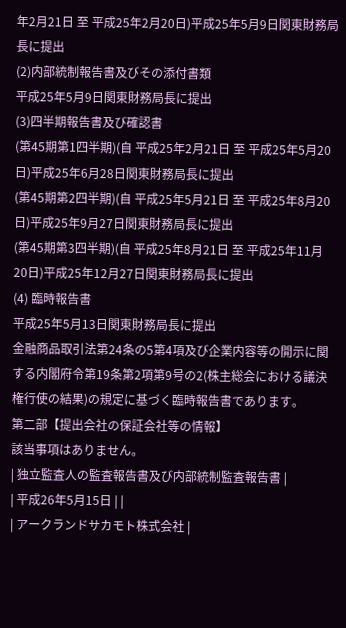年2月21日 至 平成25年2月20日)平成25年5月9日関東財務局長に提出
(2)内部統制報告書及びその添付書類
平成25年5月9日関東財務局長に提出
(3)四半期報告書及び確認書
(第45期第1四半期)(自 平成25年2月21日 至 平成25年5月20日)平成25年6月28日関東財務局長に提出
(第45期第2四半期)(自 平成25年5月21日 至 平成25年8月20日)平成25年9月27日関東財務局長に提出
(第45期第3四半期)(自 平成25年8月21日 至 平成25年11月20日)平成25年12月27日関東財務局長に提出
(4) 臨時報告書
平成25年5月13日関東財務局長に提出
金融商品取引法第24条の5第4項及び企業内容等の開示に関する内閣府令第19条第2項第9号の2(株主総会における議決権行使の結果)の規定に基づく臨時報告書であります。
第二部【提出会社の保証会社等の情報】
該当事項はありません。
| 独立監査人の監査報告書及び内部統制監査報告書 |
| 平成26年5月15日 | |
| アークランドサカモト株式会社 |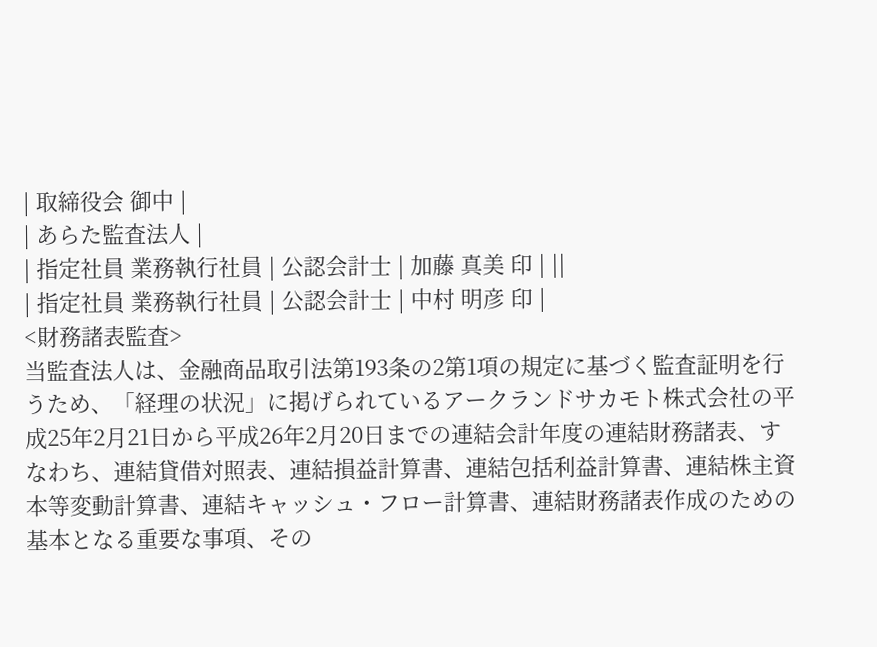| 取締役会 御中 |
| あらた監査法人 |
| 指定社員 業務執行社員 | 公認会計士 | 加藤 真美 印 | ||
| 指定社員 業務執行社員 | 公認会計士 | 中村 明彦 印 |
<財務諸表監査>
当監査法人は、金融商品取引法第193条の2第1項の規定に基づく監査証明を行うため、「経理の状況」に掲げられているアークランドサカモト株式会社の平成25年2月21日から平成26年2月20日までの連結会計年度の連結財務諸表、すなわち、連結貸借対照表、連結損益計算書、連結包括利益計算書、連結株主資本等変動計算書、連結キャッシュ・フロー計算書、連結財務諸表作成のための基本となる重要な事項、その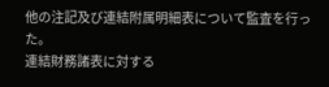他の注記及び連結附属明細表について監査を行った。
連結財務諸表に対する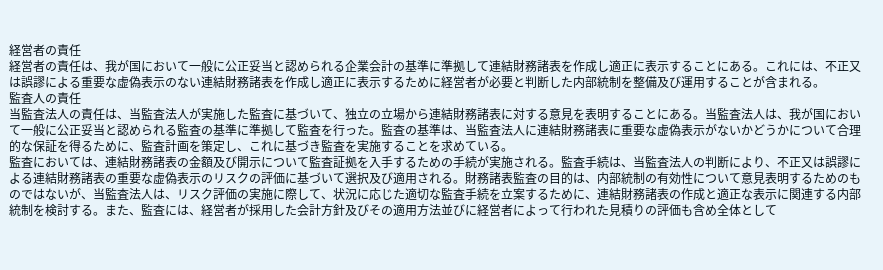経営者の責任
経営者の責任は、我が国において一般に公正妥当と認められる企業会計の基準に準拠して連結財務諸表を作成し適正に表示することにある。これには、不正又は誤謬による重要な虚偽表示のない連結財務諸表を作成し適正に表示するために経営者が必要と判断した内部統制を整備及び運用することが含まれる。
監査人の責任
当監査法人の責任は、当監査法人が実施した監査に基づいて、独立の立場から連結財務諸表に対する意見を表明することにある。当監査法人は、我が国において一般に公正妥当と認められる監査の基準に準拠して監査を行った。監査の基準は、当監査法人に連結財務諸表に重要な虚偽表示がないかどうかについて合理的な保証を得るために、監査計画を策定し、これに基づき監査を実施することを求めている。
監査においては、連結財務諸表の金額及び開示について監査証拠を入手するための手続が実施される。監査手続は、当監査法人の判断により、不正又は誤謬による連結財務諸表の重要な虚偽表示のリスクの評価に基づいて選択及び適用される。財務諸表監査の目的は、内部統制の有効性について意見表明するためのものではないが、当監査法人は、リスク評価の実施に際して、状況に応じた適切な監査手続を立案するために、連結財務諸表の作成と適正な表示に関連する内部統制を検討する。また、監査には、経営者が採用した会計方針及びその適用方法並びに経営者によって行われた見積りの評価も含め全体として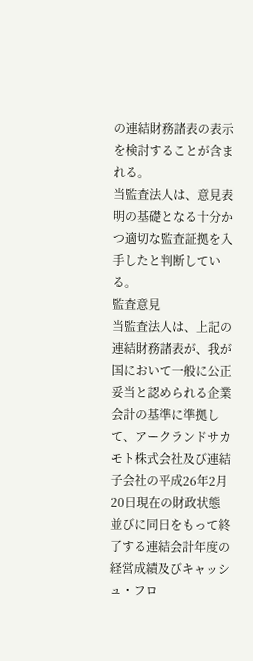の連結財務諸表の表示を検討することが含まれる。
当監査法人は、意見表明の基礎となる十分かつ適切な監査証拠を入手したと判断している。
監査意見
当監査法人は、上記の連結財務諸表が、我が国において一般に公正妥当と認められる企業会計の基準に準拠して、アークランドサカモト株式会社及び連結子会社の平成26年2月20日現在の財政状態並びに同日をもって終了する連結会計年度の経営成績及びキャッシュ・フロ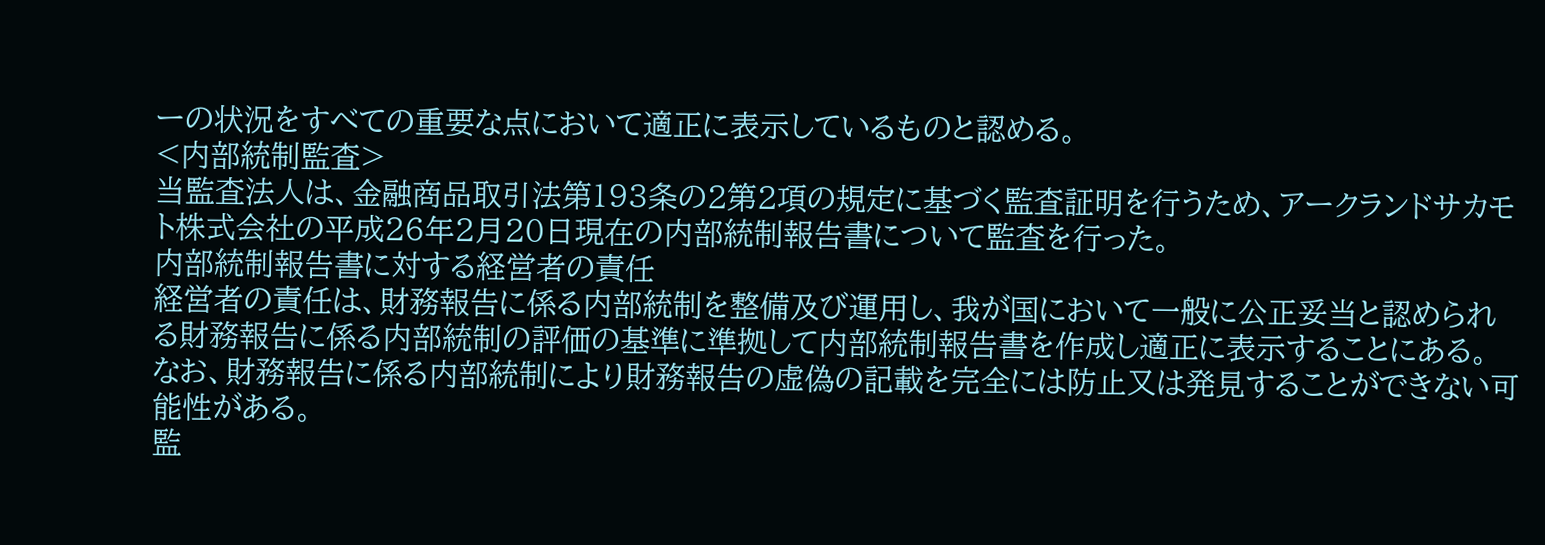ーの状況をすべての重要な点において適正に表示しているものと認める。
<内部統制監査>
当監査法人は、金融商品取引法第193条の2第2項の規定に基づく監査証明を行うため、アークランドサカモト株式会社の平成26年2月20日現在の内部統制報告書について監査を行った。
内部統制報告書に対する経営者の責任
経営者の責任は、財務報告に係る内部統制を整備及び運用し、我が国において一般に公正妥当と認められる財務報告に係る内部統制の評価の基準に準拠して内部統制報告書を作成し適正に表示することにある。
なお、財務報告に係る内部統制により財務報告の虚偽の記載を完全には防止又は発見することができない可能性がある。
監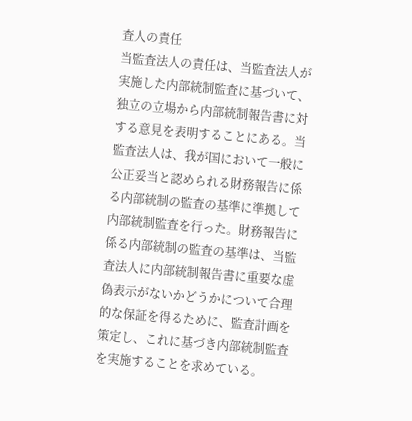査人の責任
当監査法人の責任は、当監査法人が実施した内部統制監査に基づいて、独立の立場から内部統制報告書に対する意見を表明することにある。当監査法人は、我が国において一般に公正妥当と認められる財務報告に係る内部統制の監査の基準に準拠して内部統制監査を行った。財務報告に係る内部統制の監査の基準は、当監査法人に内部統制報告書に重要な虚偽表示がないかどうかについて合理的な保証を得るために、監査計画を策定し、これに基づき内部統制監査を実施することを求めている。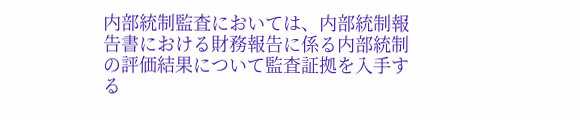内部統制監査においては、内部統制報告書における財務報告に係る内部統制の評価結果について監査証拠を入手する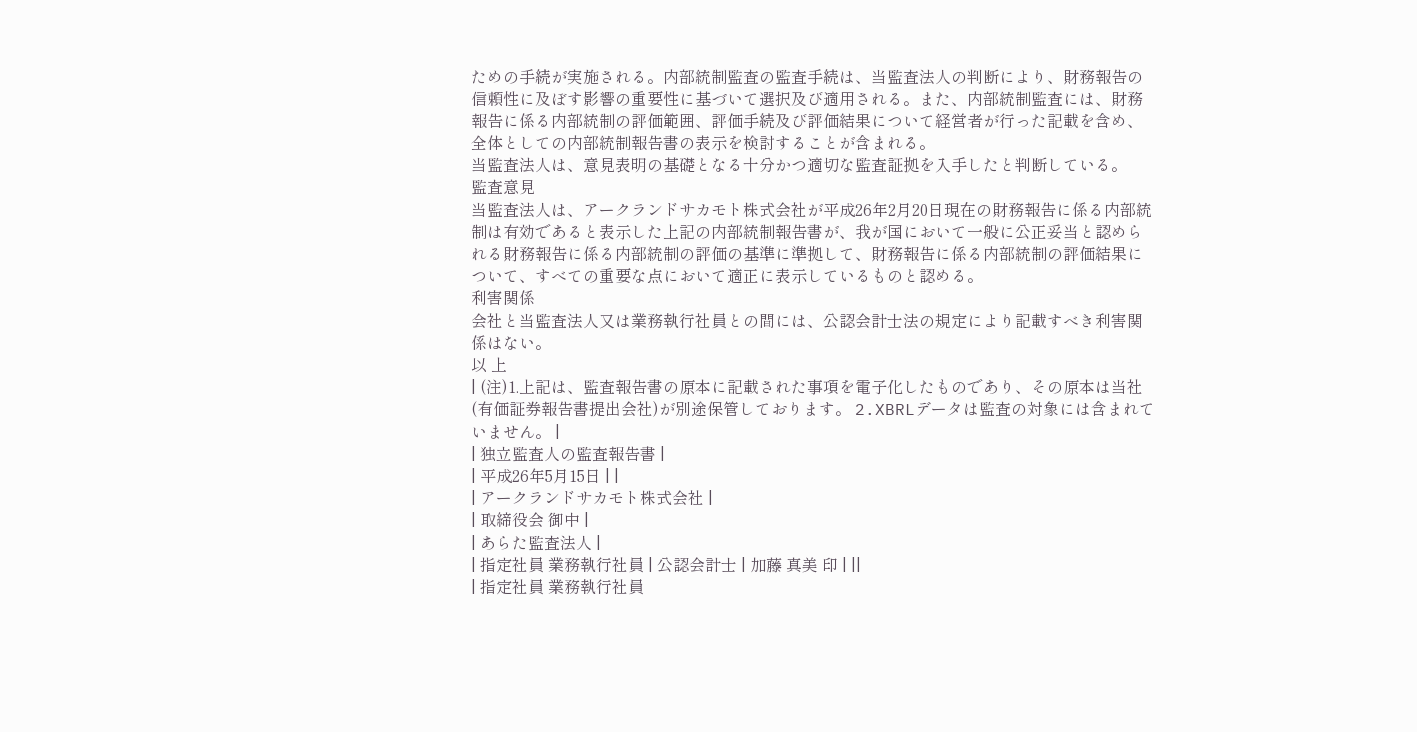ための手続が実施される。内部統制監査の監査手続は、当監査法人の判断により、財務報告の信頼性に及ぼす影響の重要性に基づいて選択及び適用される。また、内部統制監査には、財務報告に係る内部統制の評価範囲、評価手続及び評価結果について経営者が行った記載を含め、全体としての内部統制報告書の表示を検討することが含まれる。
当監査法人は、意見表明の基礎となる十分かつ適切な監査証拠を入手したと判断している。
監査意見
当監査法人は、アークランドサカモト株式会社が平成26年2月20日現在の財務報告に係る内部統制は有効であると表示した上記の内部統制報告書が、我が国において一般に公正妥当と認められる財務報告に係る内部統制の評価の基準に準拠して、財務報告に係る内部統制の評価結果について、すべての重要な点において適正に表示しているものと認める。
利害関係
会社と当監査法人又は業務執行社員との間には、公認会計士法の規定により記載すべき利害関係はない。
以 上
| (注)1.上記は、監査報告書の原本に記載された事項を電子化したものであり、その原本は当社(有価証券報告書提出会社)が別途保管しております。 2.XBRLデータは監査の対象には含まれていません。 |
| 独立監査人の監査報告書 |
| 平成26年5月15日 | |
| アークランドサカモト株式会社 |
| 取締役会 御中 |
| あらた監査法人 |
| 指定社員 業務執行社員 | 公認会計士 | 加藤 真美 印 | ||
| 指定社員 業務執行社員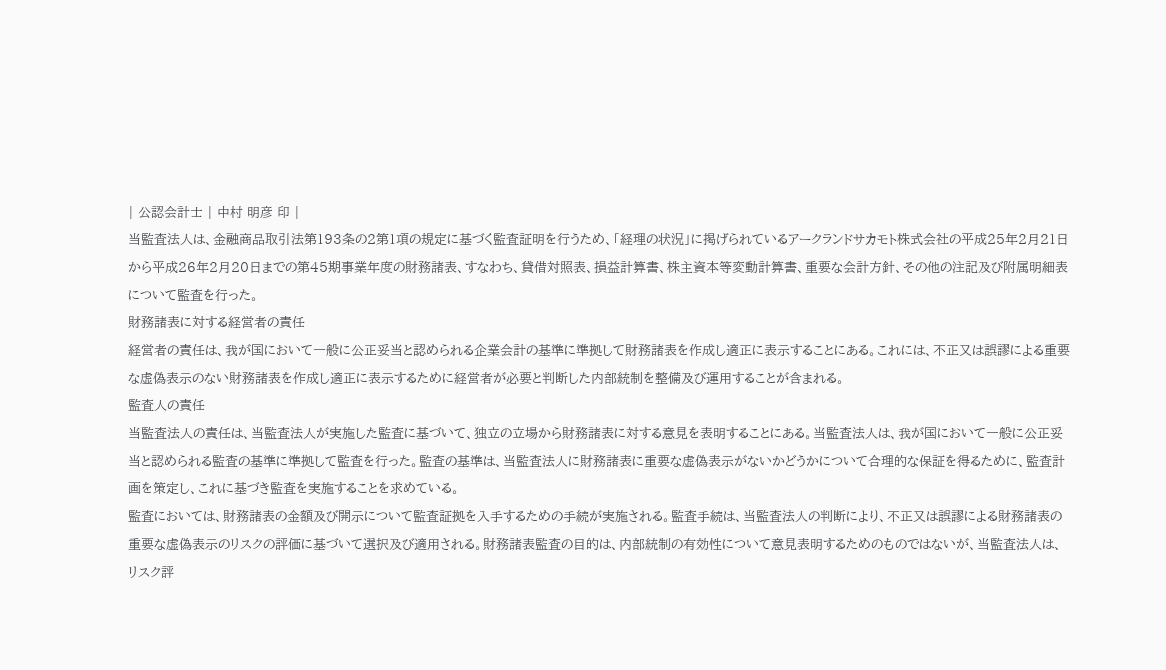| 公認会計士 | 中村 明彦 印 |
当監査法人は、金融商品取引法第193条の2第1項の規定に基づく監査証明を行うため、「経理の状況」に掲げられているアークランドサカモト株式会社の平成25年2月21日から平成26年2月20日までの第45期事業年度の財務諸表、すなわち、貸借対照表、損益計算書、株主資本等変動計算書、重要な会計方針、その他の注記及び附属明細表について監査を行った。
財務諸表に対する経営者の責任
経営者の責任は、我が国において一般に公正妥当と認められる企業会計の基準に準拠して財務諸表を作成し適正に表示することにある。これには、不正又は誤謬による重要な虚偽表示のない財務諸表を作成し適正に表示するために経営者が必要と判断した内部統制を整備及び運用することが含まれる。
監査人の責任
当監査法人の責任は、当監査法人が実施した監査に基づいて、独立の立場から財務諸表に対する意見を表明することにある。当監査法人は、我が国において一般に公正妥当と認められる監査の基準に準拠して監査を行った。監査の基準は、当監査法人に財務諸表に重要な虚偽表示がないかどうかについて合理的な保証を得るために、監査計画を策定し、これに基づき監査を実施することを求めている。
監査においては、財務諸表の金額及び開示について監査証拠を入手するための手続が実施される。監査手続は、当監査法人の判断により、不正又は誤謬による財務諸表の重要な虚偽表示のリスクの評価に基づいて選択及び適用される。財務諸表監査の目的は、内部統制の有効性について意見表明するためのものではないが、当監査法人は、リスク評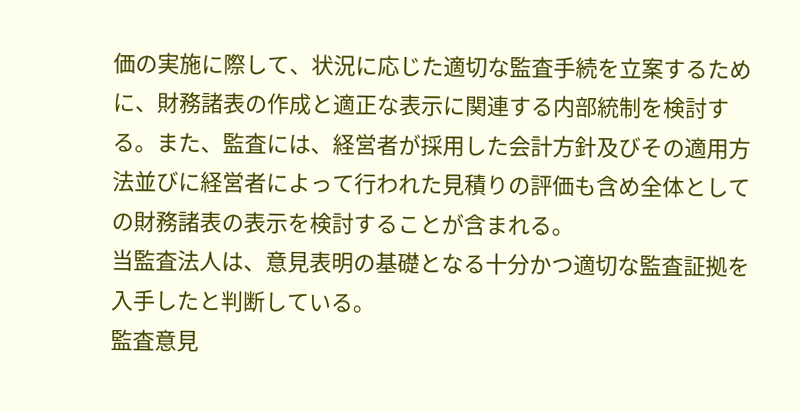価の実施に際して、状況に応じた適切な監査手続を立案するために、財務諸表の作成と適正な表示に関連する内部統制を検討する。また、監査には、経営者が採用した会計方針及びその適用方法並びに経営者によって行われた見積りの評価も含め全体としての財務諸表の表示を検討することが含まれる。
当監査法人は、意見表明の基礎となる十分かつ適切な監査証拠を入手したと判断している。
監査意見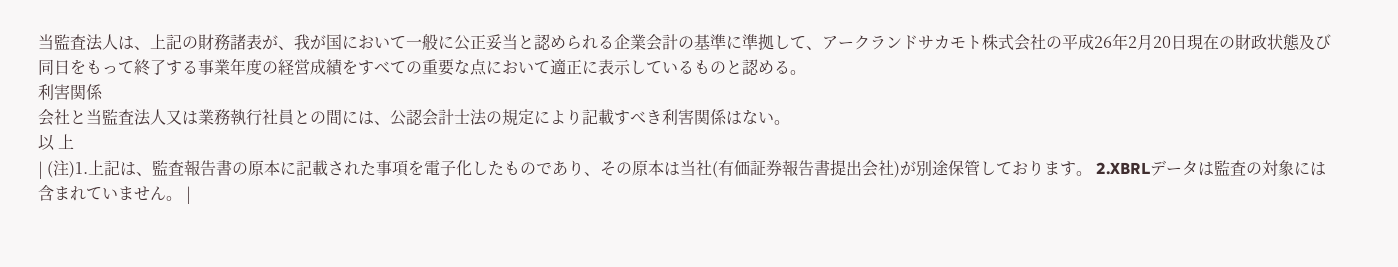当監査法人は、上記の財務諸表が、我が国において一般に公正妥当と認められる企業会計の基準に準拠して、アークランドサカモト株式会社の平成26年2月20日現在の財政状態及び同日をもって終了する事業年度の経営成績をすべての重要な点において適正に表示しているものと認める。
利害関係
会社と当監査法人又は業務執行社員との間には、公認会計士法の規定により記載すべき利害関係はない。
以 上
| (注)1.上記は、監査報告書の原本に記載された事項を電子化したものであり、その原本は当社(有価証券報告書提出会社)が別途保管しております。 2.XBRLデータは監査の対象には含まれていません。 |